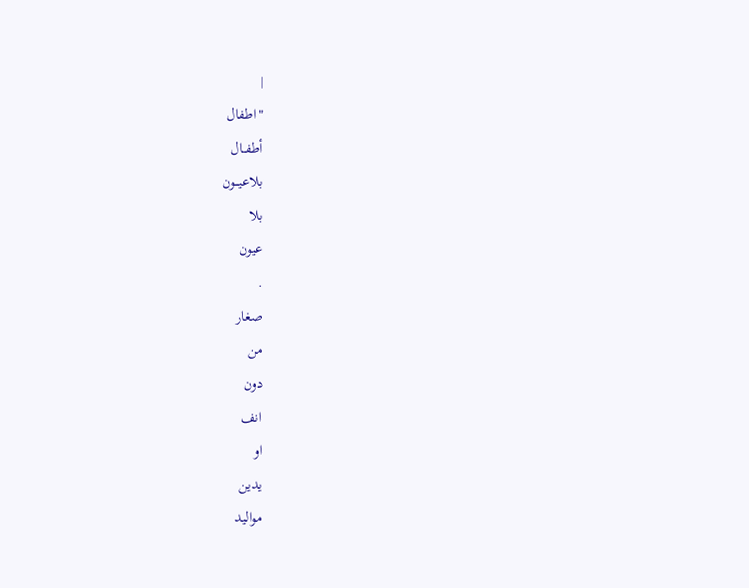|
"اطفال
أطفــال
بلاعيـــون
بلا
عيون
.
صغار
من
دون
انف
او
يدين
مواليد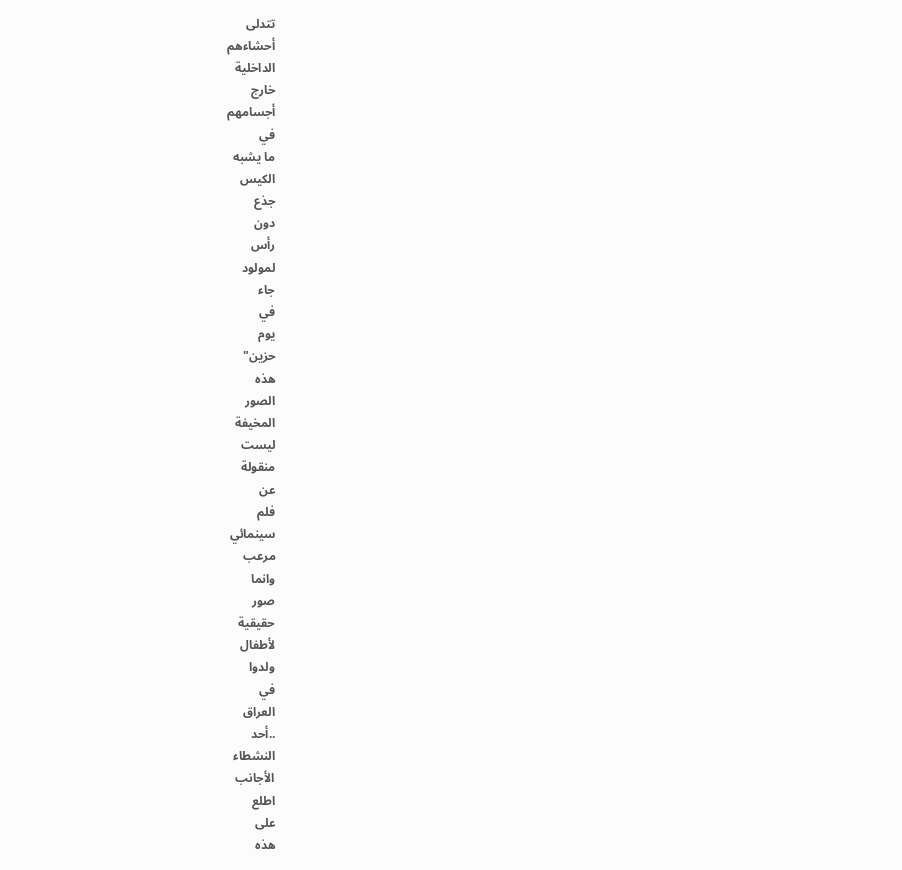تتدلى
أحشاءهم
الداخلية
خارج
أجسامهم
في
ما يشبه
الكيس
جذع
دون
رأس
لمولود
جاء
في
يوم
حزين"
هذه
الصور
المخيفة
ليست
منقولة
عن
فلم
سينمائي
مرعب
وانما
صور
حقيقية
لأطفال
ولدوا
في
العراق
..أحد
النشطاء
الأجانب
اطلع
على
هذه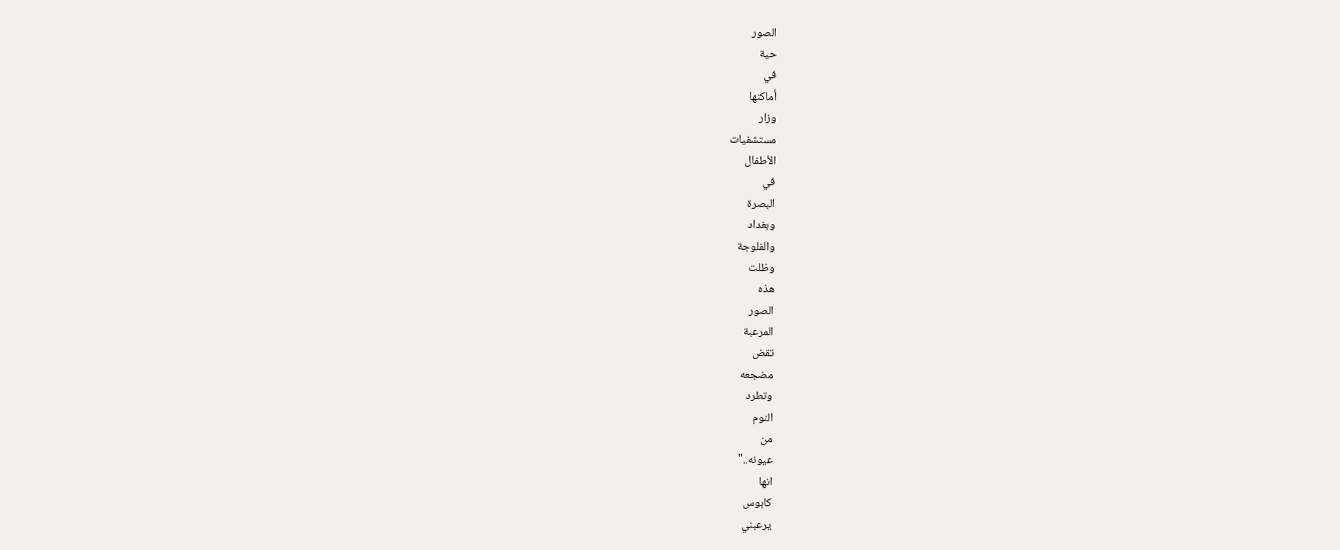الصور
حية
في
أماكنها
وزار
مستشفيات
الأطفال
في
البصرة
وبغداد
والفلوجة
وظلت
هذه
الصور
المرعبة
تقض
مضجعه
وتطرد
النوم
من
عيونه.."
انها
كابوس
يرعبني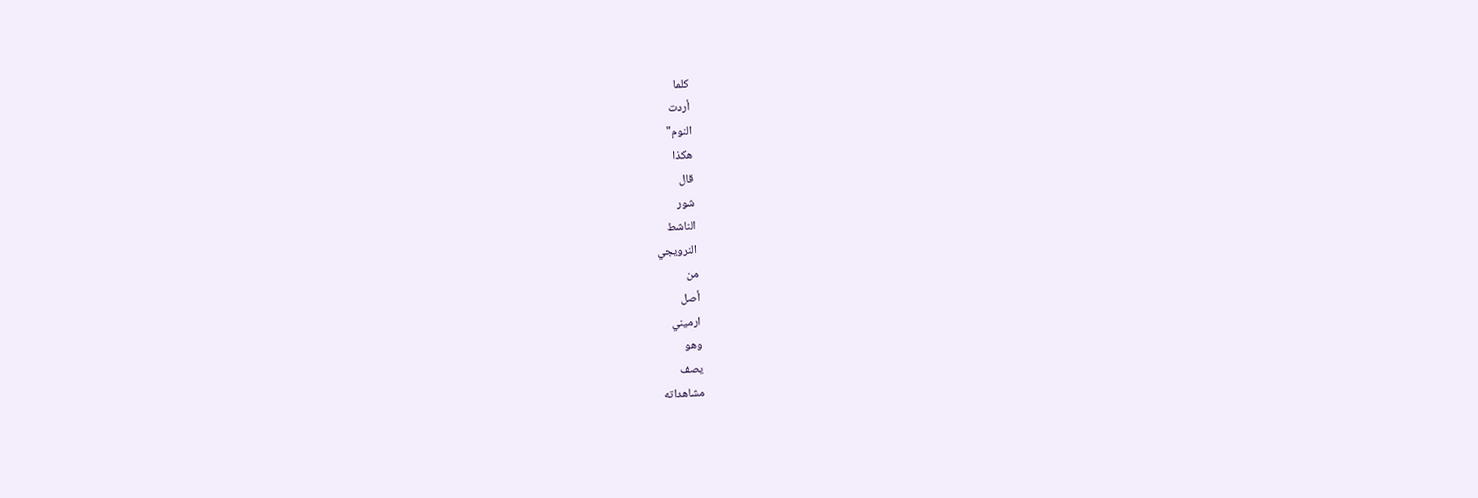كلما
أردت
النوم"
هكذا
قال
شور
الناشط
النرويجي
من
أصل
ارميني
وهو
يصف
مشاهداته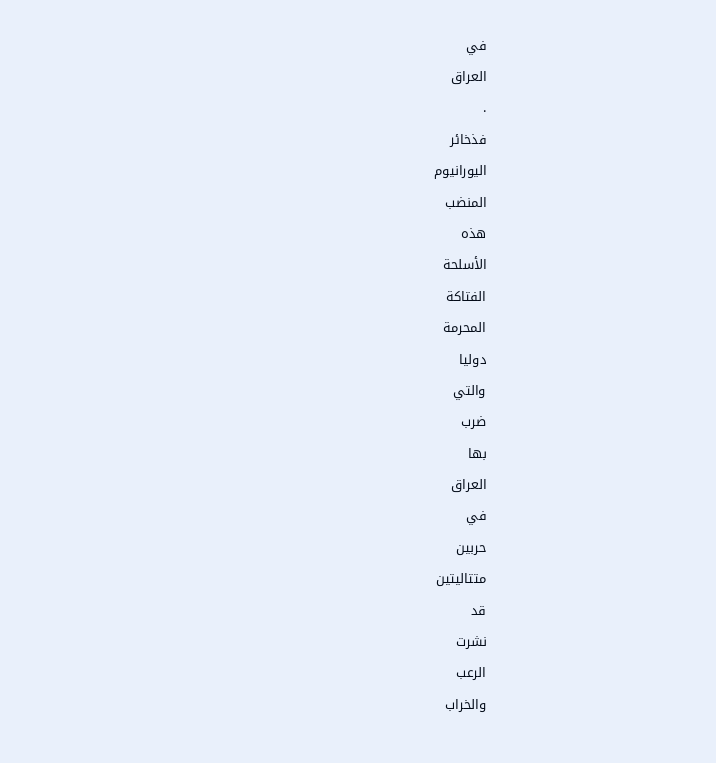في
العراق
.
فذخائر
اليورانيوم
المنضب
هذه
الأسلحة
الفتاكة
المحرمة
دوليا
والتي
ضرب
بها
العراق
في
حربين
متتاليتين
قد
نشرت
الرعب
والخراب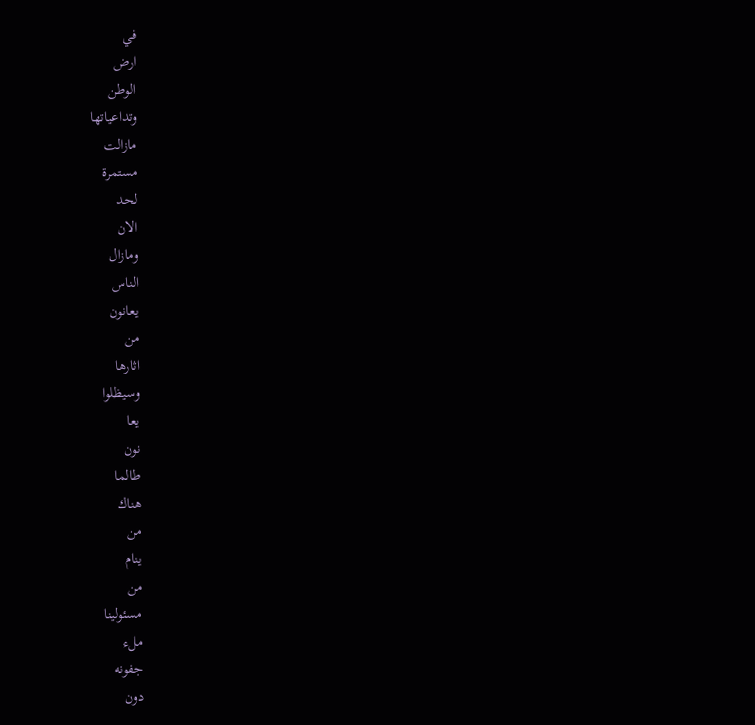في
ارض
الوطن
وتداعياتها
مازالت
مستمرة
لحد
الان
ومازال
الناس
يعانون
من
اثارها
وسيظلوا
يعا
نون
طالما
هناك
من
ينام
من
مسئولينا
ملء
جفونه
دون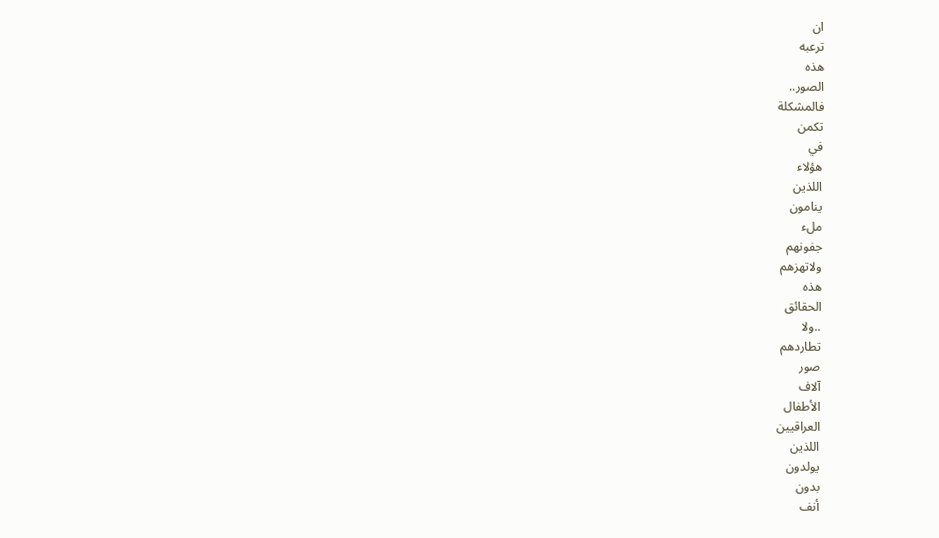ان
ترعبه
هذه
الصور..
فالمشكلة
تكمن
في
هؤلاء
اللذين
ينامون
ملء
جفونهم
ولاتهزهم
هذه
الحقائق
..ولا
تطاردهم
صور
آلاف
الأطفال
العراقيين
اللذين
يولدون
بدون
أنف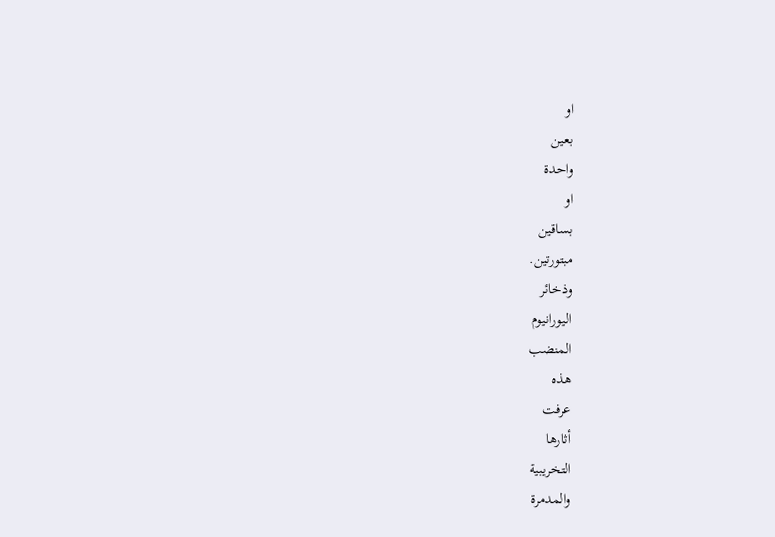او
بعين
واحدة
او
بساقين
مبتورتين.
وذخائر
اليورانيوم
المنضب
هذه
عرفت
أثارها
التخريبية
والمدمرة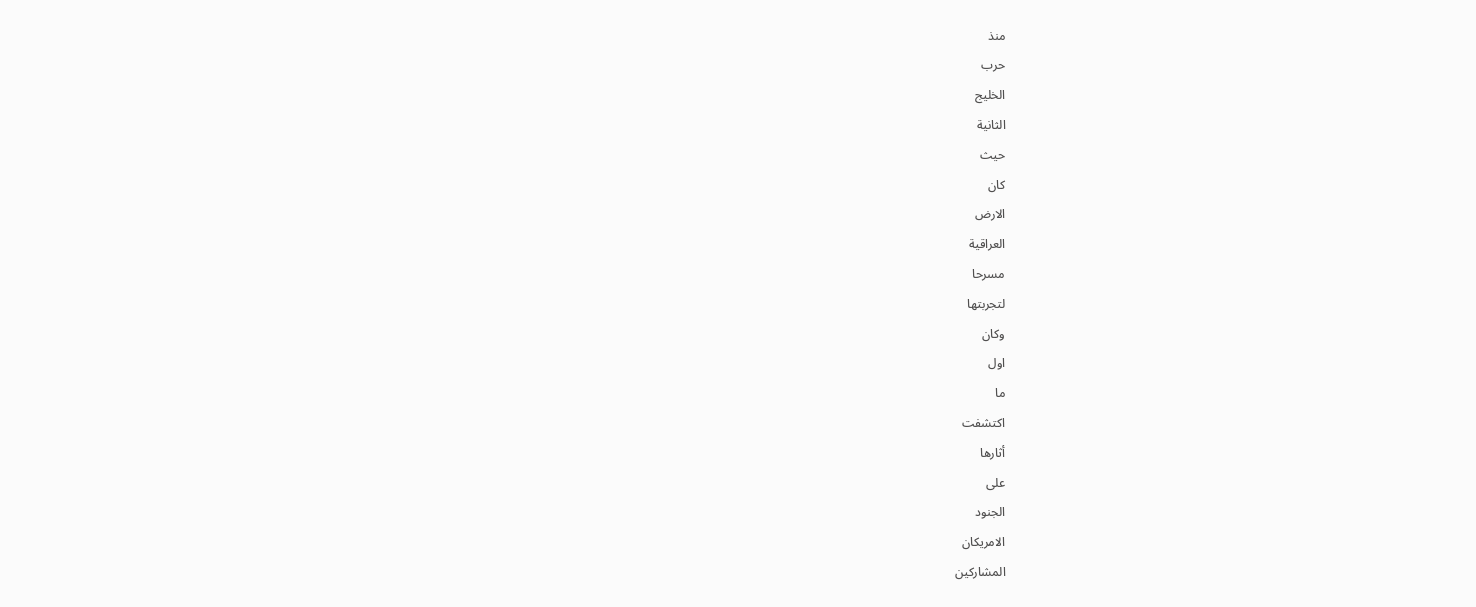منذ
حرب
الخليج
الثانية
حيث
كان
الارض
العراقية
مسرحا
لتجربتها
وكان
اول
ما
اكتشفت
أثارها
على
الجنود
الامريكان
المشاركين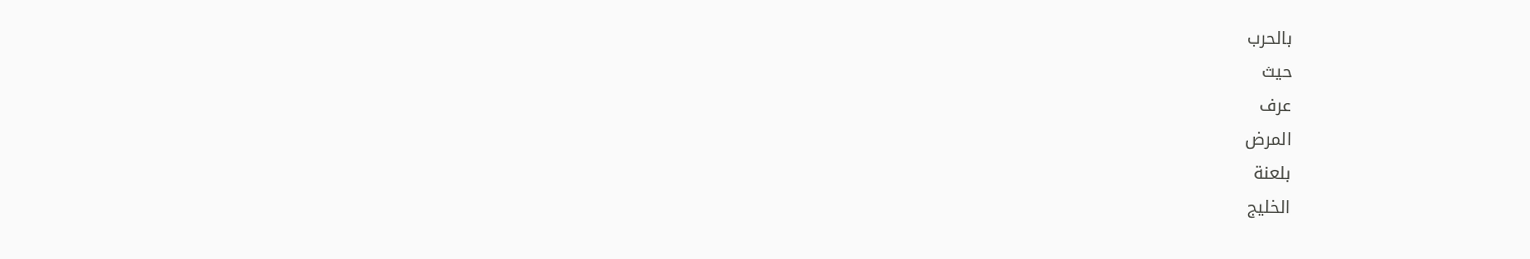بالحرب
حيث
عرف
المرض
بلعنة
الخليج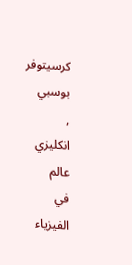كرسيتوفر
بوسبي
,
انكليزي
عالم
في
الفيزياء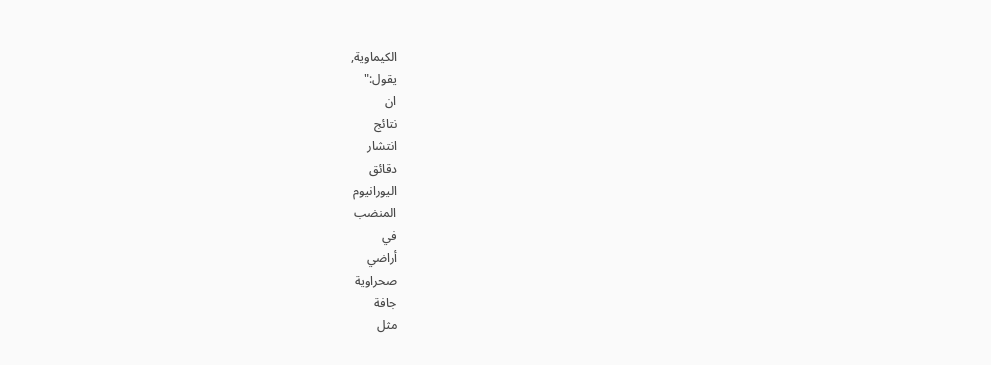الكيماوية,
يقول:"
ان
نتائج
انتشار
دقائق
اليورانيوم
المنضب
في
أراضي
صحراوية
جافة
مثل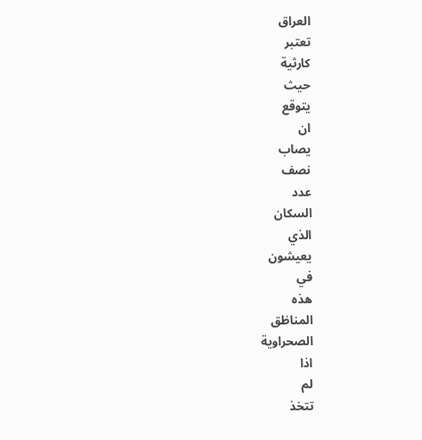العراق
تعتبر
كارثية
حيث
يتوقع
ان
يصاب
نصف
عدد
السكان
الذي
يعيشون
في
هذه
المناظق
الصحراوية
اذا
لم
تتخذ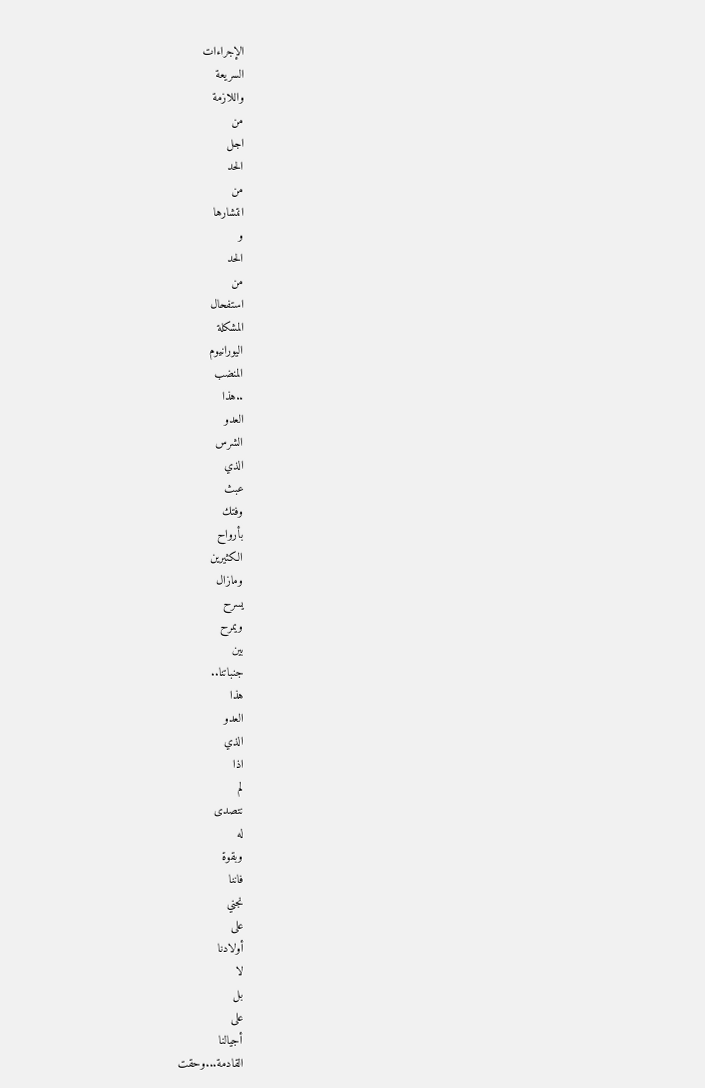الإجراءات
السريعة
واللازمة
من
اجل
الحد
من
انتشارها
و
الحد
من
استفحال
المشكلة
اليورانيوم
المنضب
..هذا
العدو
الشرس
الذي
عبث
وفتك
بأرواح
الكثيرين
ومازال
يسرح
ويمرح
بين
جنباتنا..
هذا
العدو
الذي
اذا
لم
نتصدى
له
وبقوة
فاننا
نجني
على
أولادنا
لا
بل
على
أجيالنا
القادمة...وحقت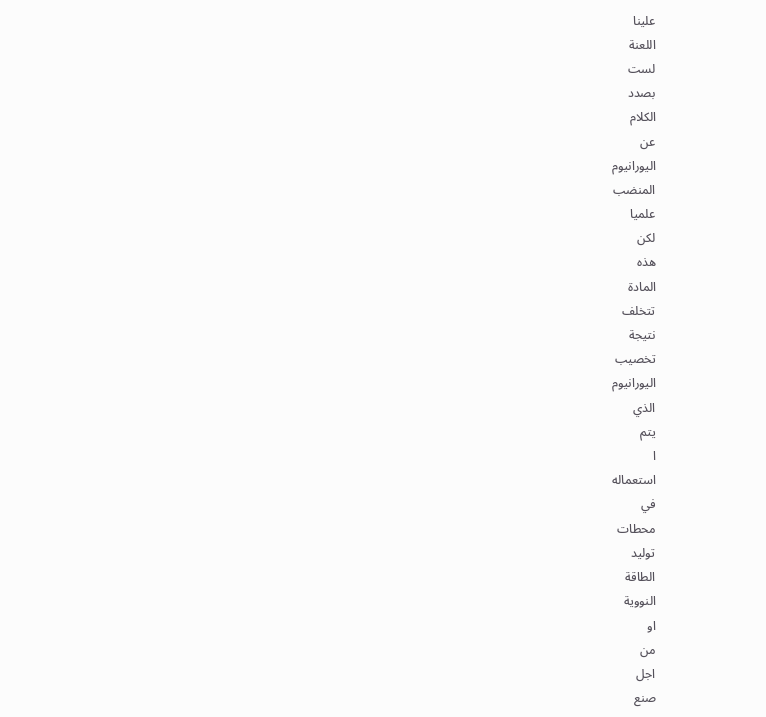علينا
اللعنة
لست
بصدد
الكلام
عن
اليورانيوم
المنضب
علميا
لكن
هذه
المادة
تتخلف
نتيجة
تخصيب
اليورانيوم
الذي
يتم
ا
استعماله
في
محطات
توليد
الطاقة
النووية
او
من
اجل
صنع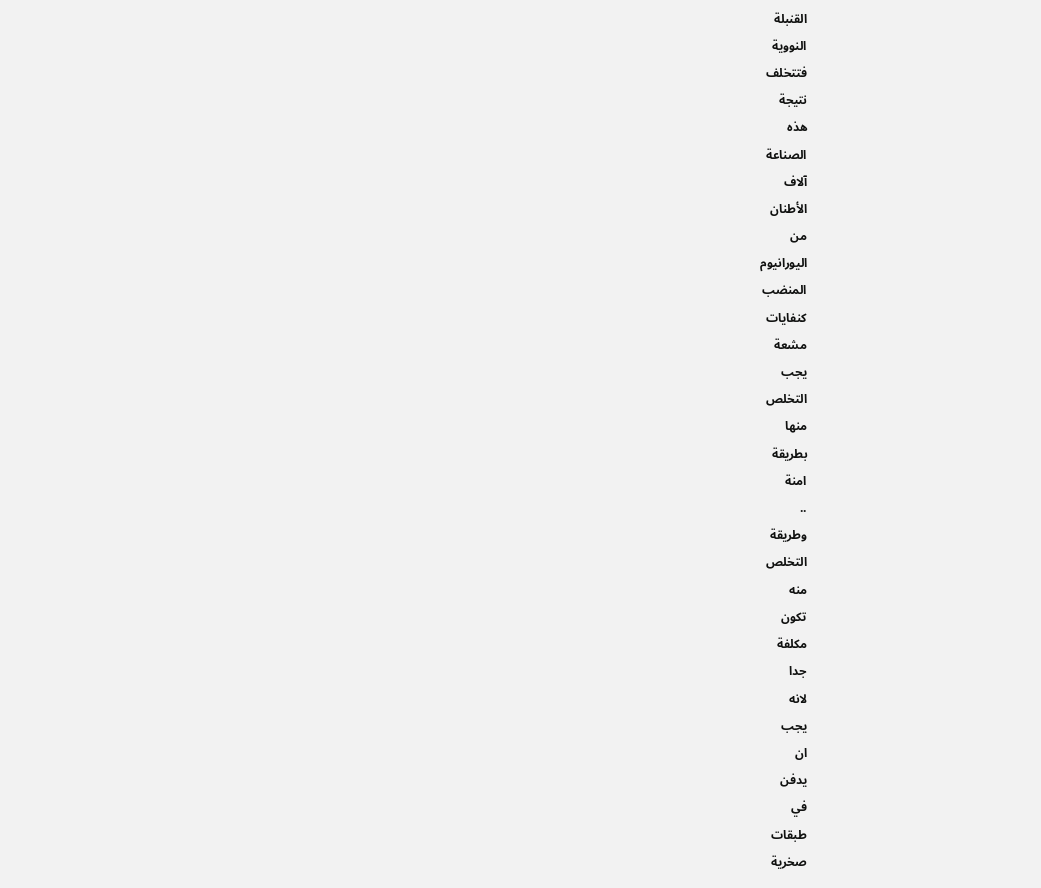القنبلة
النووية
فتتخلف
نتيجة
هذه
الصناعة
آلاف
الأطنان
من
اليورانيوم
المنضب
كنفايات
مشعة
يجب
التخلص
منها
بطريقة
امنة
..
وطريقة
التخلص
منه
تكون
مكلفة
جدا
لانه
يجب
ان
يدفن
في
طبقات
صخرية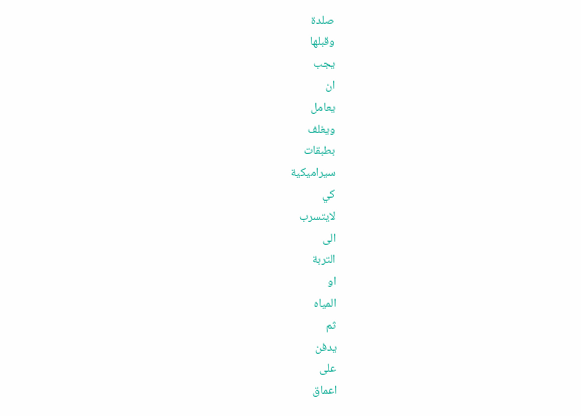صلدة
وقبلها
يجب
ان
يعامل
ويغلف
بطبقات
سيراميكية
كي
لايتسرب
الى
التربة
او
المياه
ثم
يدفن
على
اعماق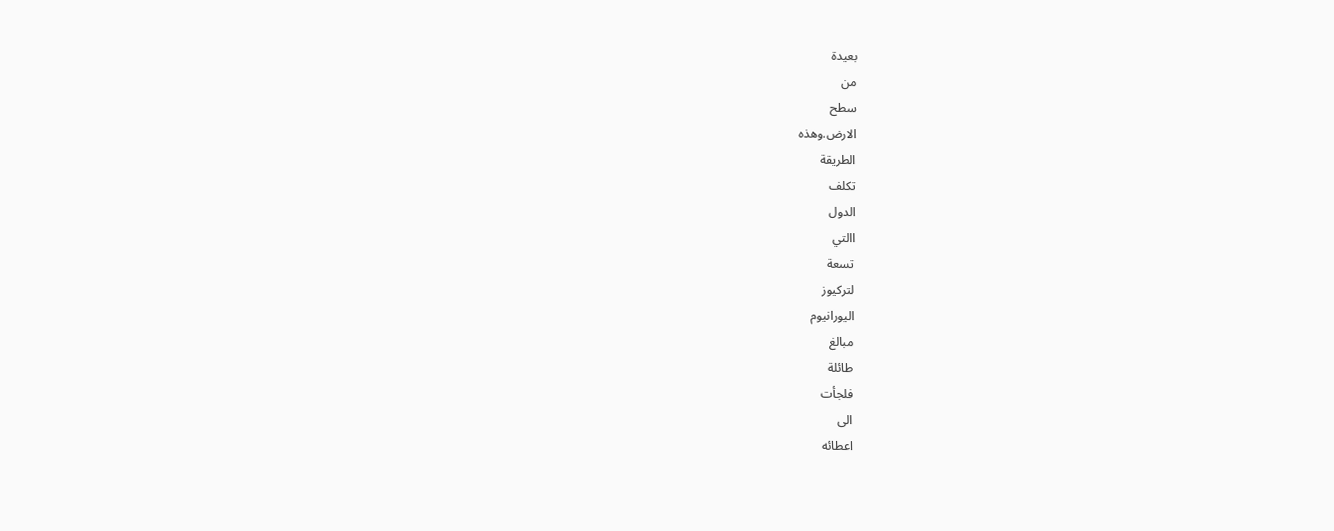بعيدة
من
سطح
الارض.وهذه
الطريقة
تكلف
الدول
االتي
تسعة
لتركيوز
اليورانيوم
مبالغ
طائلة
فلجأت
الى
اعطائه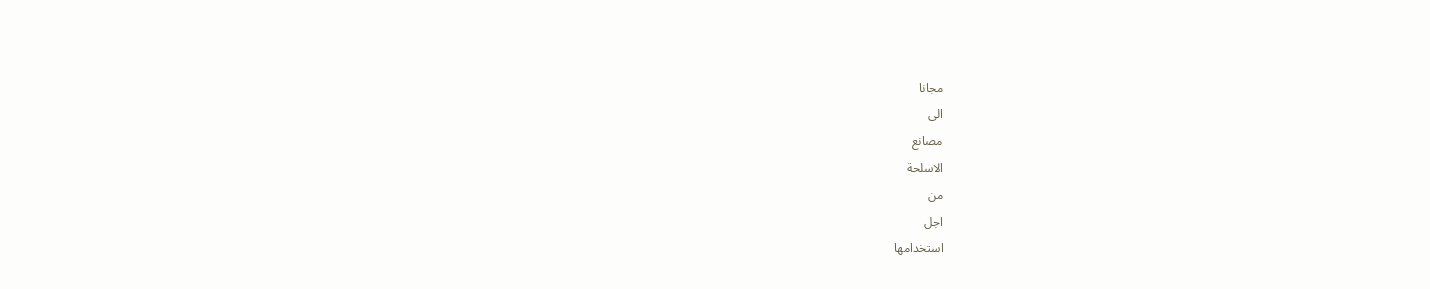مجانا
الى
مصانع
الاسلحة
من
اجل
استخدامها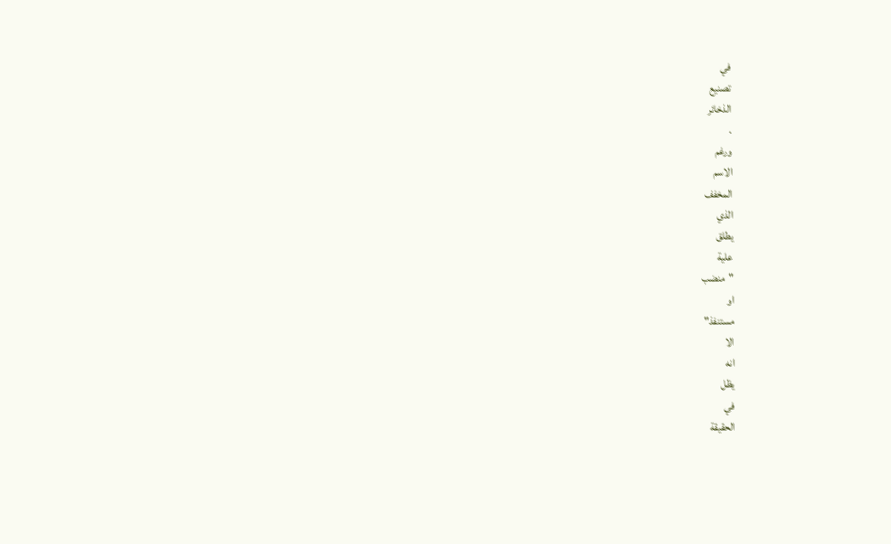في
تصنيع
الذخائر
.
ورغم
الاسم
المخفف
الذي
يطلق
علية
"منضب
او
مستنفذ"
الا
انه
يظل
في
الحقيقة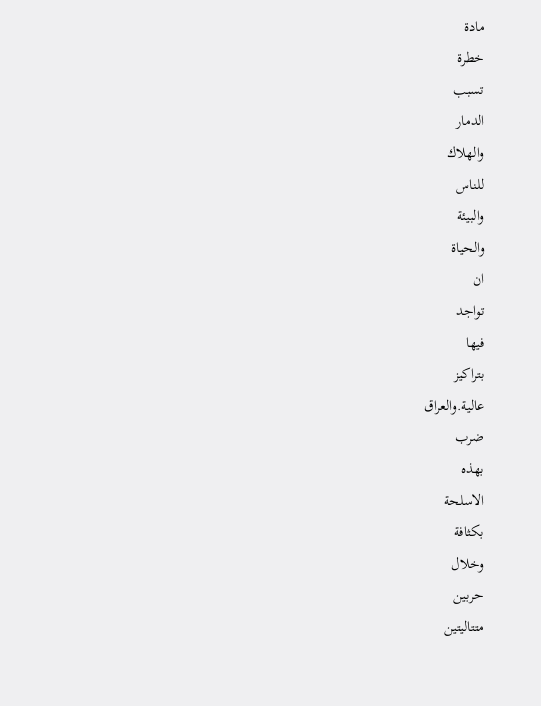مادة
خطرة
تسبب
الدمار
والهلاك
للناس
والبيئة
والحياة
ان
تواجد
فيها
بتراكيز
عالية.والعراق
ضرب
بهذه
الاسلحة
بكثافة
وخلال
حربين
متتاليتين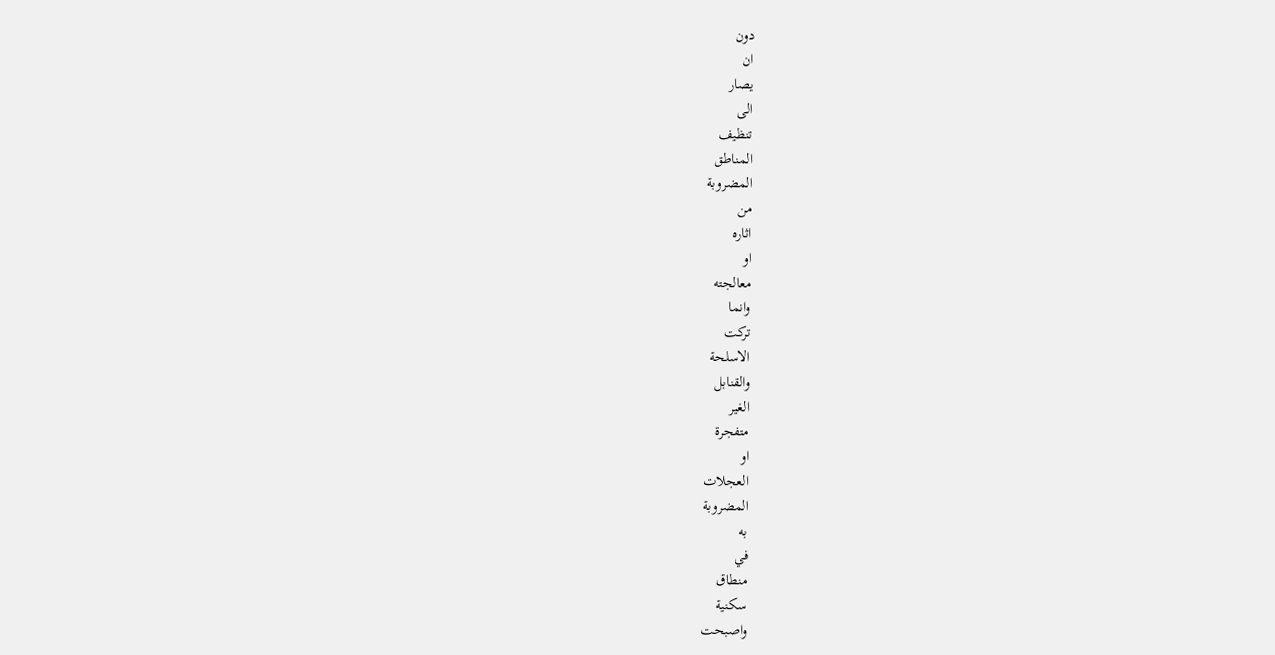دون
ان
يصار
الى
تنظيف
المناطق
المضروبة
من
اثاره
او
معالجته
وانما
تركت
الاسلحة
والقنابل
الغير
متفجرة
او
العجلات
المضروبة
به
في
منطاق
سكنية
واصبحت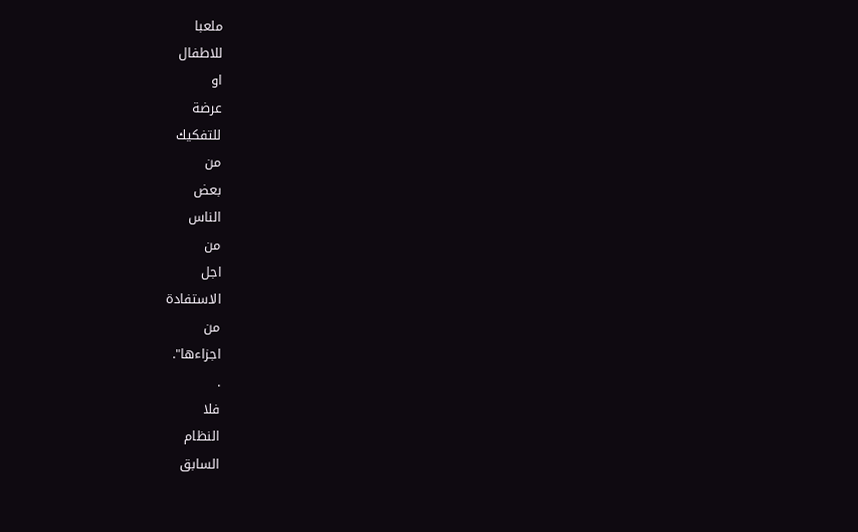ملعبا
للاطفال
او
عرضة
للتفكيك
من
بعض
الناس
من
اجل
الاستفادة
من
اجزاءها".
.
فلا
النظام
السابق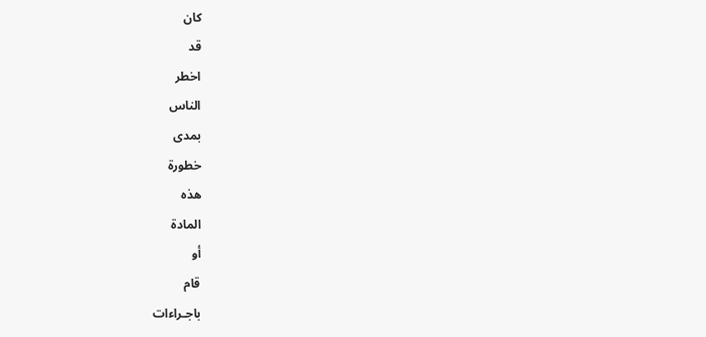كان
قد
اخطر
الناس
بمدى
خطورة
هذه
المادة
أو
قام
باجـراءات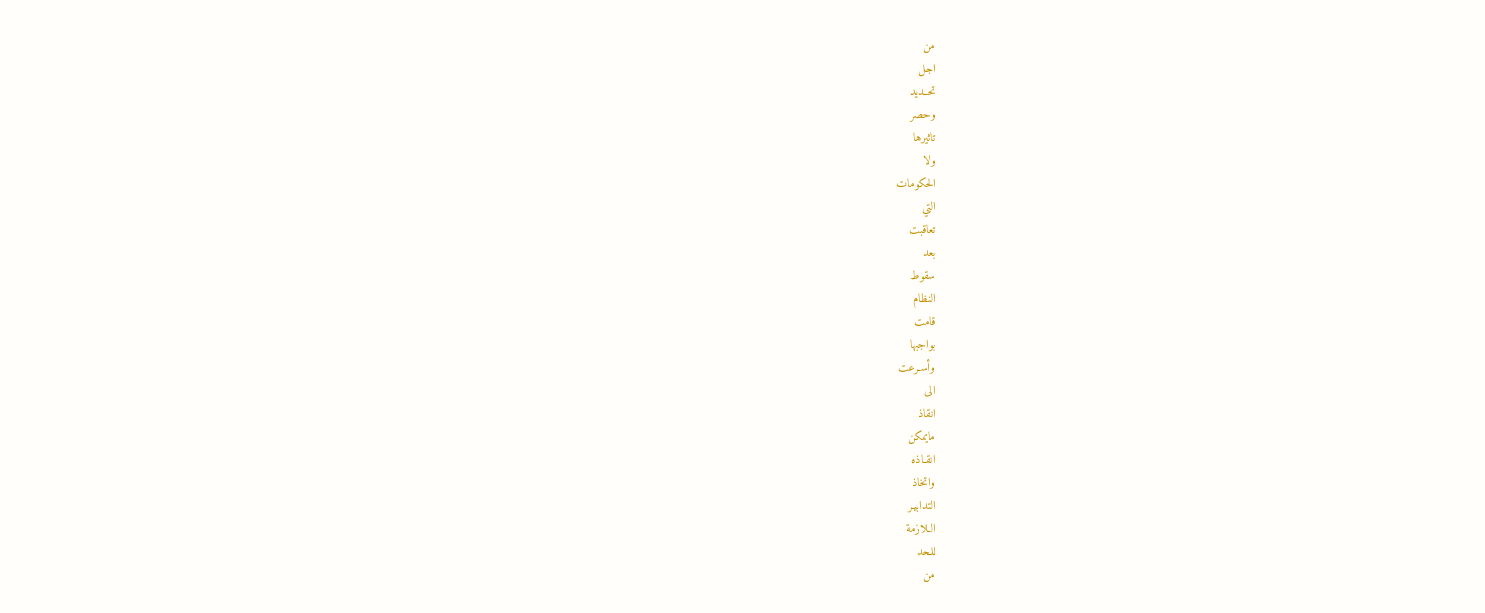من
اجل
تحــديد
وحصر
تاثيرها
ولا
الحكومات
التي
تعاقبت
بعد
سقوط
النظام
قامت
بواجبها
وأسـرعت
الى
انقاذ
مايمكن
انقـاذه
واتخاذ
التدابيـر
الـلازمة
للـحد
من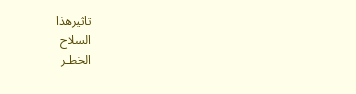تاثيرهذا
السلاح
الخطـر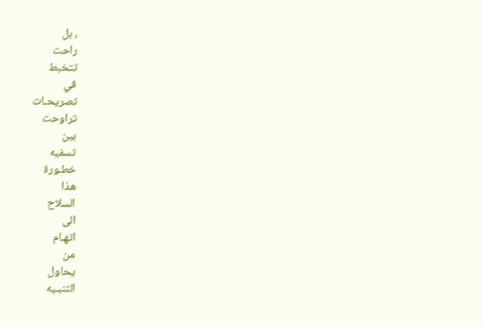، بل
راحت
تتخبط
في
تصريحـات
تراوحت
بين
تسفيه
خطـورة
هذا
السلاح
الى
اتهـام
من
يحاول
التنبـيه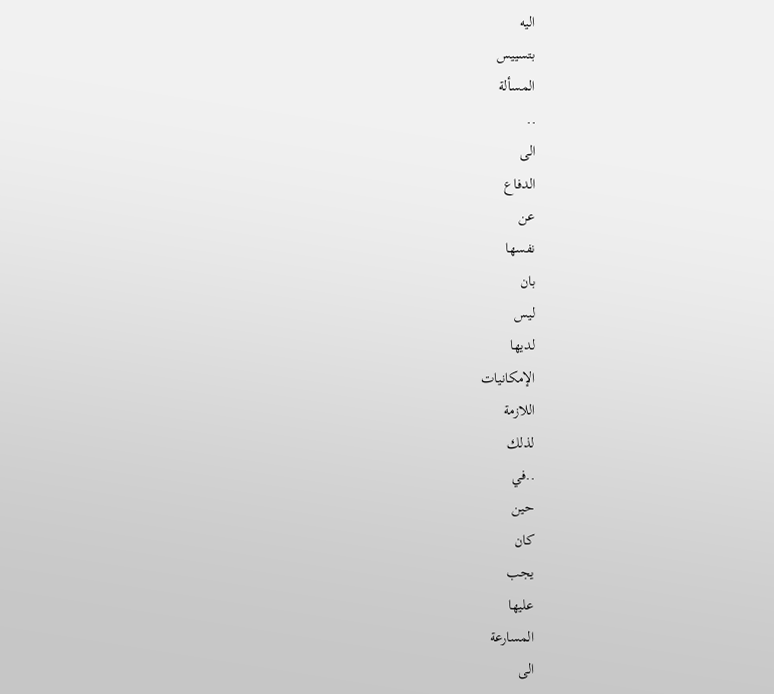اليه
بتسييس
المسألة
..
الى
الدفاع
عن
نفسها
بان
ليس
لديها
الإمكانيات
اللازمة
لذلك
..في
حين
كان
يجب
عليها
المسارعة
الى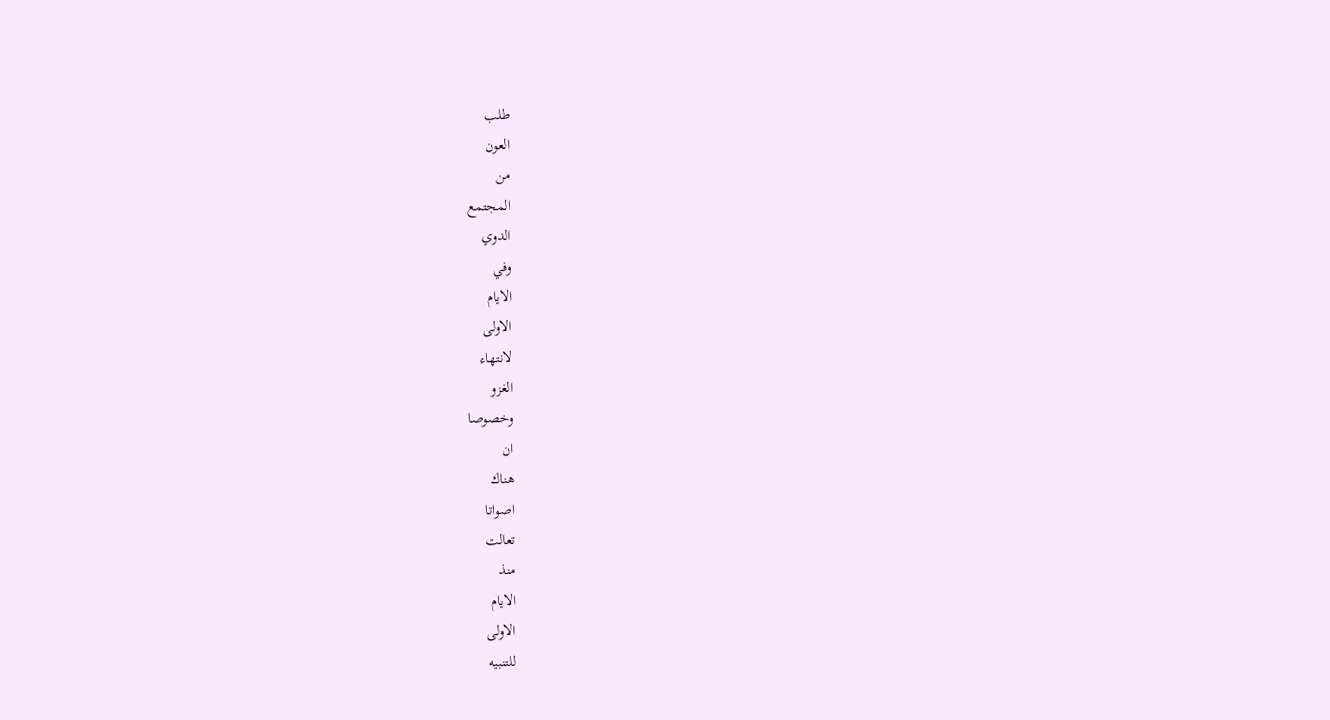طلب
العون
من
المجتمع
الدوي
وفي
الايام
الاولى
لانتهاء
الغزو
وخصوصا
ان
هناك
اصواتا
تعالت
منذ
الايام
الاولى
للتنبيه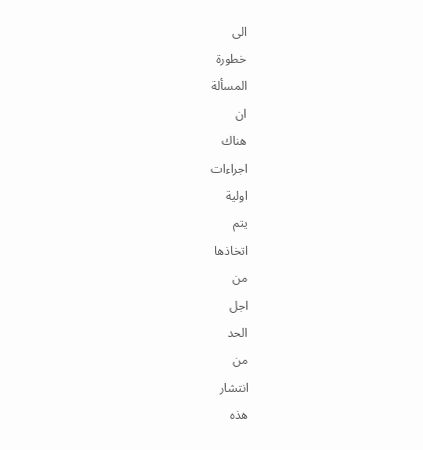الى
خطورة
المسألة
ان
هناك
اجراءات
اولية
يتم
اتخاذها
من
اجل
الحد
من
انتشار
هذه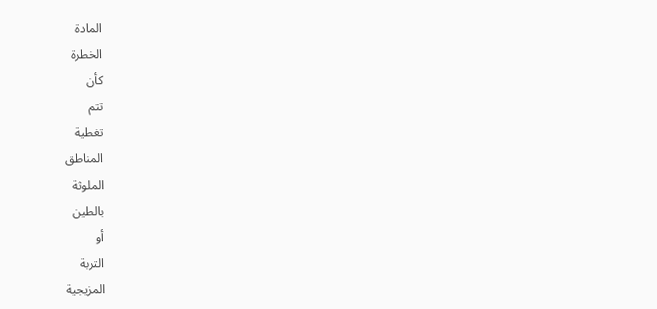المادة
الخطرة
كأن
تتم
تغطية
المناطق
الملوثة
بالطين
أو
التربة
المزيجية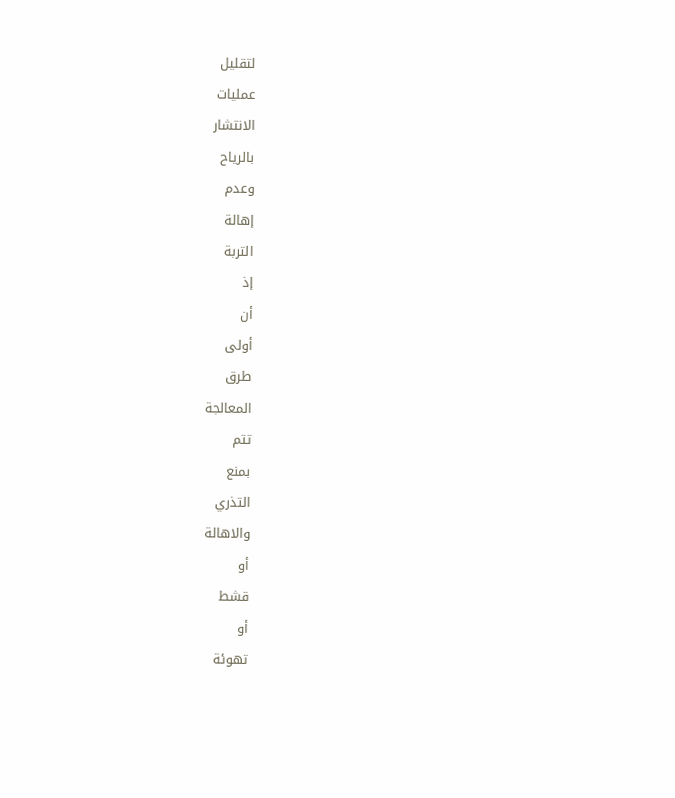لتقليل
عمليات
الانتشار
بالرياح
وعدم
إهالة
التربة
إذ
أن
أولى
طرق
المعالجة
تتم
بمنع
التذري
والاهالة
أو
قشط
أو
تهوئة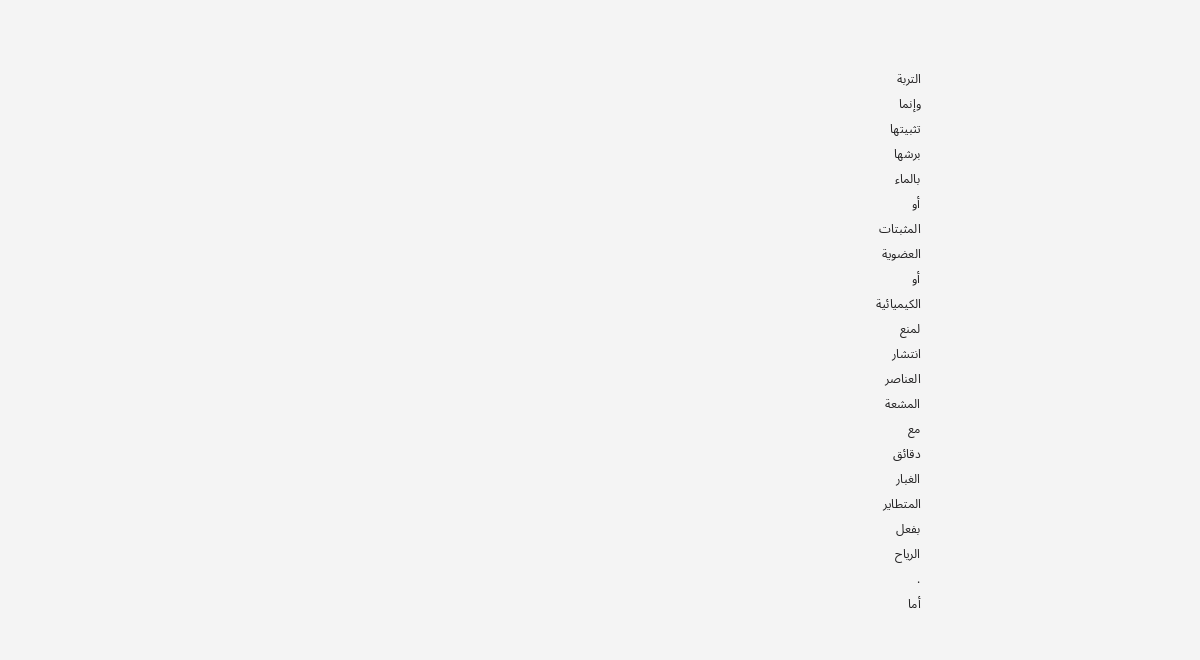التربة
وإنما
تثبيتها
برشها
بالماء
أو
المثبتات
العضوية
أو
الكيميائية
لمنع
انتشار
العناصر
المشعة
مع
دقائق
الغبار
المتطاير
بفعل
الرياح
.
أما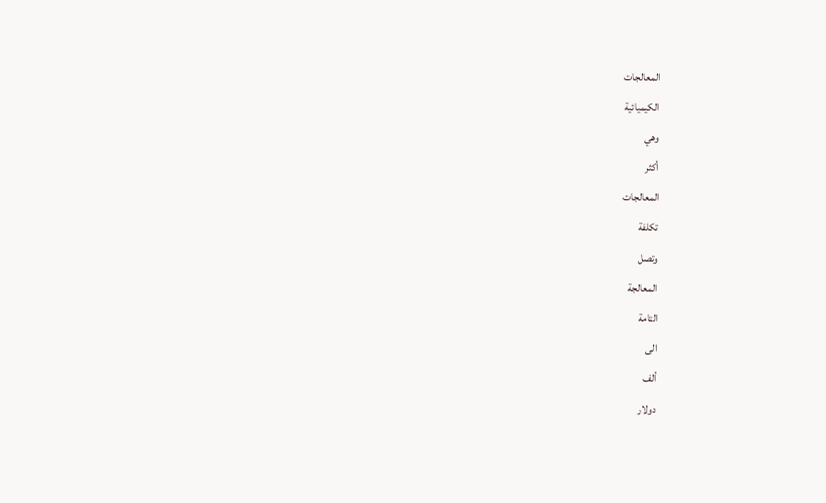المعالجات
الكيميائية
وهي
أكثر
المعالجات
تكلفة
وتصل
المعالجة
التامة
الى
ألف
دولار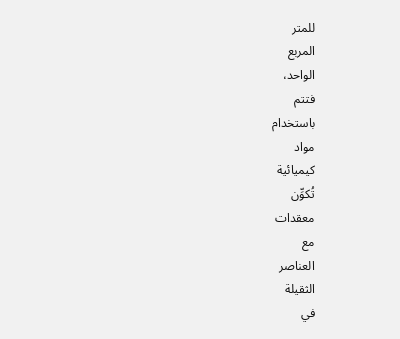للمتر
المربع
الواحد،
فتتم
باستخدام
مواد
كيميائية
تُكوِّن
معقدات
مع
العناصر
الثقيلة
في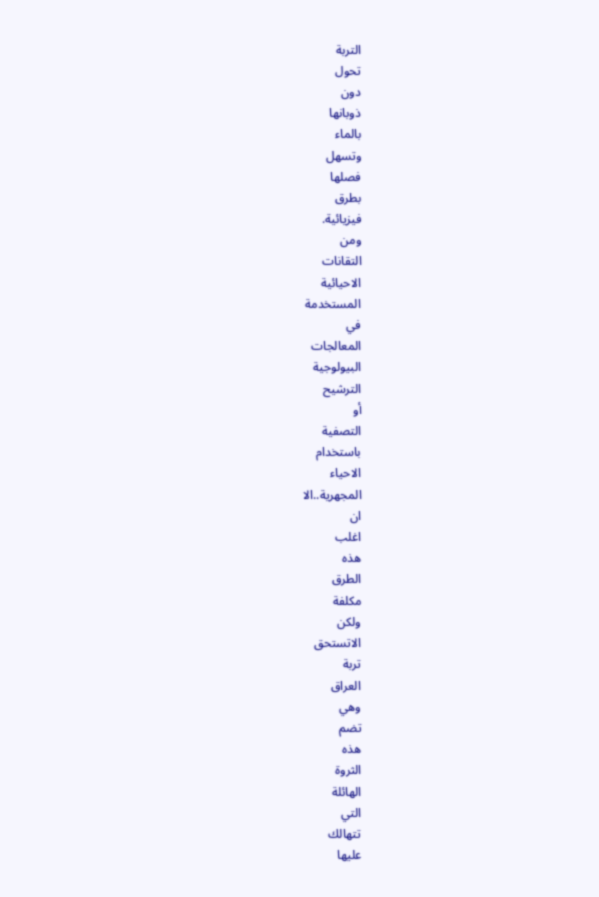التربة
تحول
دون
ذوبانها
بالماء
وتسهل
فصلها
بطرق
فيزيائية.
ومن
التقانات
الاحيائية
المستخدمة
في
المعالجات
البيولوجية
الترشيح
أو
التصفية
باستخدام
الاحياء
المجهرية..الا
ان
اغلب
هذه
الطرق
مكلفة
ولكن
الاتستحق
تربة
العراق
وهي
تضم
هذه
الثروة
الهائلة
التي
تتهالك
عليها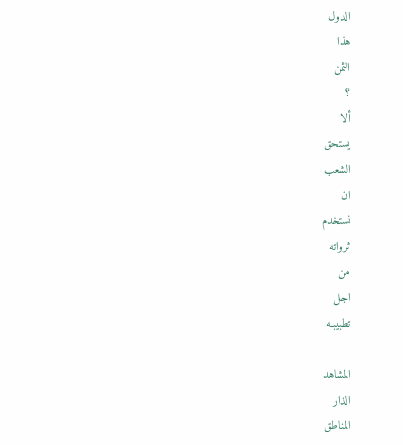الدول
هذا
الثمن
؟
ألا
يستحق
الشعب
ان
نستخدم
ثرواته
من
اجل
تطبيبـه

المشاهد
الذار
المناطق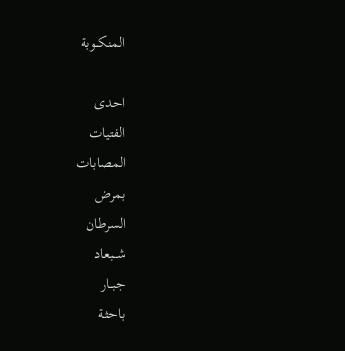المنكــوبة

احدى
الفتيات
المصابات
بمرض
السرطان
شـــبعاد
جبــار
باحثـة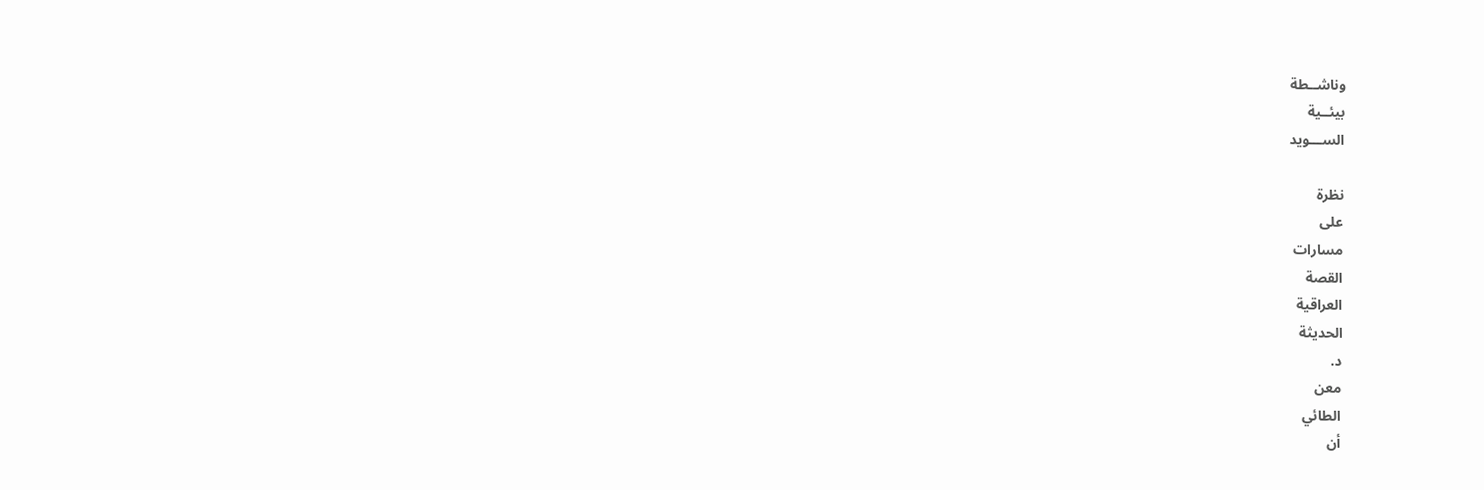وناشــطة
بيئــية
الســـويد

نظرة
على
مسارات
القصة
العراقية
الحديثة
د.
معن
الطائي
أن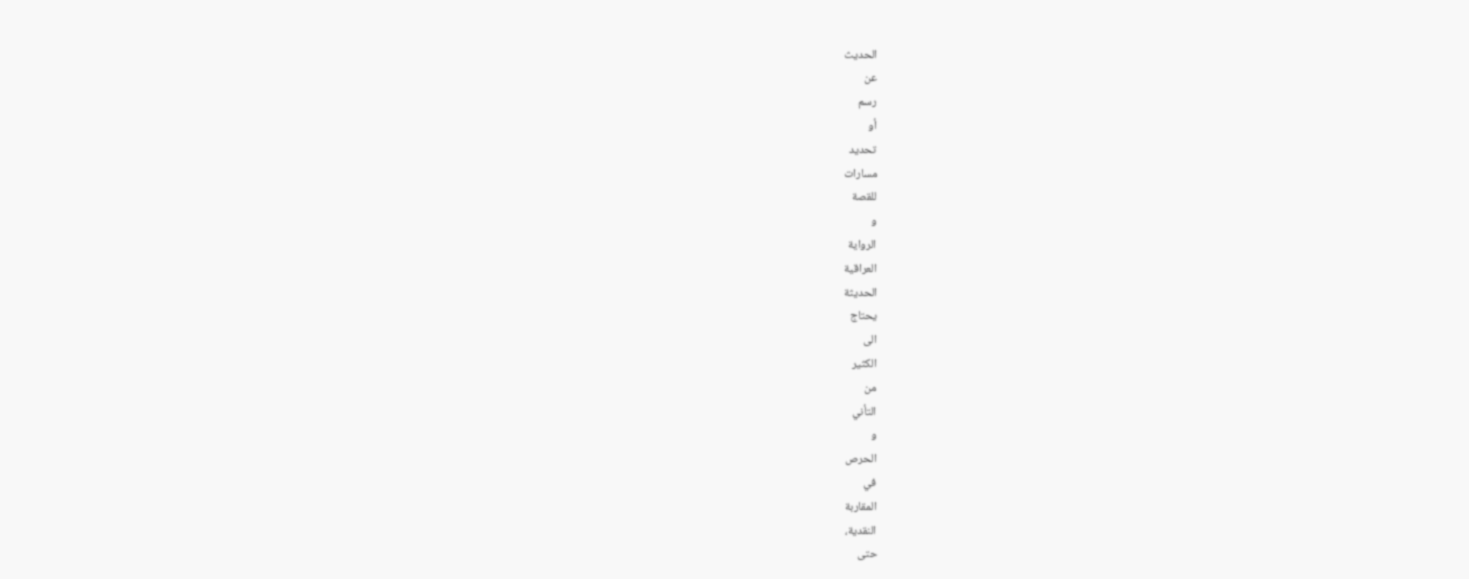الحديث
عن
رسم
أو
تحديد
مسارات
للقصة
و
الرواية
العراقية
الحديثة
يحتاج
الى
الكثير
من
التأني
و
الحرص
في
المقاربة
النقدية،
حتى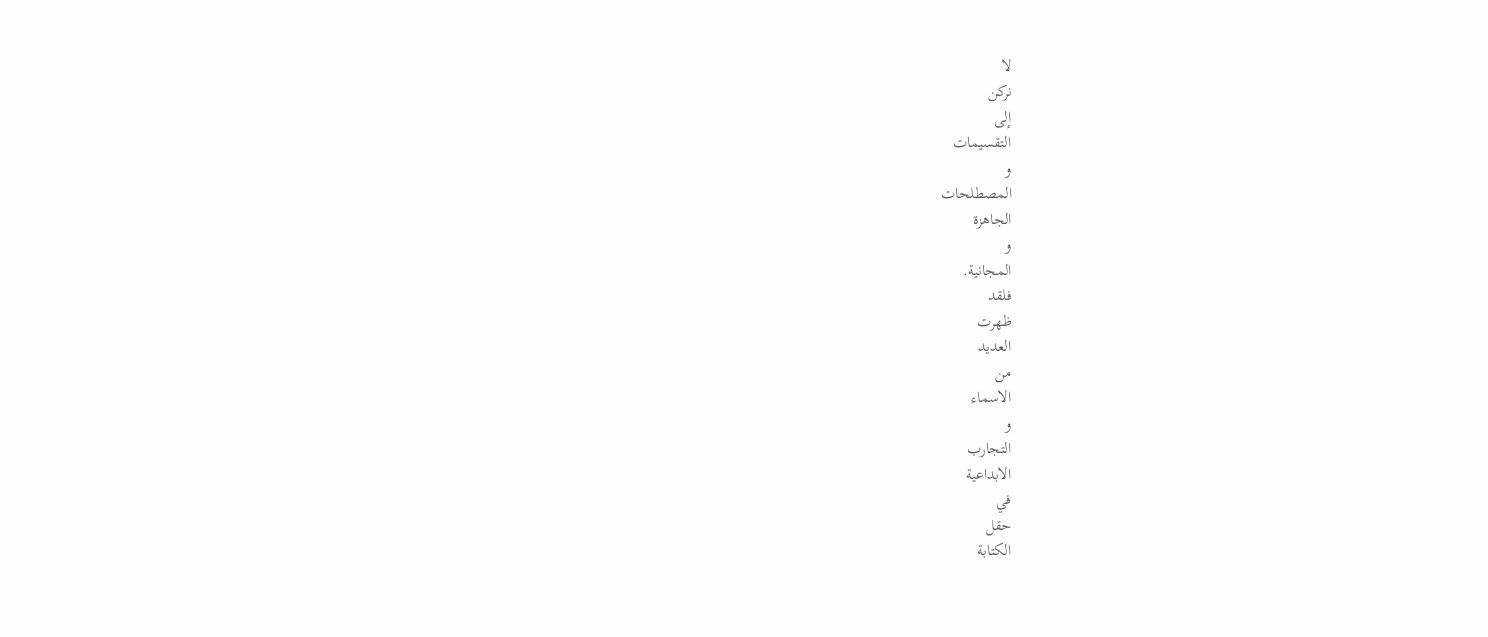لا
نركن
إلى
التقسيمات
و
المصطلحات
الجاهزة
و
المجانية.
فلقد
ظهرت
العديد
من
الاسماء
و
التجارب
الابداعية
في
حقل
الكتابة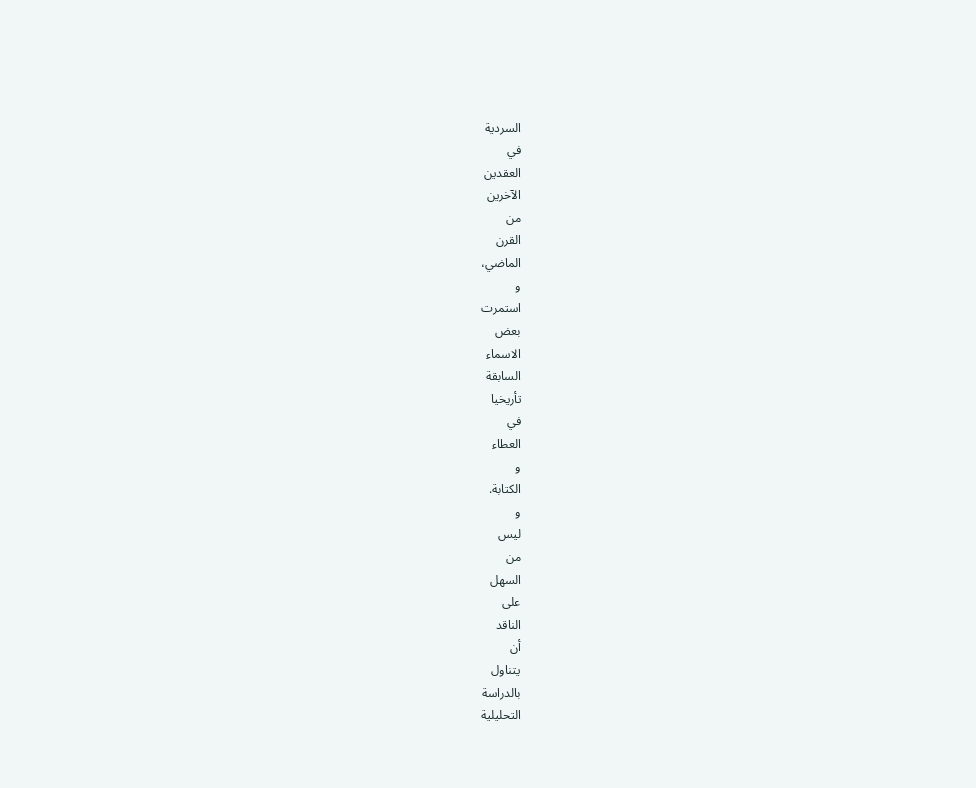السردية
في
العقدين
الآخرين
من
القرن
الماضي،
و
استمرت
بعض
الاسماء
السابقة
تأريخيا
في
العطاء
و
الكتابة.
و
ليس
من
السهل
على
الناقد
أن
يتناول
بالدراسة
التحليلية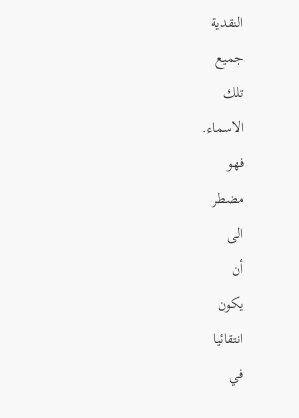النقدية
جميع
تلك
الاسماء.
فهو
مضطر
الى
أن
يكون
انتقائيا
في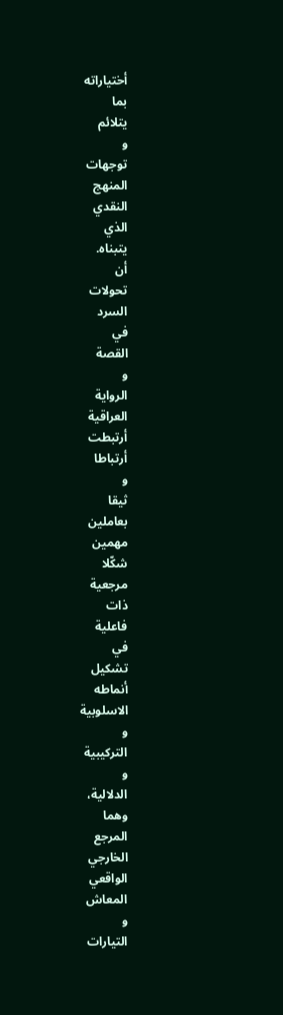أختياراته
بما
يتلائم
و
توجهات
المنهج
النقدي
الذي
يتبناه.
أن
تحولات
السرد
في
القصة
و
الرواية
العراقية
أرتبطت
أرتباطا
و
ثيقا
بعاملين
مهمين
شكّلا
مرجعية
ذات
فاعلية
في
تشكيل
أنماطه
الاسلوبية
و
التركيبية
و
الدلالية،
وهما
المرجع
الخارجي
الواقعي
المعاش
و
التيارات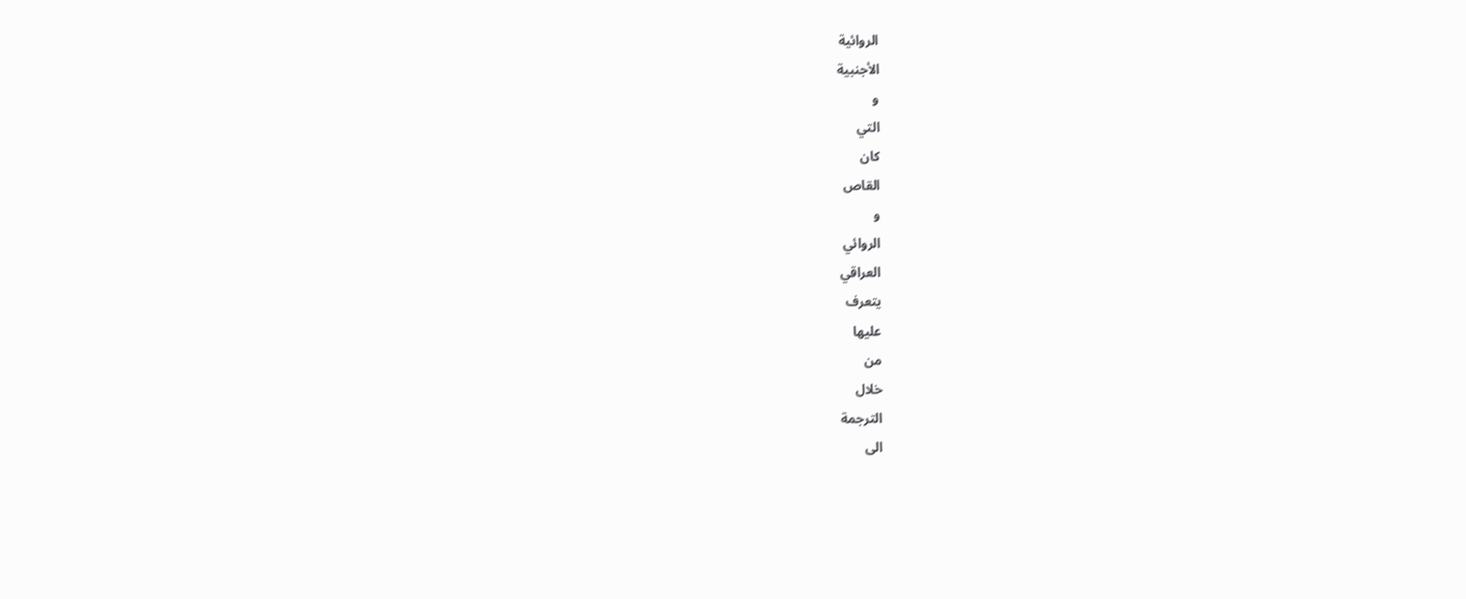الروائية
الأجنبية
و
التي
كان
القاص
و
الروائي
العراقي
يتعرف
عليها
من
خلال
الترجمة
الى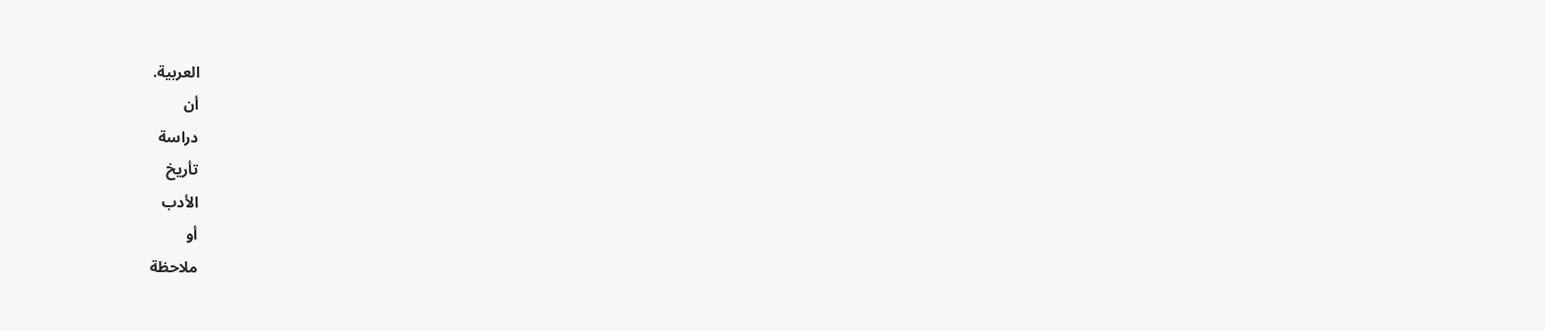العربية.
أن
دراسة
تأريخ
الأدب
أو
ملاحظة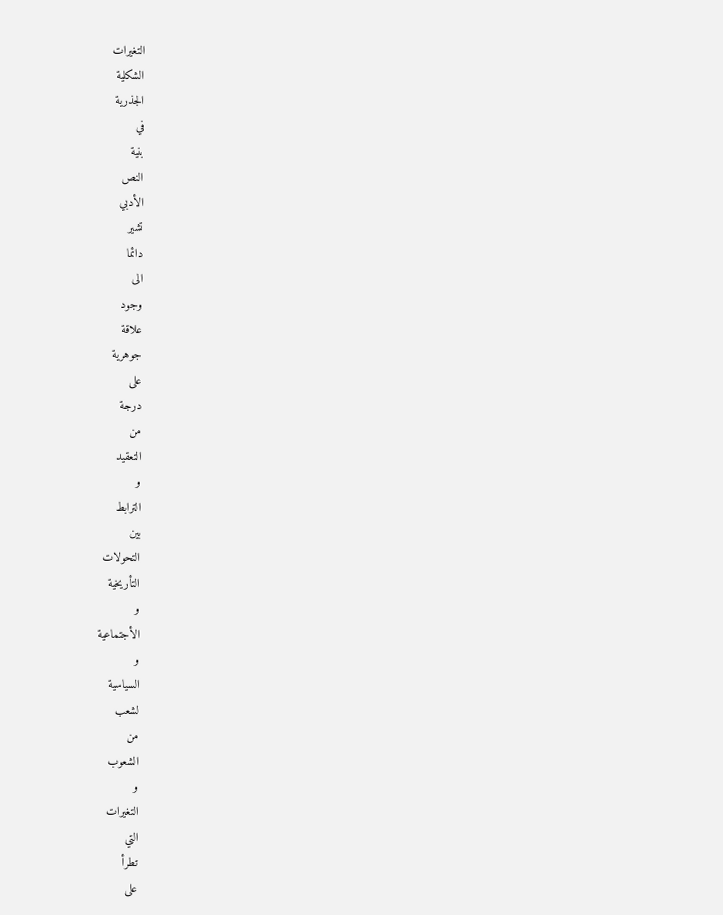التغيرات
الشكلية
الجذرية
في
بنية
النص
الأدبي
تشير
دائما
الى
وجود
علاقة
جوهرية
على
درجة
من
التعقيد
و
الترابط
بين
التحولات
التأريخية
و
الأجتماعية
و
السياسية
لشعب
من
الشعوب
و
التغيرات
التي
تطرأ
على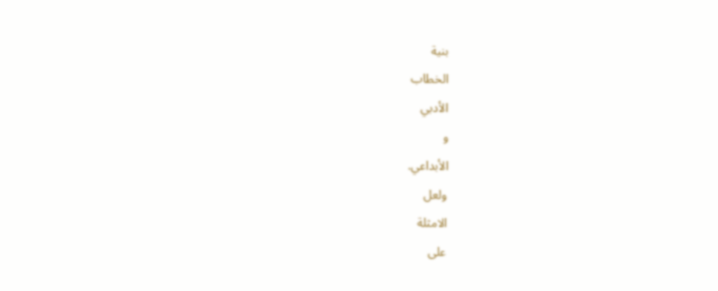بنية
الخطاب
الأدبي
و
الأبداعي.
ولعل
الامثلة
على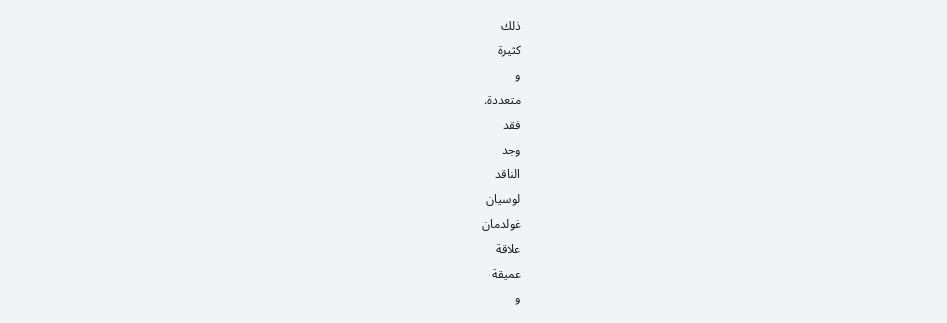ذلك
كثيرة
و
متعددة.
فقد
وجد
الناقد
لوسيان
غولدمان
علاقة
عميقة
و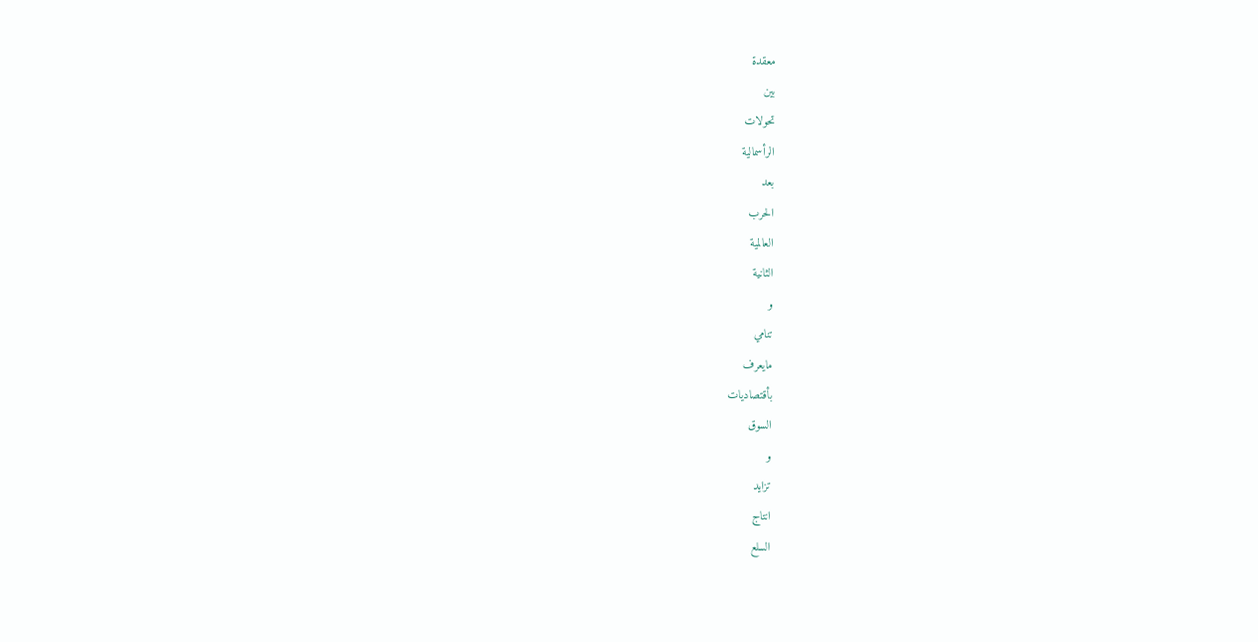معقدة
بين
تحولات
الرأسمالية
بعد
الحرب
العالمية
الثانية
و
تنامي
مايعرف
بأقتصاديات
السوق
و
تزايد
انتاج
السلع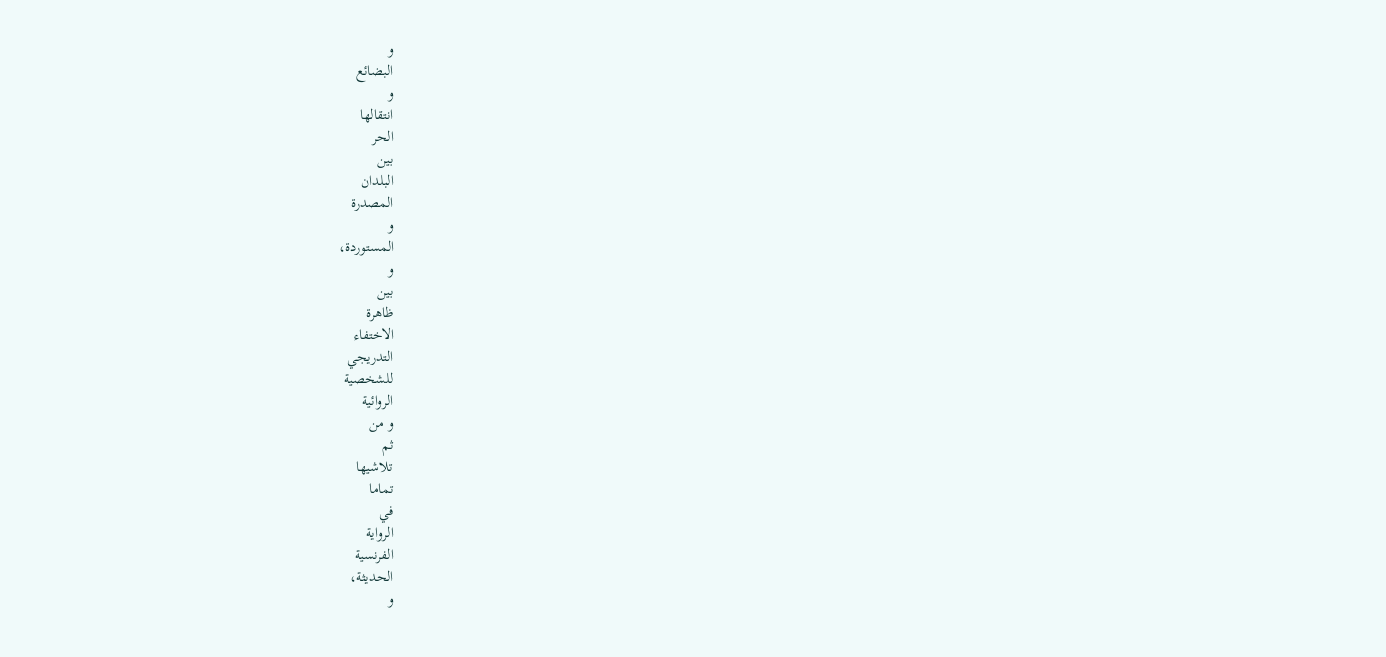و
البضائع
و
انتقالها
الحر
بين
البلدان
المصدرة
و
المستوردة،
و
بين
ظاهرة
الاختفاء
التدريجي
للشخصية
الروائية
و من
ثم
تلاشيها
تماما
في
الرواية
الفرنسية
الحديثة،
و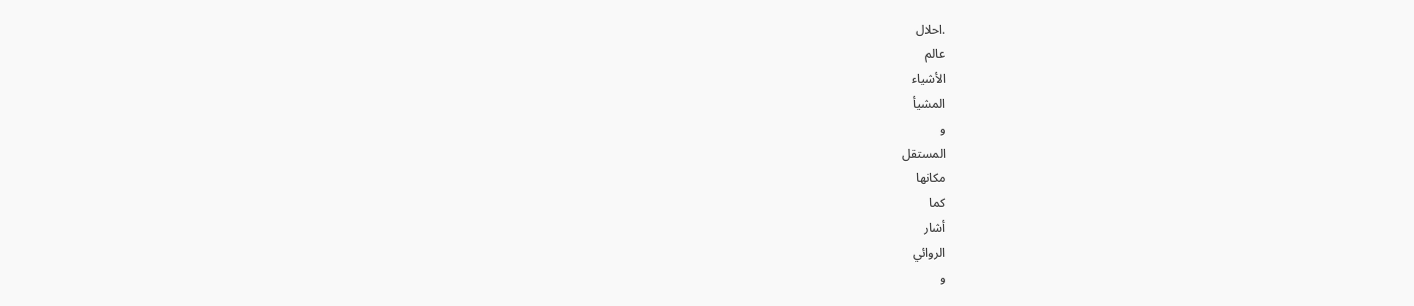.احلال
عالم
الأشياء
المشيأ
و
المستقل
مكانها
كما
أشار
الروائي
و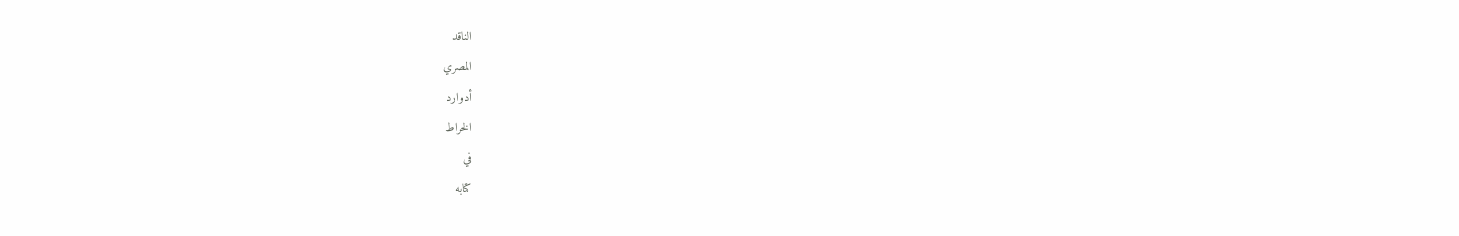الناقد
المصري
أدوارد
الخراط
في
كتابه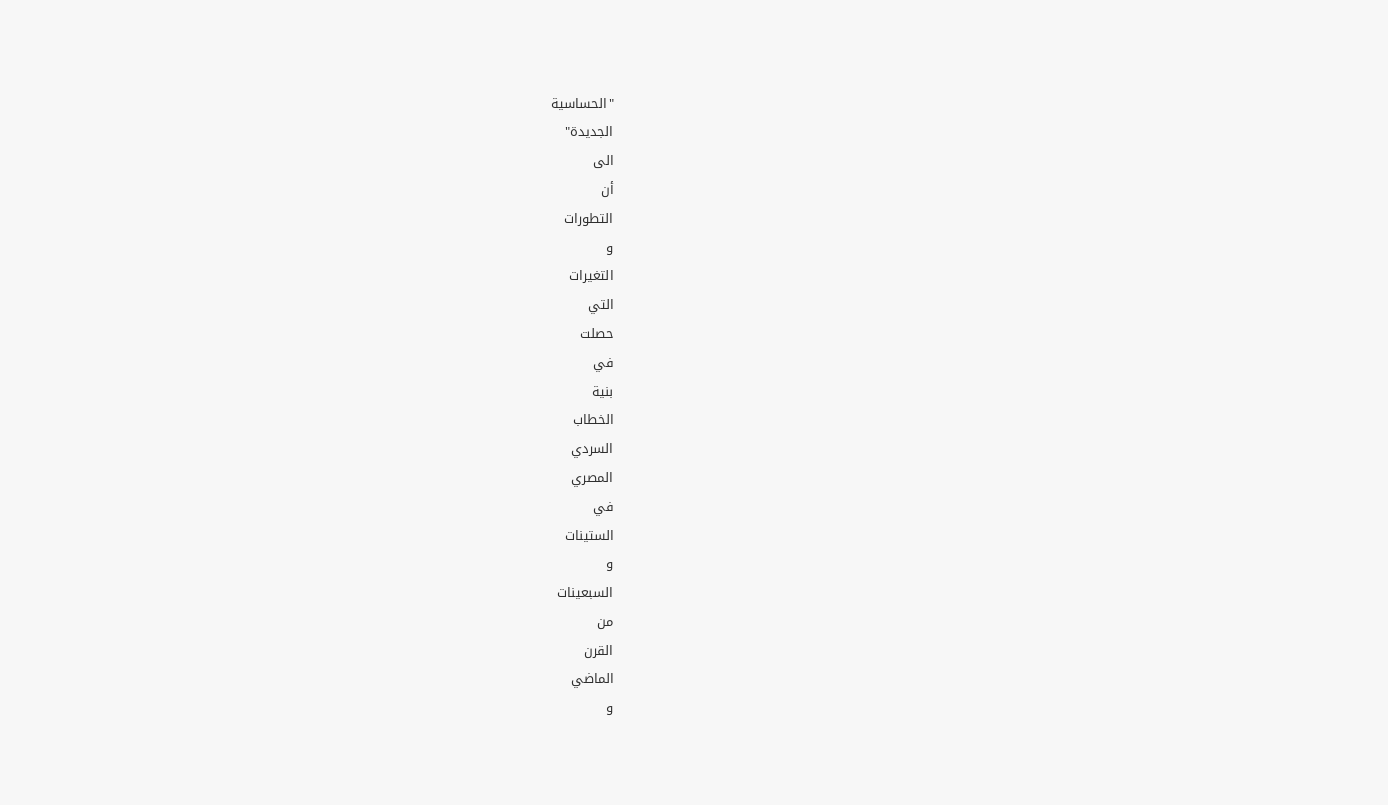"الحساسية
الجديدة"
الى
أن
التطورات
و
التغيرات
التي
حصلت
في
بنية
الخطاب
السردي
المصري
في
الستينات
و
السبعينات
من
القرن
الماضي
و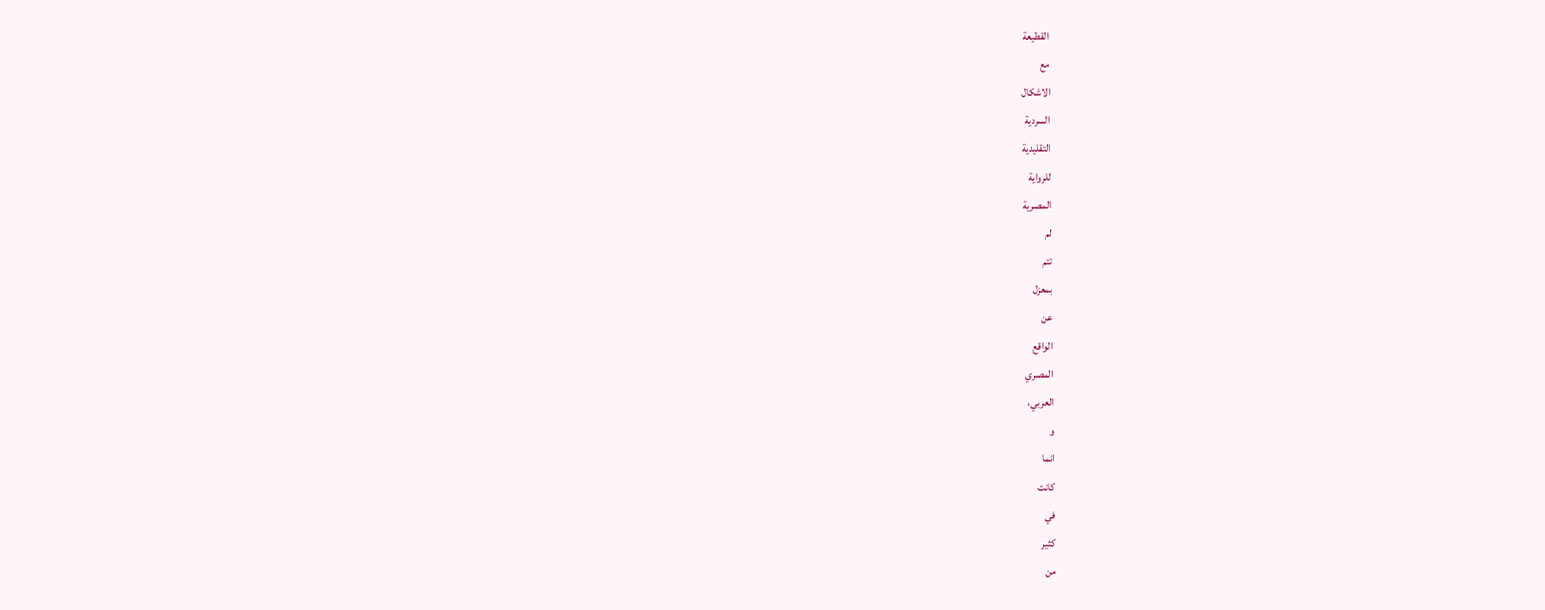القطيعة
مع
الاشكال
السردية
التقليدية
للرواية
المصرية
لم
تتم
بمعزل
عن
الواقع
المصري
العربي،
و
انما
كانت
في
كثير
من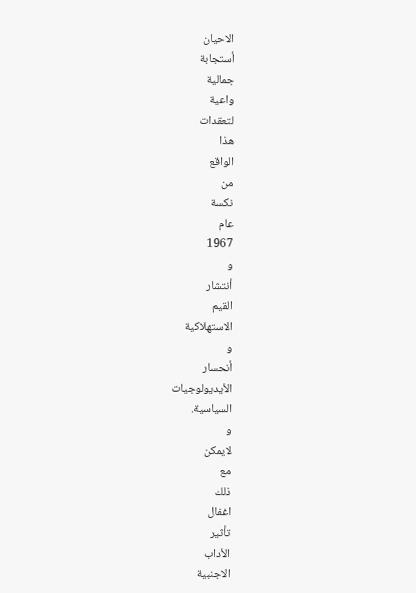الاحيان
أستجابة
جمالية
واعية
لتعقدات
هذا
الواقع
من
نكسة
عام
1967
و
أنتشار
القيم
الاستهلاكية
و
أنحسار
الأيديولوجيات
السياسية.
و
لايمكن
مع
ذلك
اغفال
تأثير
الأداب
الاجنبية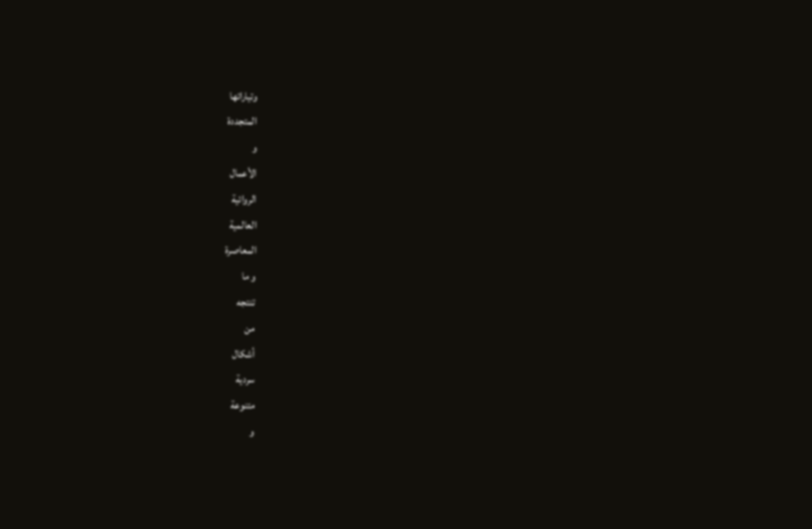وتياراتها
المتجددة
و
الأعمال
الروائية
العالمية
المعاصرة
و ما
تنتجه
من
أشكال
سردية
متنوعة
و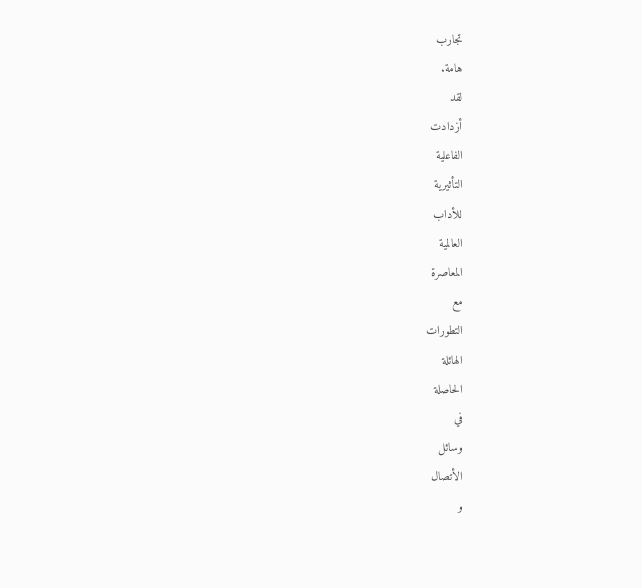تجارب
هامة.
لقد
أزدادت
الفاعلية
التأثيرية
للأداب
العالمية
المعاصرة
مع
التطورات
الهائلة
الحاصلة
في
وسائل
الأتصال
و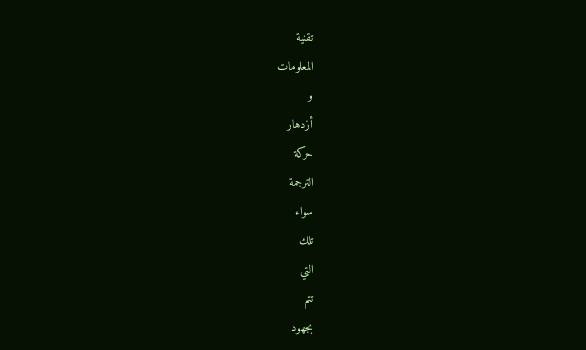تقنية
المعلومات
و
أزدهار
حركة
الترجمة
سواء
تلك
التي
تتم
بجهود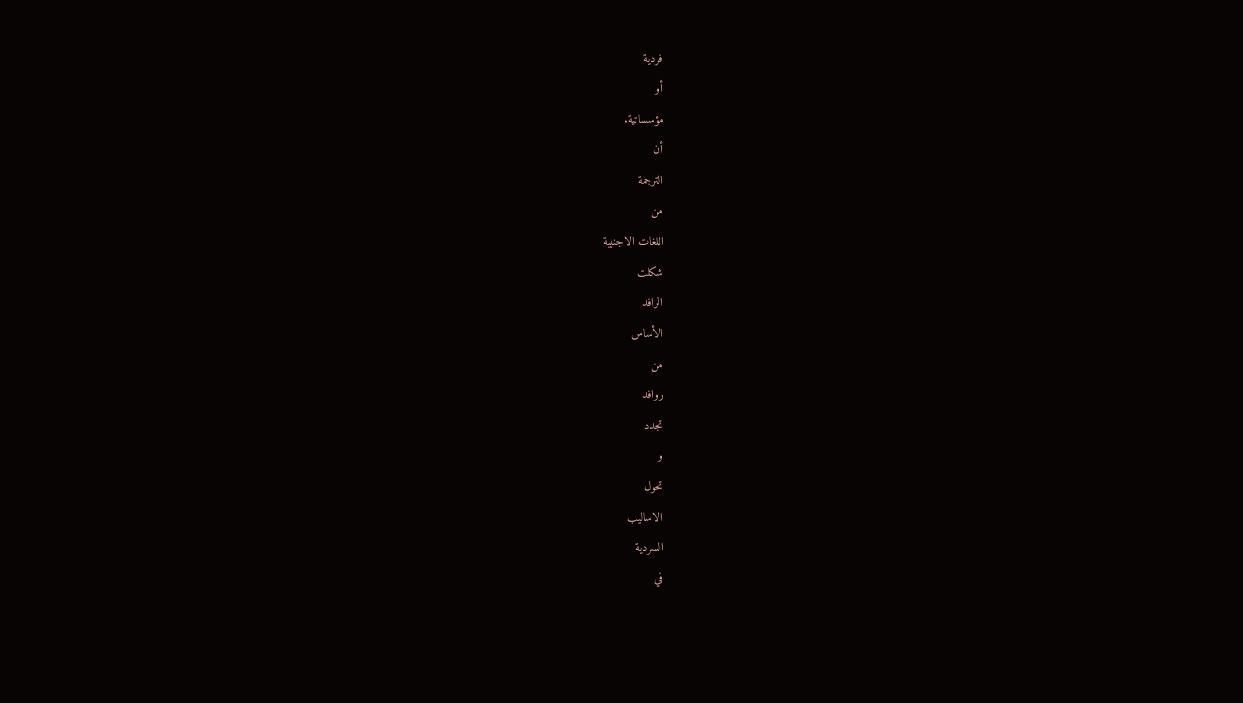فردية
أو
مؤسساتية.
أن
الترجمة
من
اللغات الاجنبية
شكلت
الرافد
الأساس
من
روافد
تجدد
و
تحول
الاساليب
السردية
في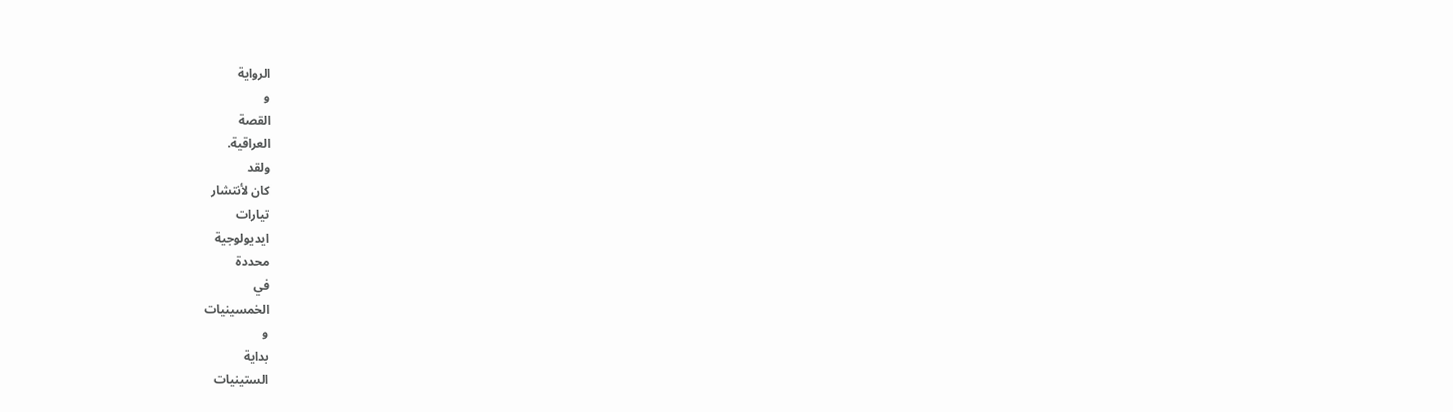الرواية
و
القصة
العراقية.
ولقد
كان لأنتشار
تيارات
ايديولوجية
محددة
في
الخمسينيات
و
بداية
الستينيات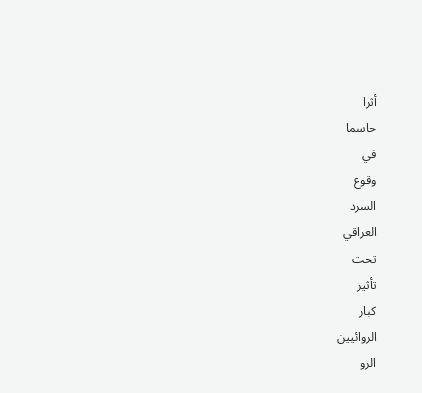أثرا
حاسما
في
وقوع
السرد
العراقي
تحت
تأثير
كبار
الروائيين
الرو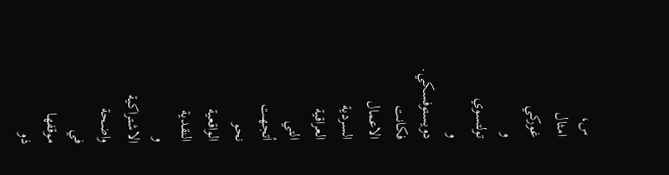س،
امثال
غوركي
و
تولتسوي
و
دويستوفسكي.
فكانت
الاعمال
السردية
العراقية
التي
أتجهت
نحو
الواقعية
النقدية
و
الاشتراكية
واضحة
في
موقفها
ذو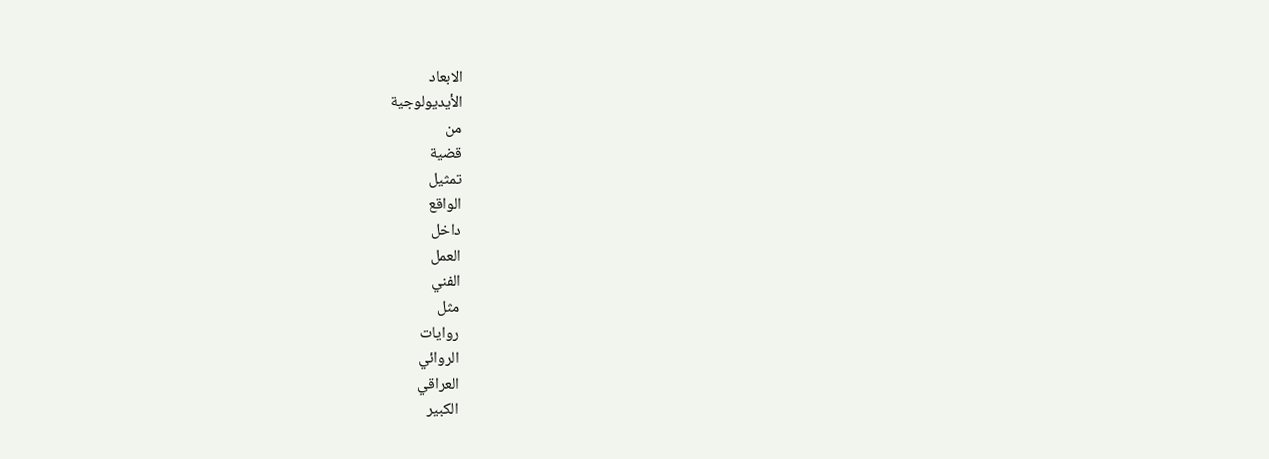الابعاد
الأيديولوجية
من
قضية
تمثيل
الواقع
داخل
العمل
الفني
مثل
روايات
الروائي
العراقي
الكبير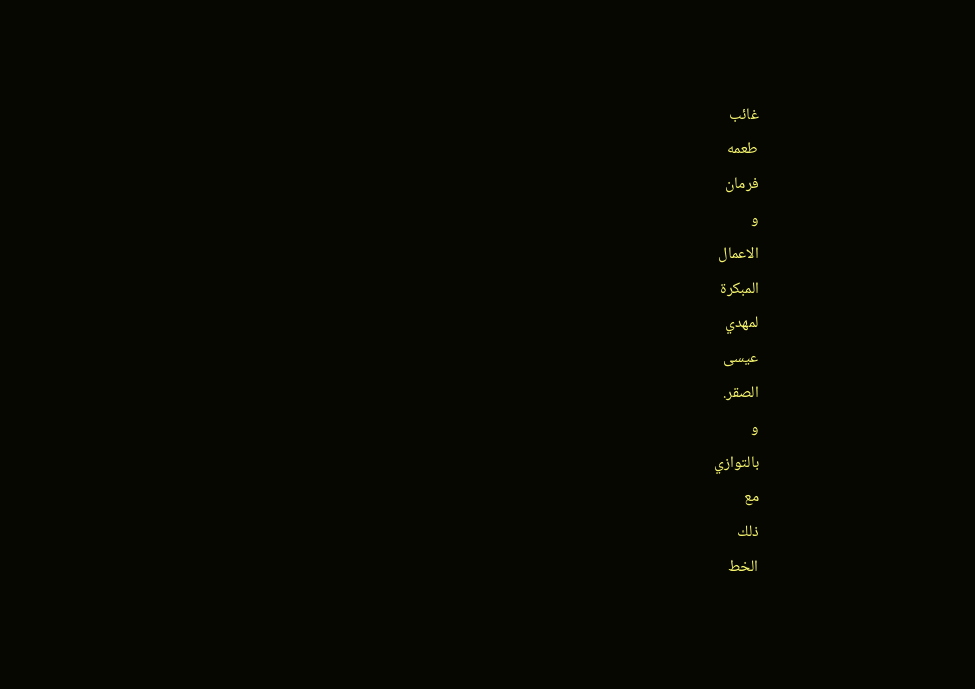غائب
طعمه
فرمان
و
الاعمال
المبكرة
لمهدي
عيسى
الصقر.
و
بالتوازي
مع
ذلك
الخط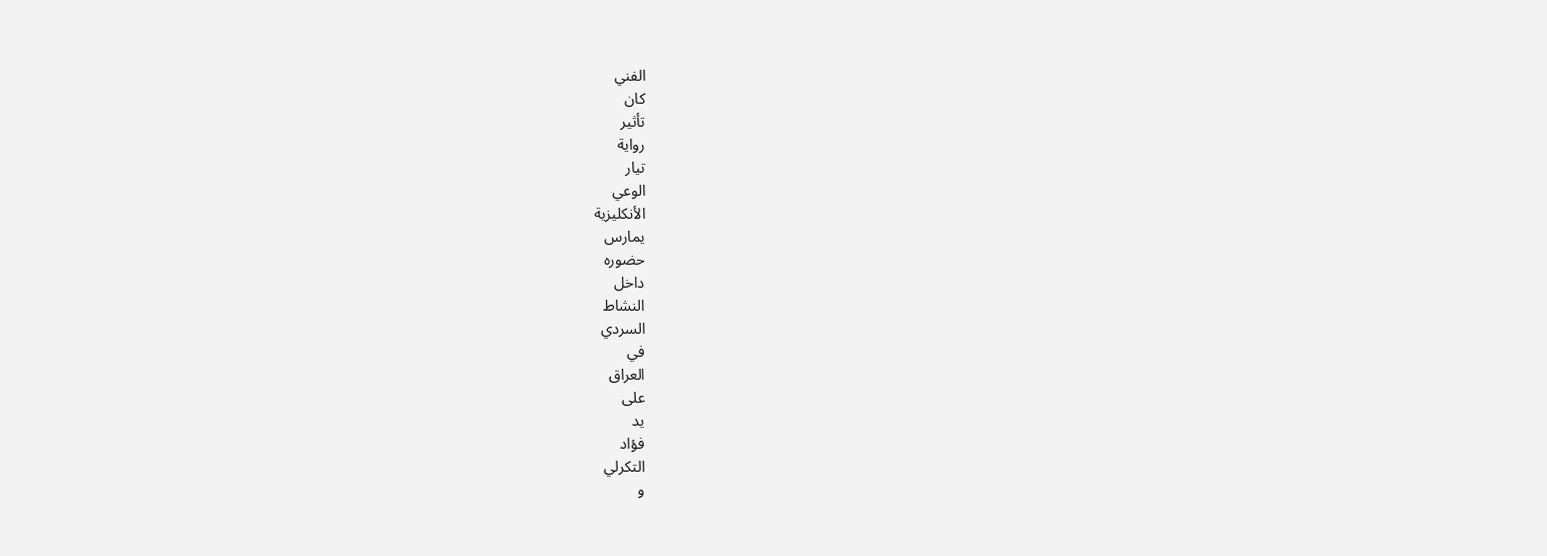الفني
كان
تأثير
رواية
تيار
الوعي
الأنكليزية
يمارس
حضوره
داخل
النشاط
السردي
في
العراق
على
يد
فؤاد
التكرلي
و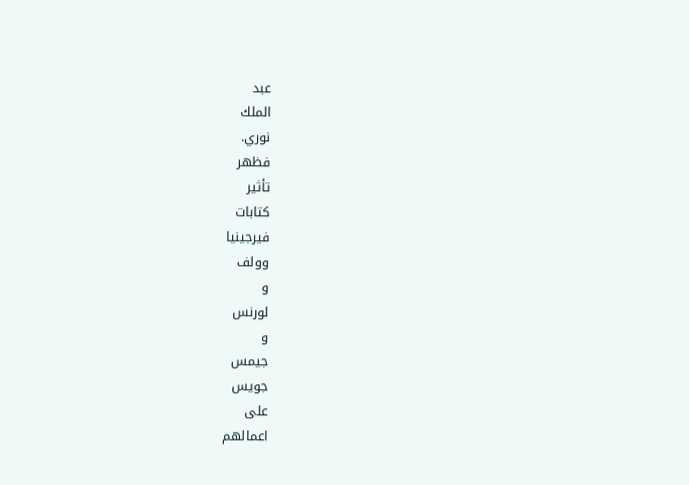عبد
الملك
نوري.
فظهر
تأثير
كتابات
فيرجينيا
وولف
و
لورنس
و
جيمس
جويس
على
اعمالهم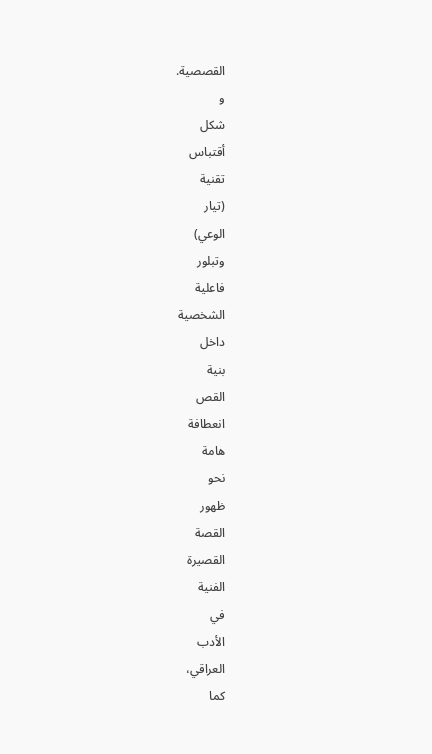القصصية.
و
شكل
أقتباس
تقنية
(تيار
الوعي)
وتبلور
فاعلية
الشخصية
داخل
بنية
القص
انعطافة
هامة
نحو
ظهور
القصة
القصيرة
الفنية
في
الأدب
العراقي،
كما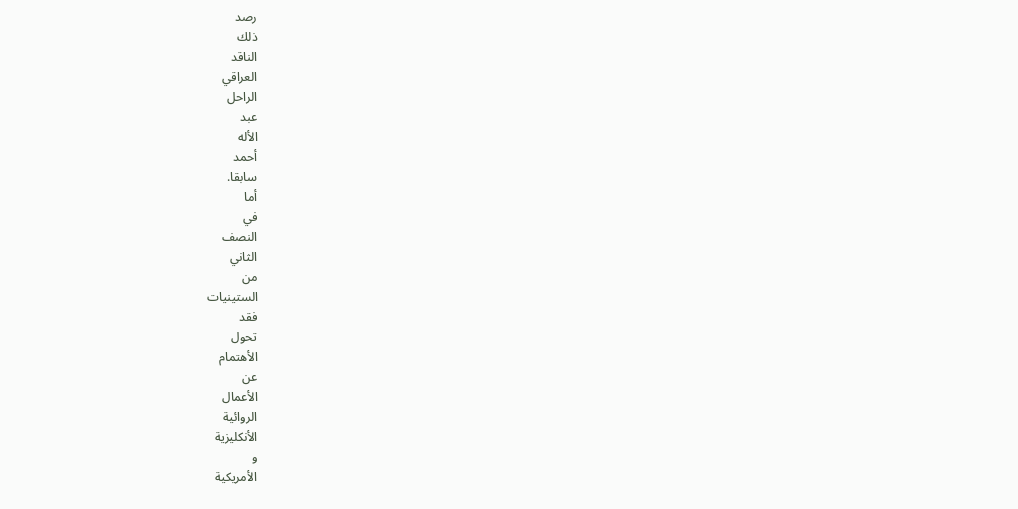رصد
ذلك
الناقد
العراقي
الراحل
عبد
الأله
أحمد
سابقا.
أما
في
النصف
الثاني
من
الستينيات
فقد
تحول
الأهتمام
عن
الأعمال
الروائية
الأنكليزية
و
الأمريكية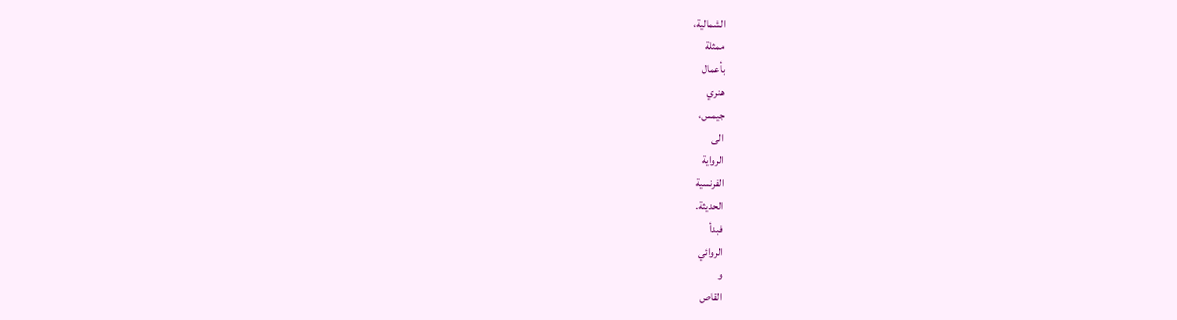الشمالية،
ممثلة
بأعمال
هنري
جيمس،
الى
الرواية
الفرنسية
الحديثة.
فبدأ
الروائي
و
القاص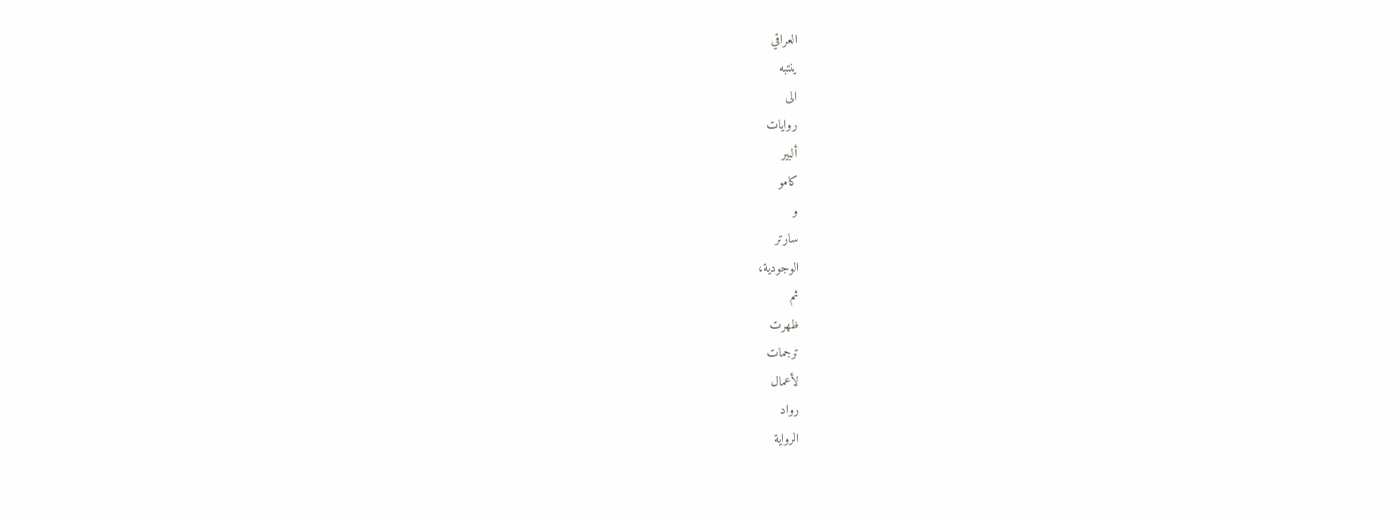العراقي
ينتبه
الى
روايات
ألبير
كامو
و
سارتر
الوجودية،
ثم
ظهرت
ترجمات
لأعمال
رواد
الرواية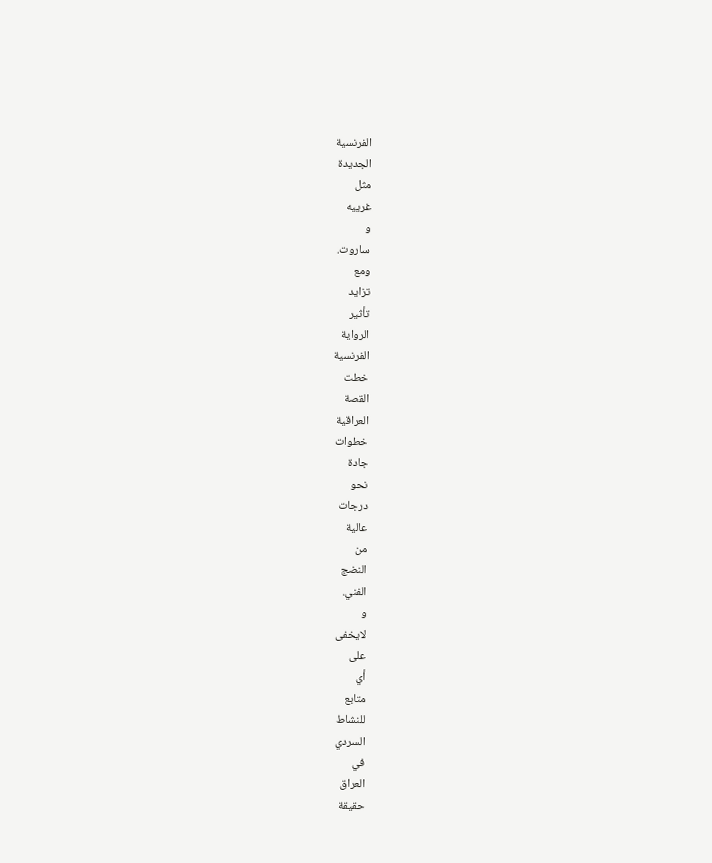الفرنسية
الجديدة
مثل
غرييه
و
ساروت.
ومع
تزايد
تأثير
الرواية
الفرنسية
خطت
القصة
العراقية
خطوات
جادة
نحو
درجات
عالية
من
النضج
الفني.
و
لايخفى
على
أي
متابع
للنشاط
السردي
في
العراق
حقيقة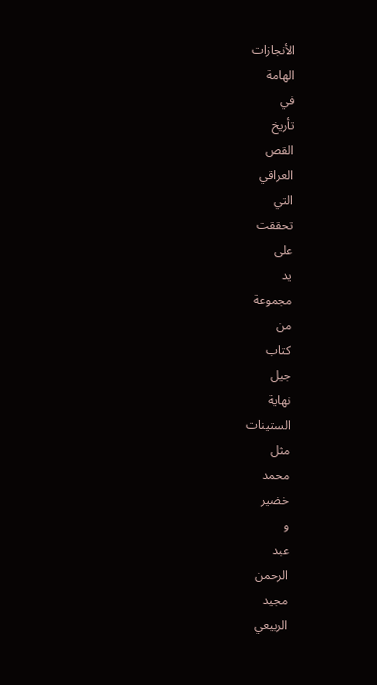الأنجازات
الهامة
في
تأريخ
القص
العراقي
التي
تحققت
على
يد
مجموعة
من
كتاب
جيل
نهاية
الستينات
مثل
محمد
خضير
و
عبد
الرحمن
مجيد
الربيعي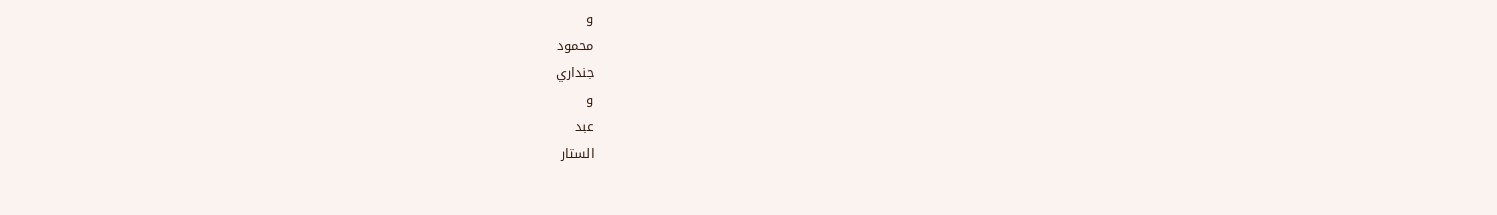و
محمود
جنداري
و
عبد
الستار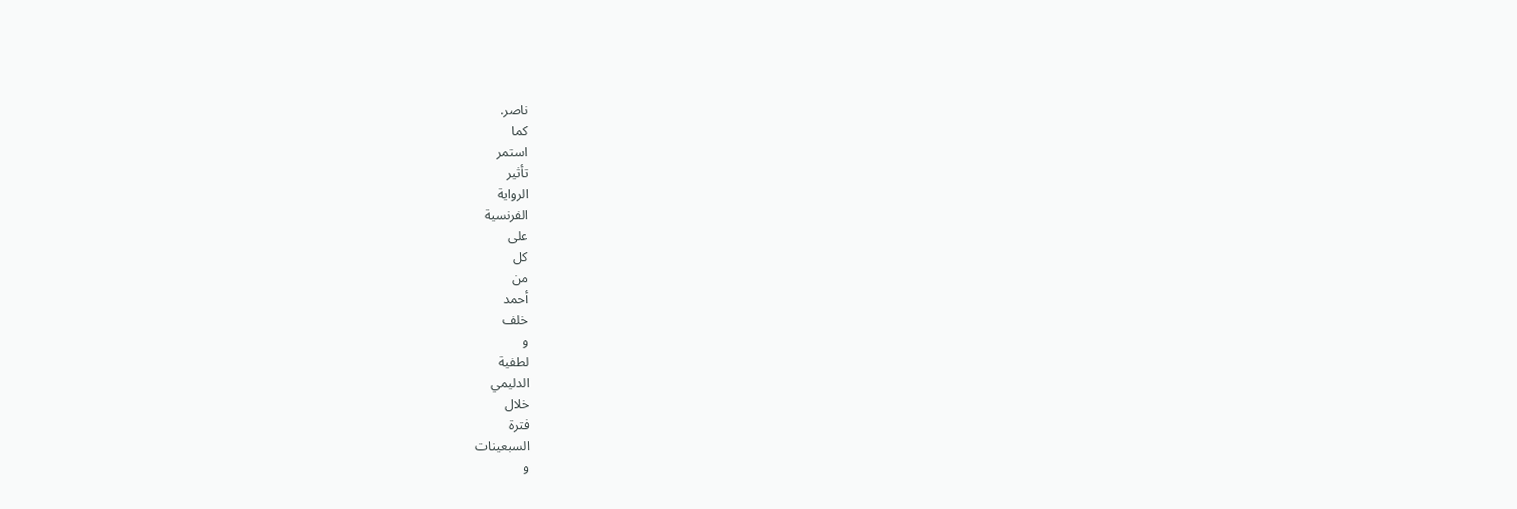ناصر.
كما
استمر
تأثير
الرواية
الفرنسية
على
كل
من
أحمد
خلف
و
لطفية
الدليمي
خلال
فترة
السبعينات
و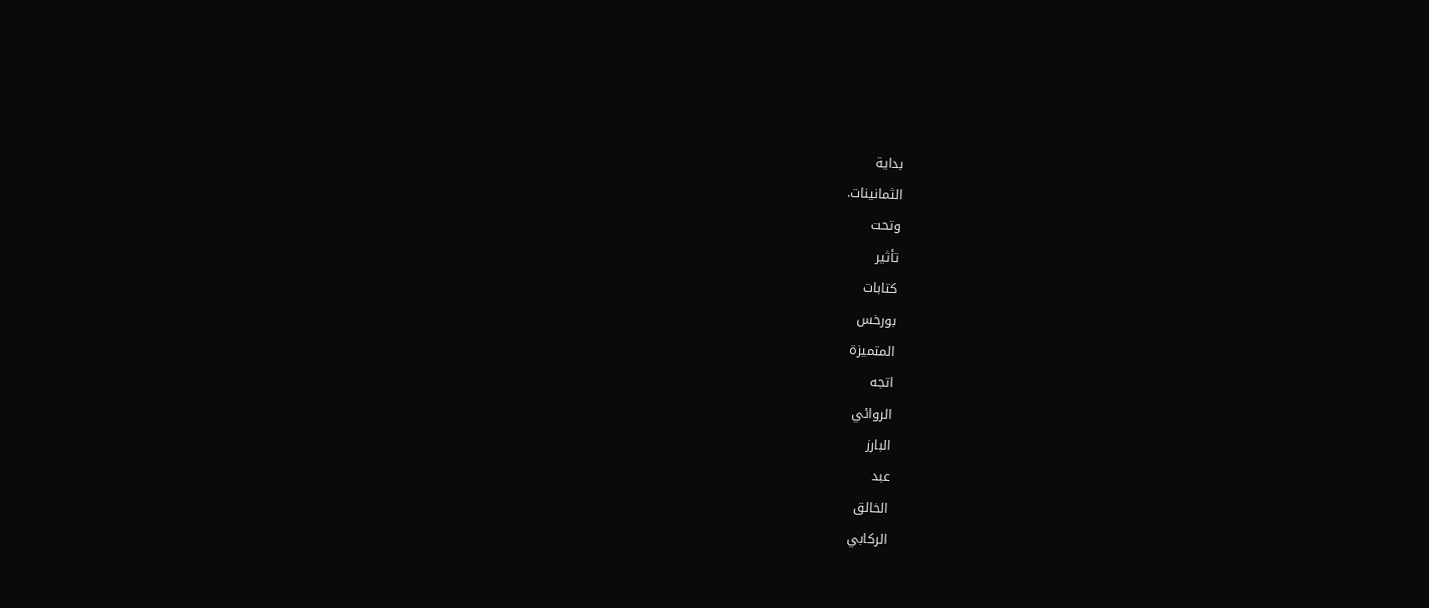بداية
الثمانينات.
وتحت
تأثير
كتابات
بورخس
المتميزة
اتجه
الروائي
البارز
عبد
الخالق
الركابي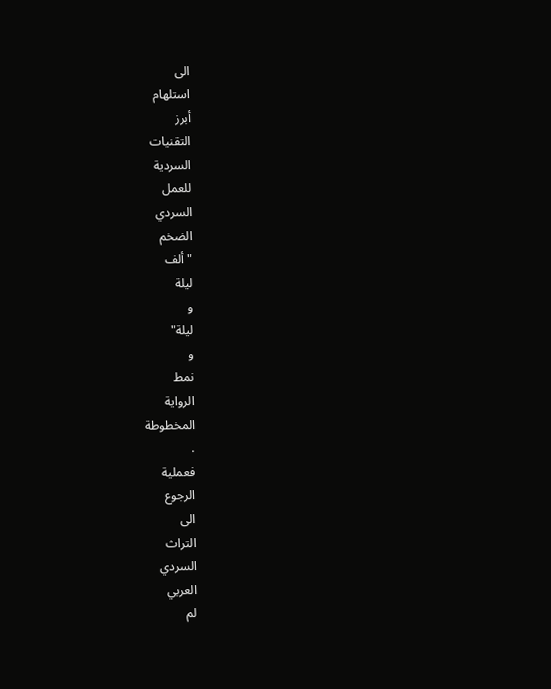الى
استلهام
أبرز
التقنيات
السردية
للعمل
السردي
الضخم
"ألف
ليلة
و
ليلة"
و
نمط
الرواية
المخطوطة
.
فعملية
الرجوع
الى
التراث
السردي
العربي
لم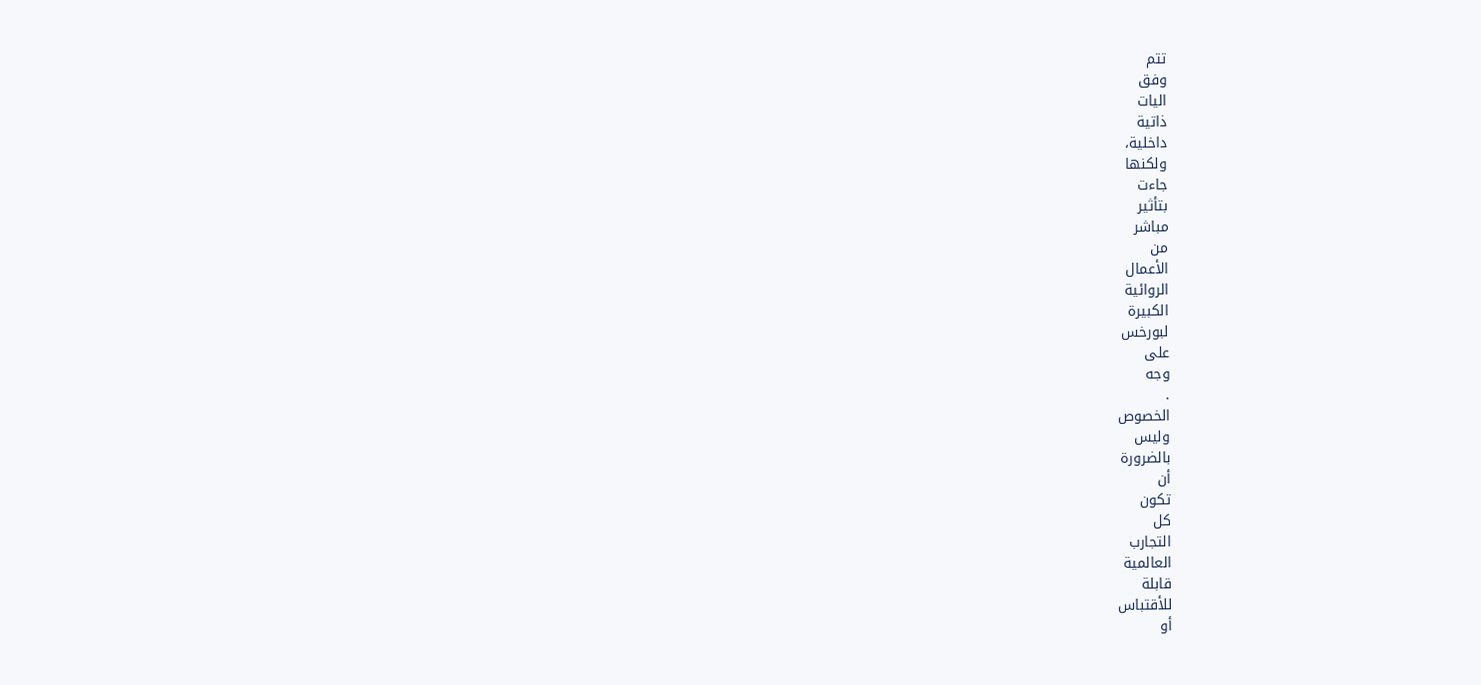تتم
وفق
اليات
ذاتية
داخلية،
ولكنها
جاءت
بتأثير
مباشر
من
الأعمال
الروائية
الكبيرة
لبورخس
على
وجه
.
الخصوص
وليس
بالضرورة
أن
تكون
كل
التجارب
العالمية
قابلة
للأقتباس
أو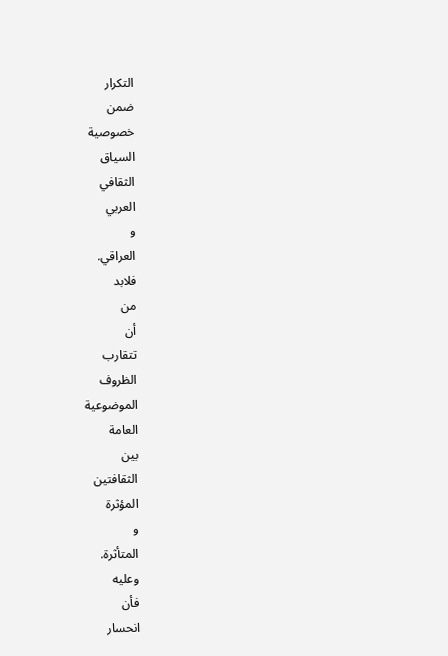التكرار
ضمن
خصوصية
السياق
الثقافي
العربي
و
العراقي.
فلابد
من
أن
تتقارب
الظروف
الموضوعية
العامة
بين
الثقافتين
المؤثرة
و
المتأثرة.
وعليه
فأن
انحسار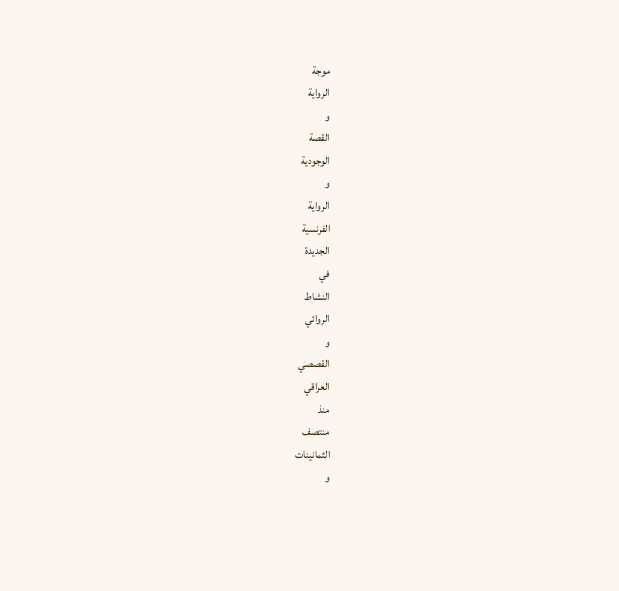موجة
الرواية
و
القصة
الوجودية
و
الرواية
الفرنسية
الجديدة
في
النشاط
الروائي
و
القصصي
العراقي
منذ
منتصف
الثمانينات
و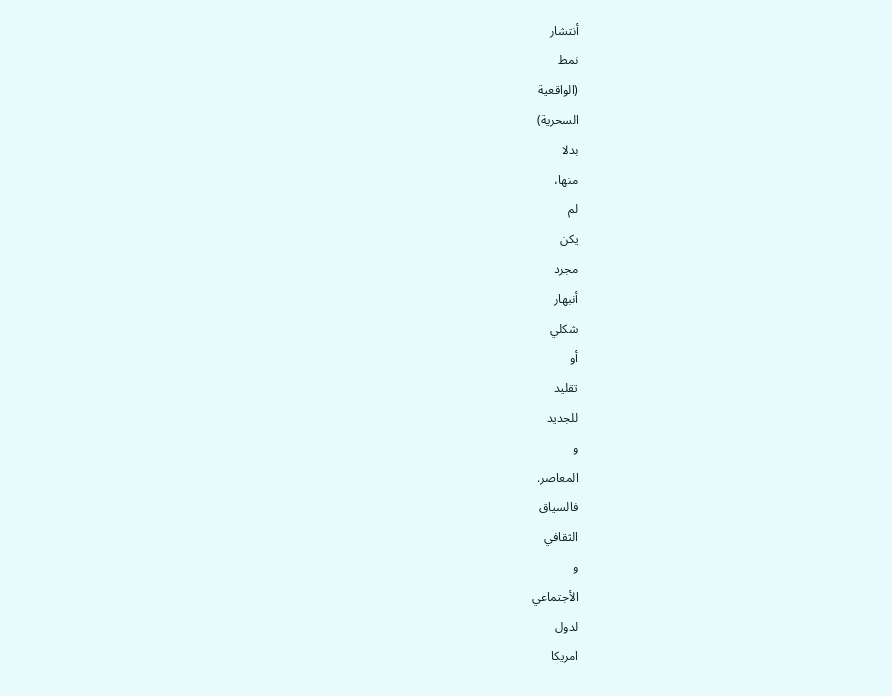أنتشار
نمط
(الواقعية
السحرية)
بدلا
منها،
لم
يكن
مجرد
أنبهار
شكلي
أو
تقليد
للجديد
و
المعاصر.
فالسياق
الثقافي
و
الأجتماعي
لدول
امريكا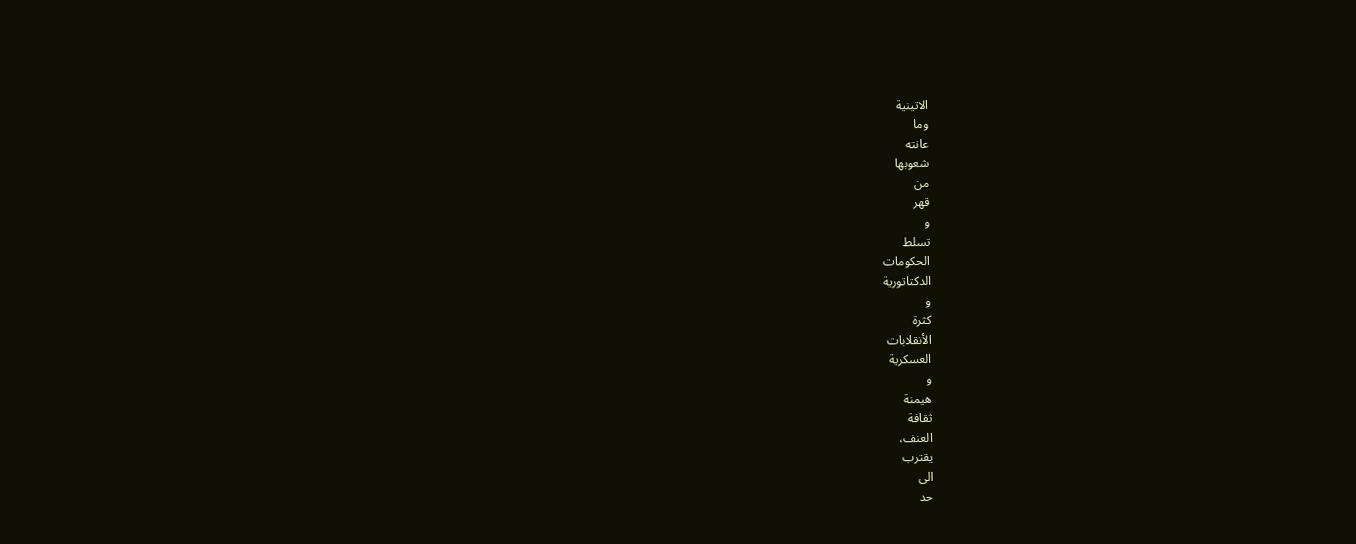الاتينية
وما
عانته
شعوبها
من
قهر
و
تسلط
الحكومات
الدكتاتورية
و
كثرة
الأنقلابات
العسكرية
و
هيمنة
ثقافة
العنف،
يقترب
الى
حد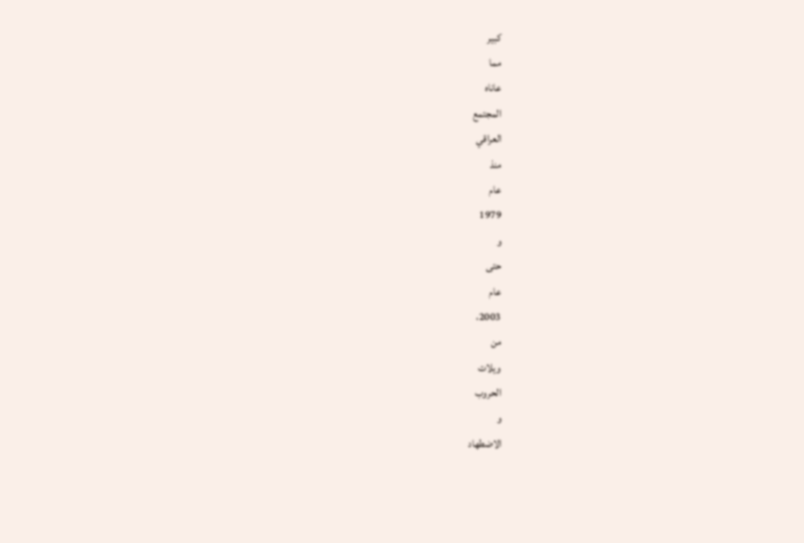كبير
مما
عاناه
المجتمع
العراقي
منذ
عام
1979
و
حتى
عام
2003،
من
ويلات
الحروب
و
الاضطهاد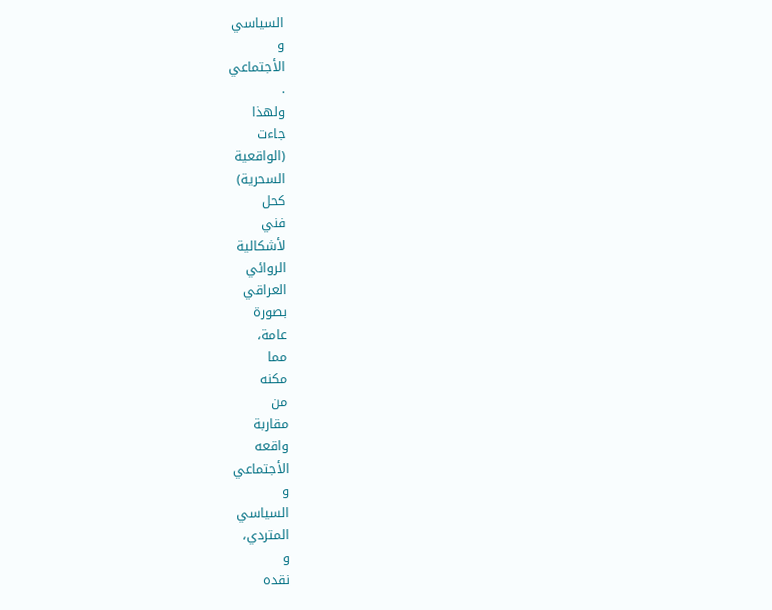السياسي
و
الأجتماعي
.
ولهذا
جاءت
(الواقعية
السحرية)
كحل
فني
لأشكالية
الروائي
العراقي
بصورة
عامة،
مما
مكنه
من
مقاربة
واقعه
الأجتماعي
و
السياسي
المتردي،
و
نقده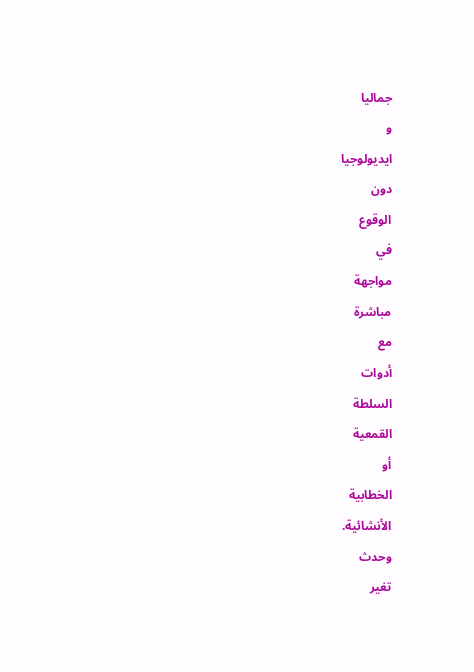جماليا
و
ايديولوجيا
دون
الوقوع
في
مواجهة
مباشرة
مع
أدوات
السلطة
القمعية
أو
الخطابية
الأنشائية.
وحدث
تغير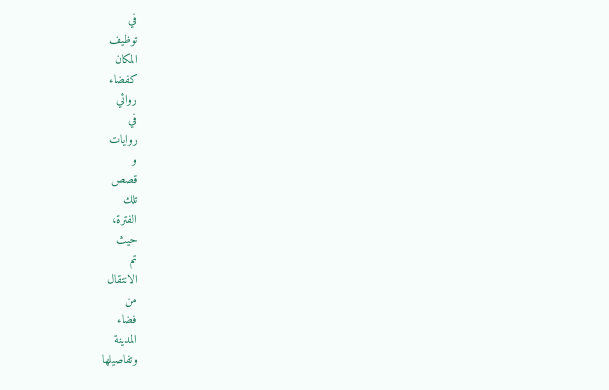في
توظيف
المكان
كفضاء
روائي
في
روايات
و
قصص
تلك
الفترة،
حيث
تم
الانتقال
من
فضاء
المدينة
وتفاصيلها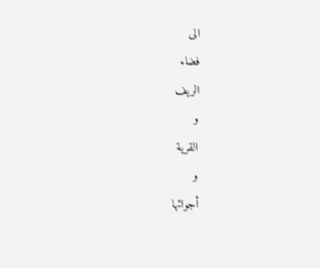الى
فضاء
الريف
و
القرية
و
أجوائها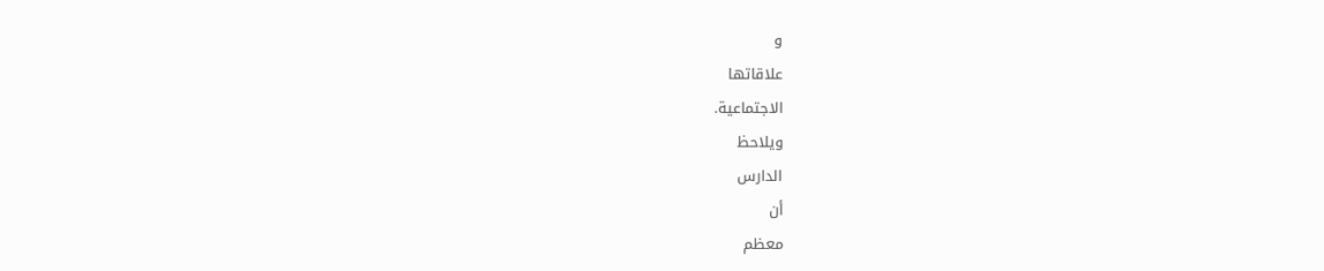و
علاقاتها
الاجتماعية.
ويلاحظ
الدارس
أن
معظم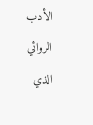الأدب
الروائي
الذي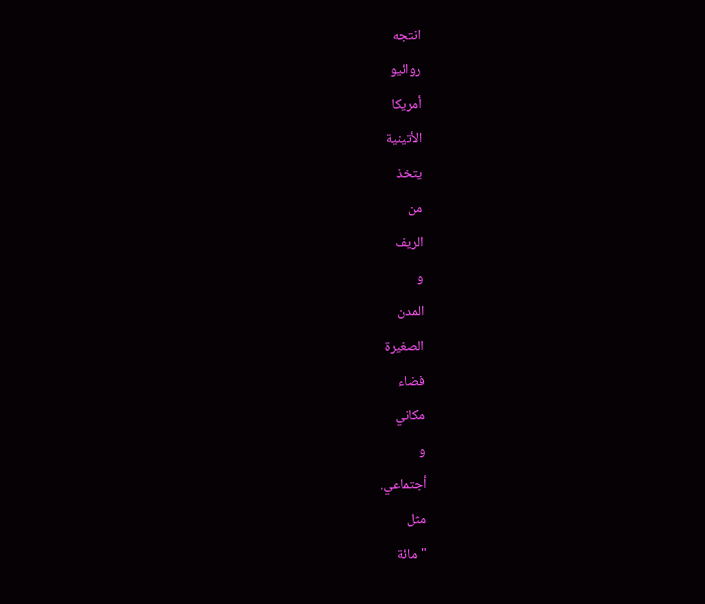انتجه
روائيو
أمريكا
الأتينية
يتخذ
من
الريف
و
المدن
الصغيرة
فضاء
مكاني
و
أجتماعي.
مثل
"مائة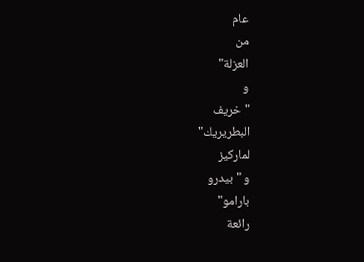عام
من
العزلة"
و
"خريف
البطريريك"
لماركيز
و "بيدرو
بارامو"
رائعة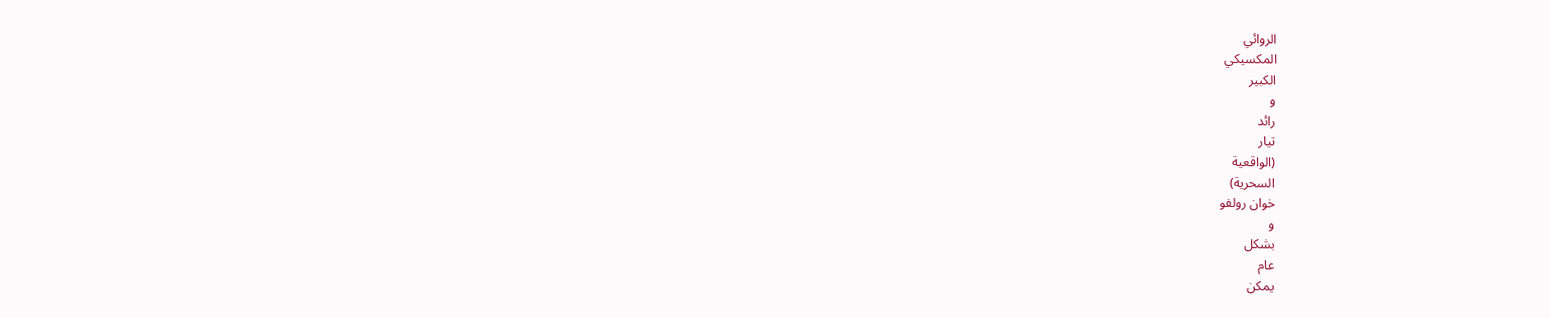الروائي
المكسيكي
الكبير
و
رائد
تيار
(الواقعية
السحرية)
خوان رولفو
و
بشكل
عام
يمكن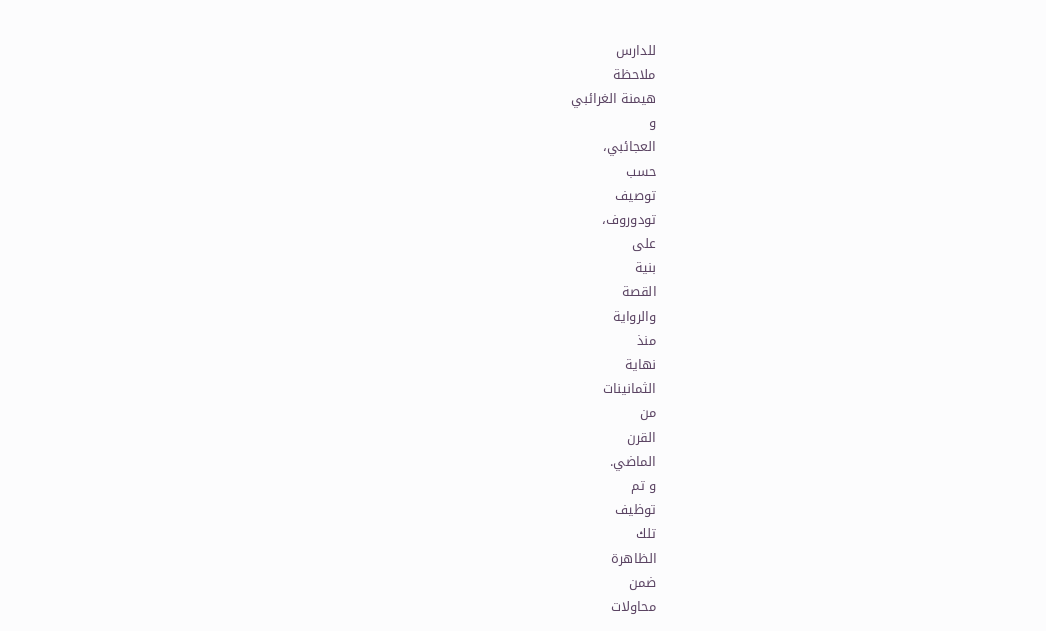للدارس
ملاحظة
هيمنة الغرائبي
و
العجائبي،
حسب
توصيف
تودوروف،
على
بنية
القصة
والرواية
منذ
نهاية
الثمانينات
من
القرن
الماضي.
و تم
توظيف
تلك
الظاهرة
ضمن
محاولات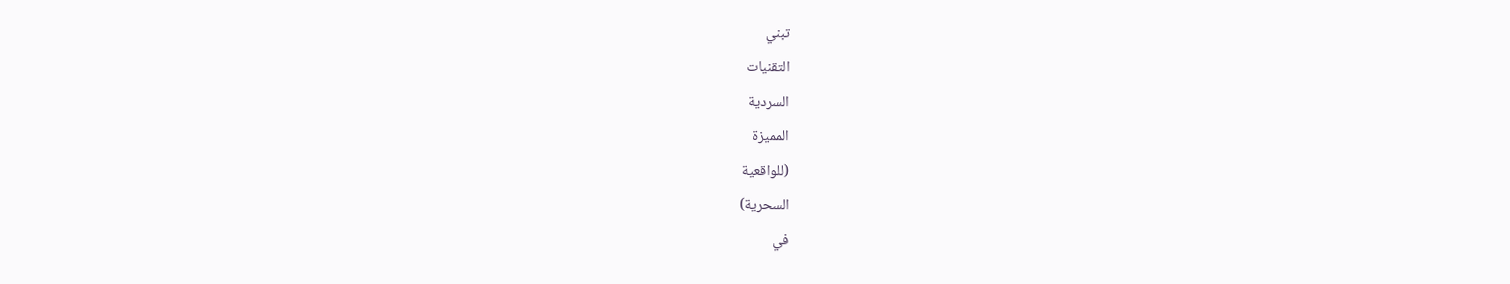تبني
التقنيات
السردية
المميزة
(للواقعية
السحرية)
في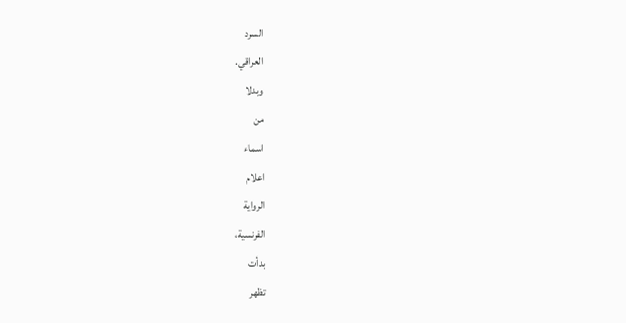السرد
العراقي.
وبدلا
من
اسماء
اعلام
الرواية
الفرنسية،
بدأت
تظهر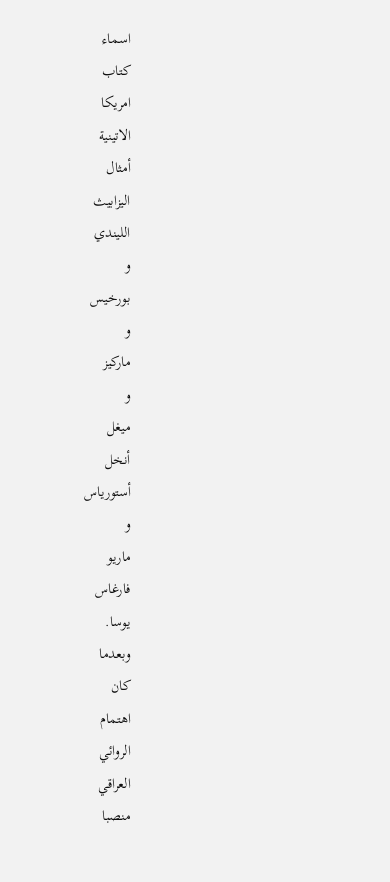اسماء
كتاب
امريكا
الاتينية
أمثال
اليزابيث
الليندي
و
بورخيس
و
ماركيز
و
ميغل
أنخل
أستورياس
و
ماريو
فارغاس
يوسا.
وبعدما
كان
اهتمام
الروائي
العراقي
منصبا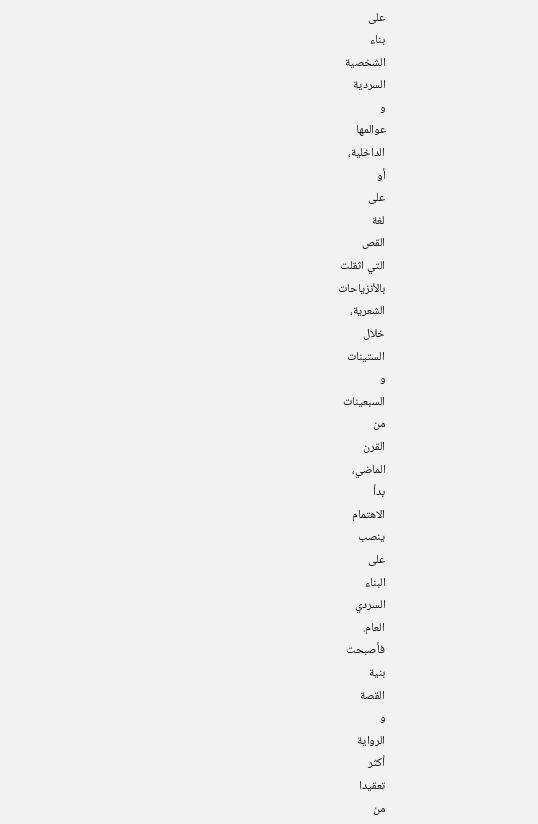على
بناء
الشخصية
السردية
و
عوالمها
الداخلية،
أو
على
لغة
القص
التي اثقلت
بالأنزياحات
الشعرية،
خلال
الستينات
و
السبعينات
من
القرن
الماضي،
بدأ
الاهتمام
ينصب
على
البناء
السردي
العام.
فأصبحت
بنية
القصة
و
الرواية
أكثر
تعقيدا
من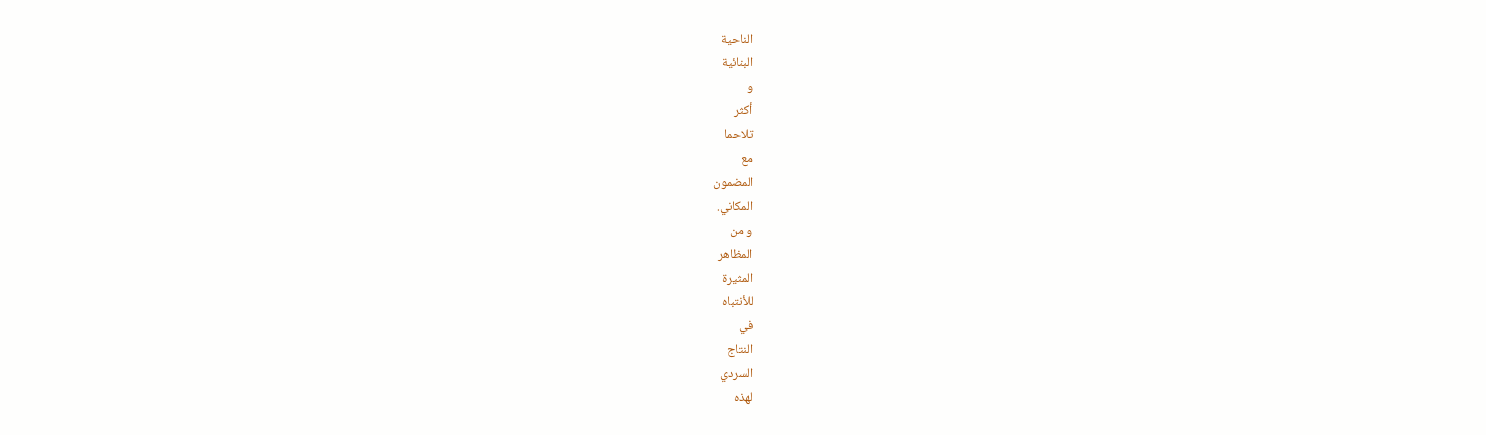الناحية
البنائية
و
أكثر
تلاحما
مع
المضمون
المكاني.
و من
المظاهر
المثيرة
للأنتباه
في
النتاج
السردي
لهذه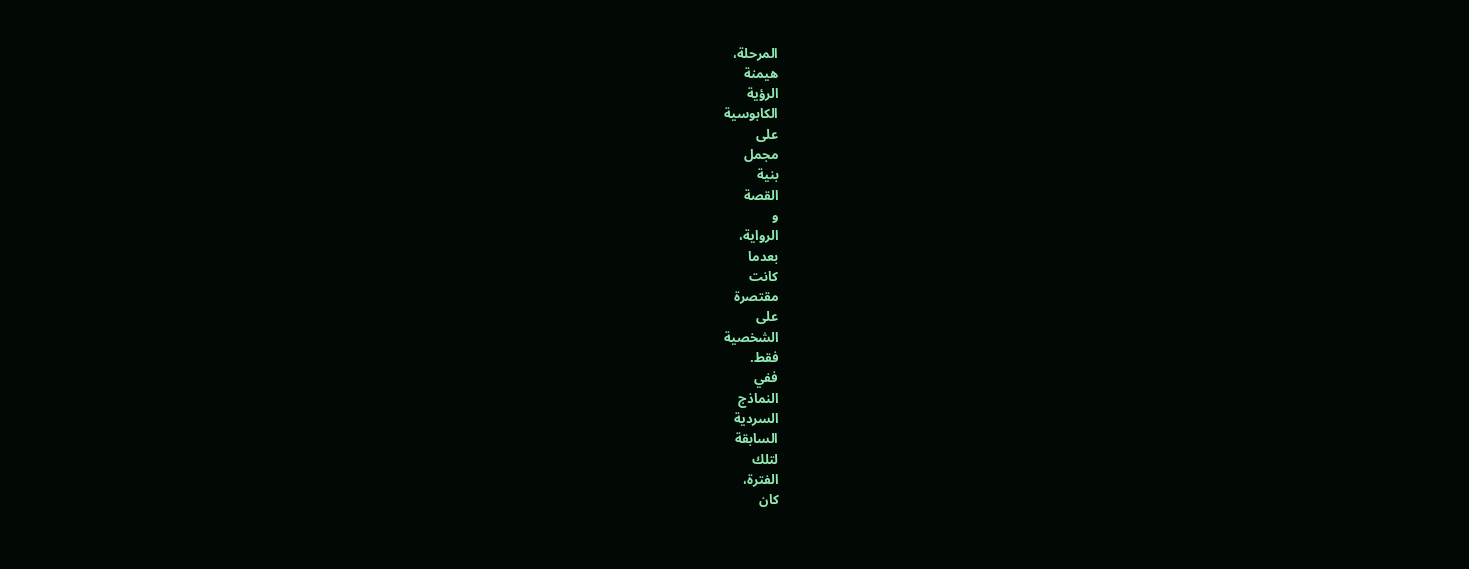المرحلة،
هيمنة
الرؤية
الكابوسية
على
مجمل
بنية
القصة
و
الرواية،
بعدما
كانت
مقتصرة
على
الشخصية
فقط.
ففي
النماذج
السردية
السابقة
لتلك
الفترة،
كان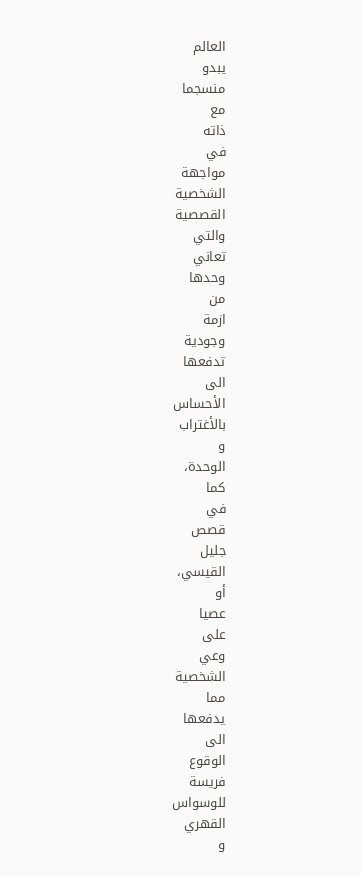العالم
يبدو
منسجما
مع
ذاته
في
مواجهة
الشخصية
القصصية
والتي
تعاني
وحدها
من
ازمة
وجودية
تدفعها
الى
الأحساس
بالأغتراب
و
الوحدة،
كما
في
قصص
جليل
القيسي،
أو
عصيا
على
وعي
الشخصية
مما
يدفعها
الى
الوقوع
فريسة
للوسواس
القهري
و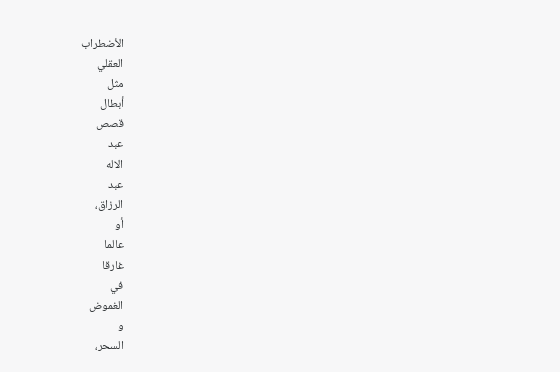الأضطراب
العقلي
مثل
أبطال
قصص
عبد
الاله
عبد
الرزاق،
أو
عالما
غارقا
في
الغموض
و
السحر،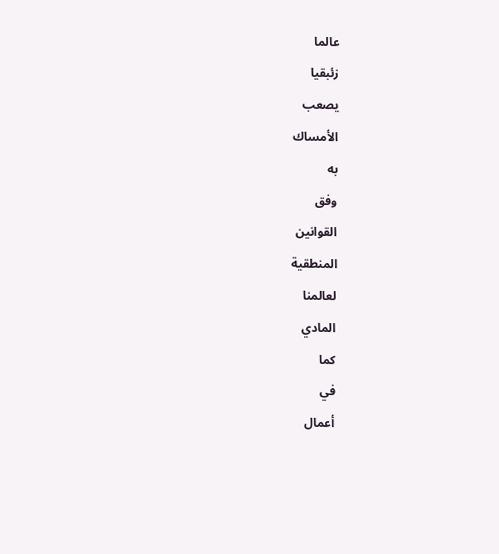عالما
زئبقيا
يصعب
الأمساك
به
وفق
القوانين
المنطقية
لعالمنا
المادي
كما
في
أعمال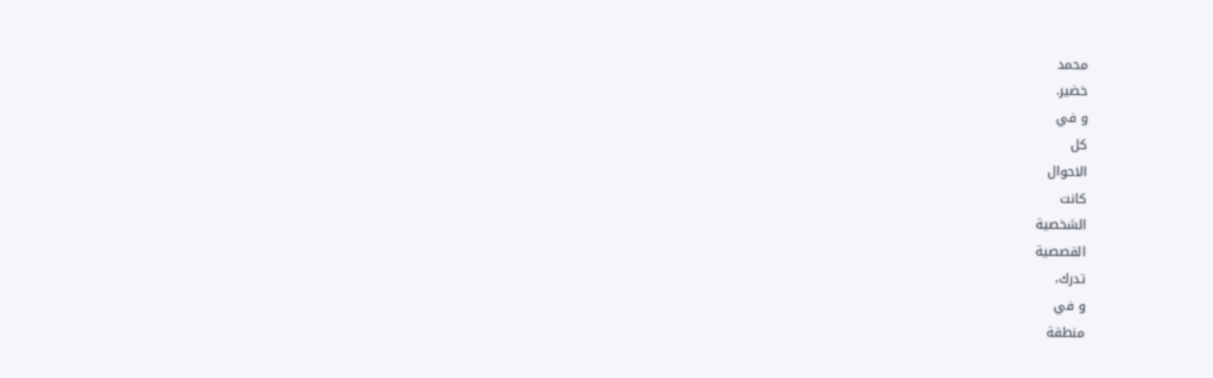محمد
خضير.
و في
كل
الاحوال
كانت
الشخصية
القصصية
تدرك،
و في
منطقة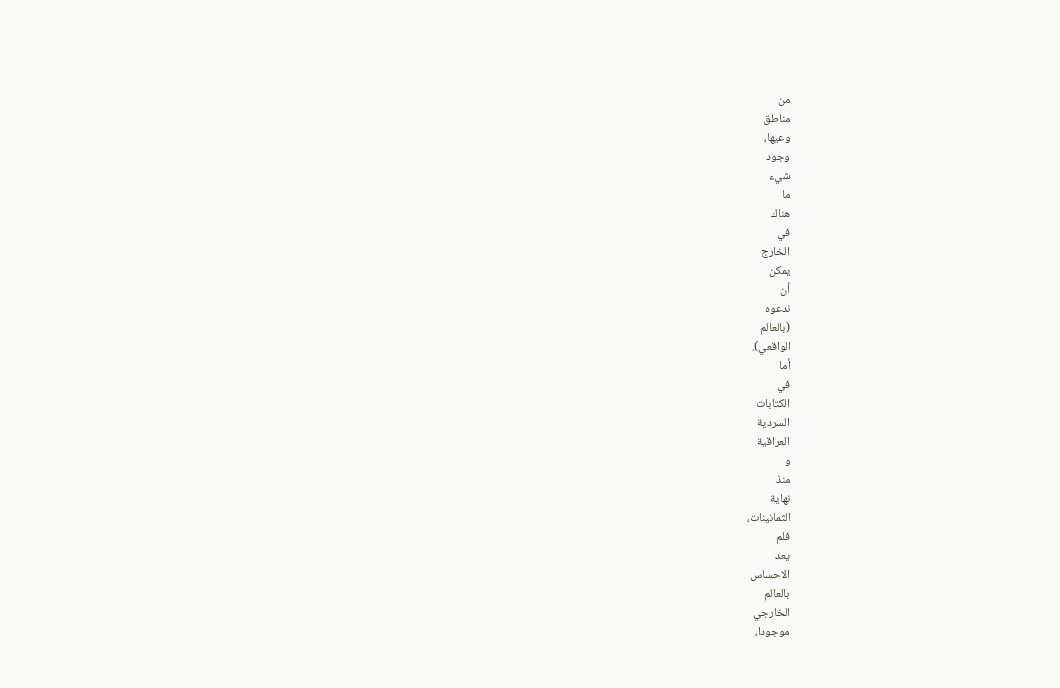من
مناطق
وعيها،
وجود
شيء
ما
هناك
في
الخارج
يمكن
أن
ندعوه
(بالعالم
الواقعي).
أما
في
الكتابات
السردية
العراقية
و
منذ
نهاية
الثمانينات،
فلم
يعد
الاحساس
بالعالم
الخارجي
موجودا،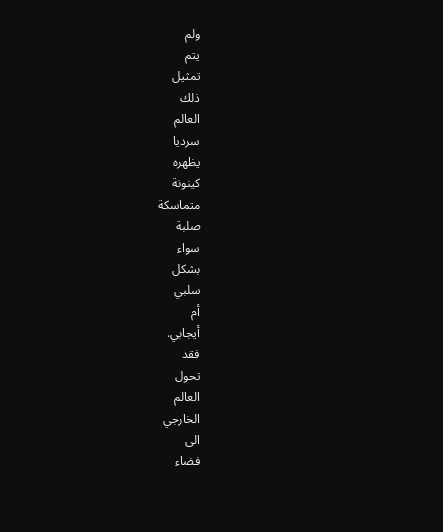ولم
يتم
تمثيل
ذلك
العالم
سرديا
يظهره
كينونة
متماسكة
صلبة
سواء
بشكل
سلبي
أم
أيجابي.
فقد
تحول
العالم
الخارجي
الى
فضاء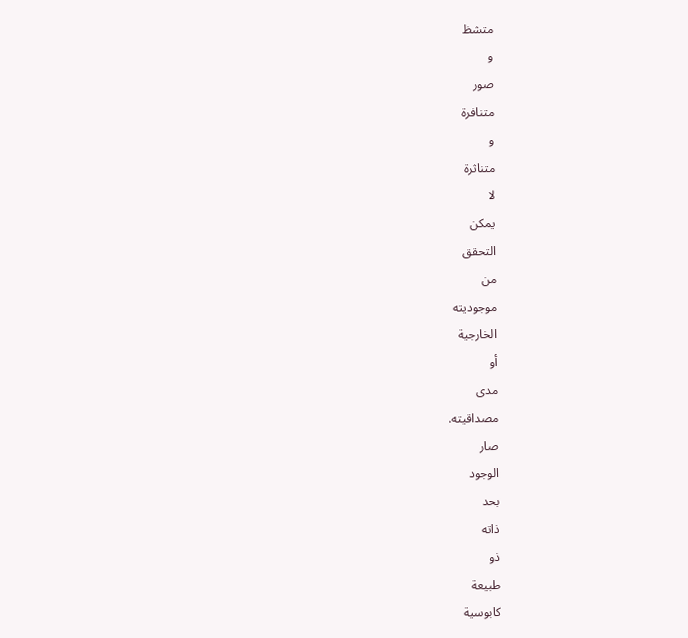متشظ
و
صور
متنافرة
و
متناثرة
لا
يمكن
التحقق
من
موجوديته
الخارجية
أو
مدى
مصداقيته.
صار
الوجود
بحد
ذاته
ذو
طبيعة
كابوسية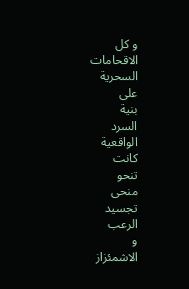و كل
الاقحامات
السحرية
على
بنية
السرد
الواقعية
كانت
تنحو
منحى
تجسيد
الرعب
و
الاشمئزاز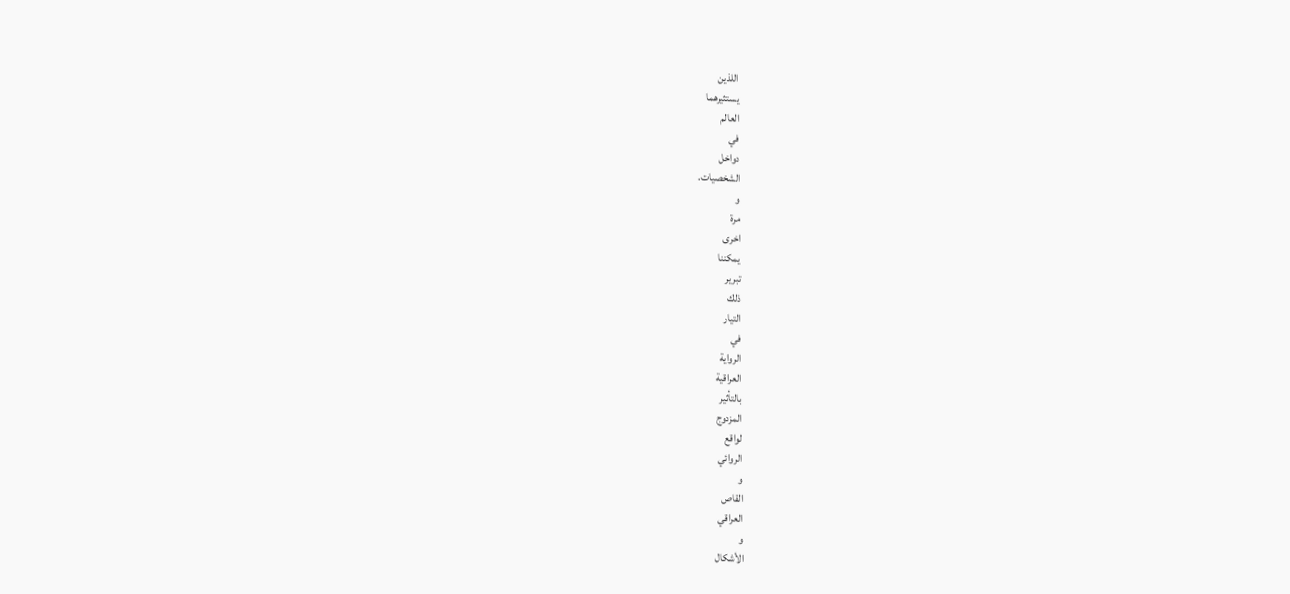اللذين
يستثيرهما
العالم
في
دواخل
الشخصيات.
و
مرة
اخرى
يمكننا
تبرير
ذلك
التيار
في
الرواية
العراقية
بالتأثير
المزدوج
لواقع
الروائي
و
القاص
العراقي
و
الأشكال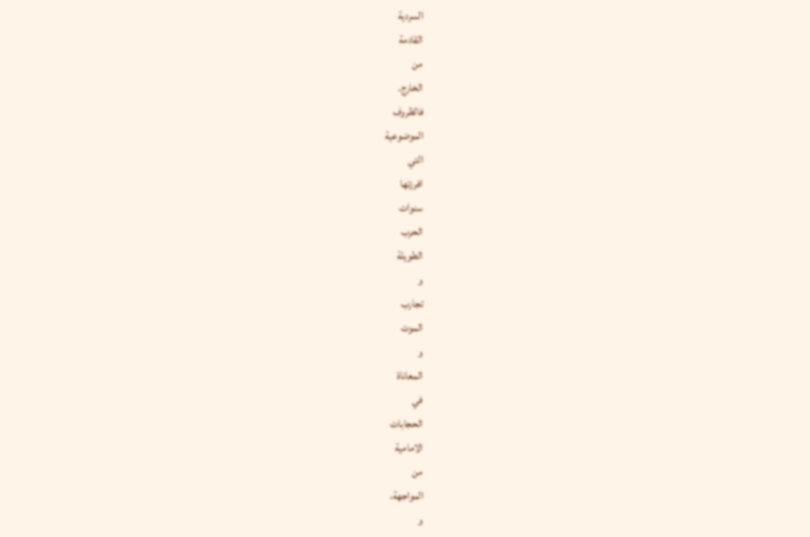السردية
القادمة
من
الخارج.
فالظروف
الموضوعية
التي
افرزتها
سنوات
الحرب
الطويلة
و
تجارب
الموت
و
المعاناة
في
الحجابات
الامامية
من
المواجهة،
و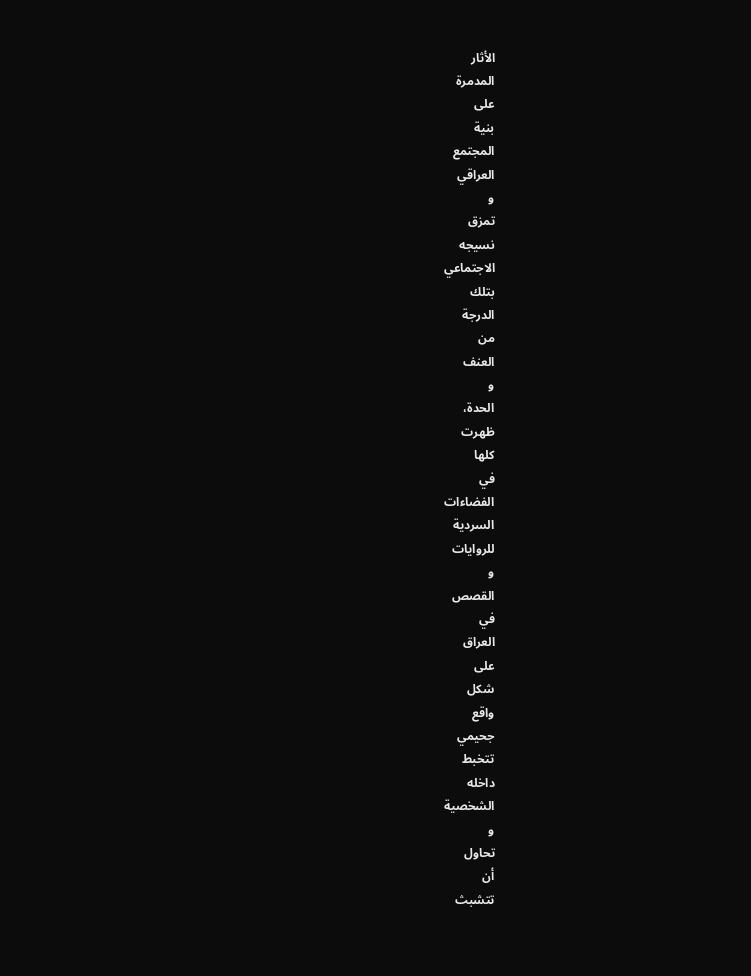الأثار
المدمرة
على
بنية
المجتمع
العراقي
و
تمزق
نسيجه
الاجتماعي
بتلك
الدرجة
من
العنف
و
الحدة،
ظهرت
كلها
في
الفضاءات
السردية
للروايات
و
القصص
في
العراق
على
شكل
واقع
جحيمي
تتخبط
داخله
الشخصية
و
تحاول
أن
تتشبث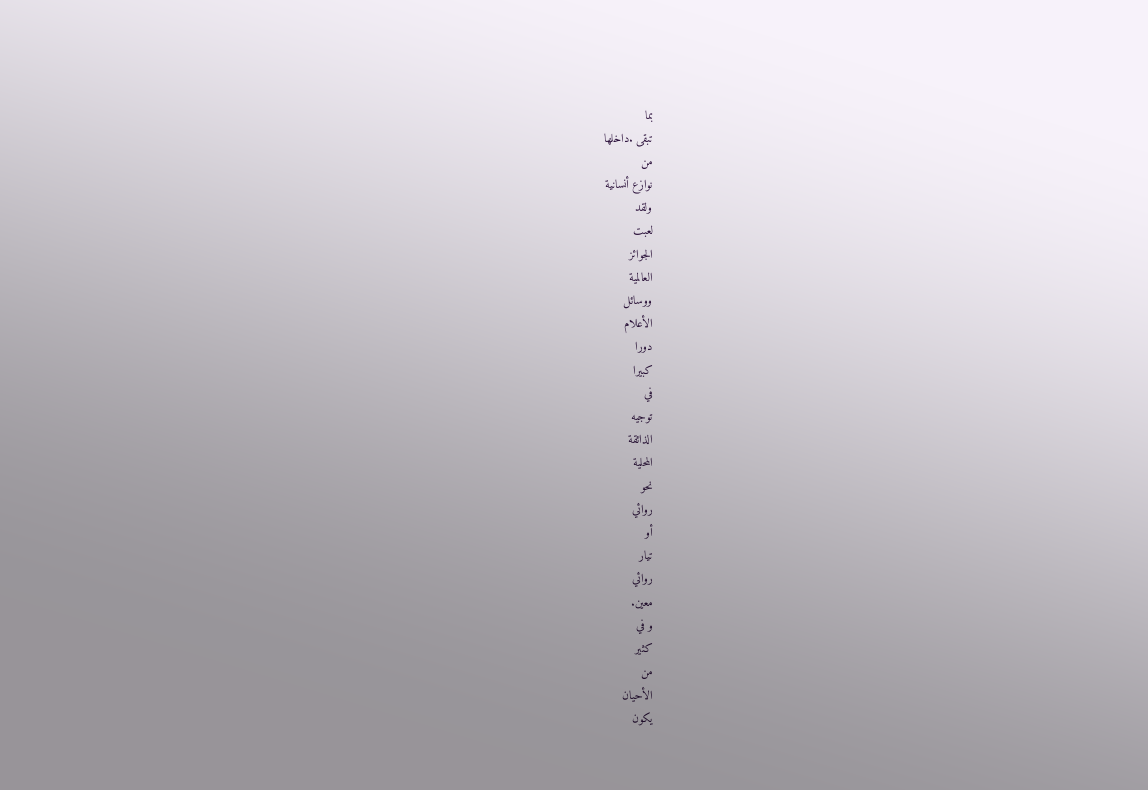بما
تبقى .داخلها
من
نوازع أنسانية
ولقد
لعبت
الجوائز
العالمية
ووسائل
الأعلام
دورا
كبيرا
في
توجيه
الذائقة
المحلية
نحو
روائي
أو
تيار
روائي
معين.
و في
كثير
من
الأحيان
يكون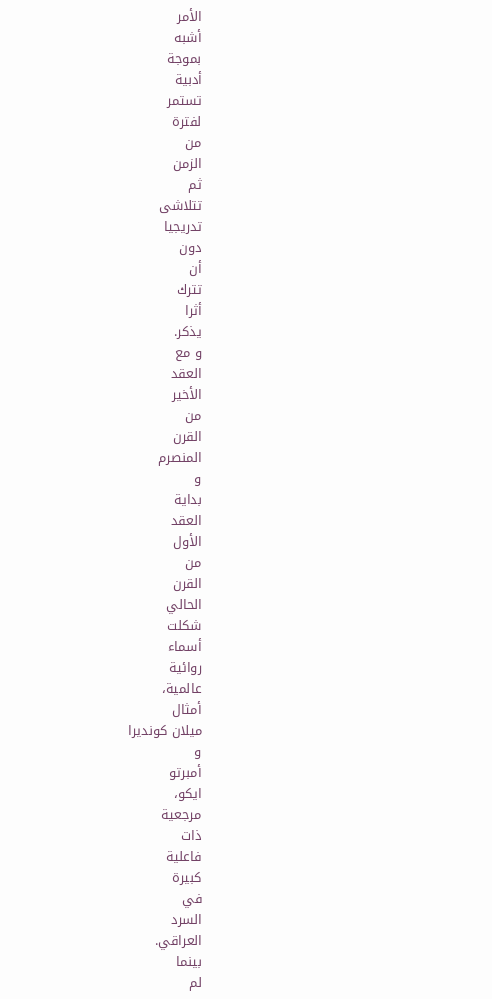الأمر
أشبه
بموجة
أدبية
تستمر
لفترة
من
الزمن
ثم
تتلاشى
تدريجيا
دون
أن
تترك
أثرا
يذكر.
و مع
العقد
الأخير
من
القرن
المنصرم
و
بداية
العقد
الأول
من
القرن
الحالي
شكلت
أسماء
روائية
عالمية،
أمثال
ميلان كونديرا
و
أمبرتو
ايكو،
مرجعية
ذات
فاعلية
كبيرة
في
السرد
العراقي.
بينما
لم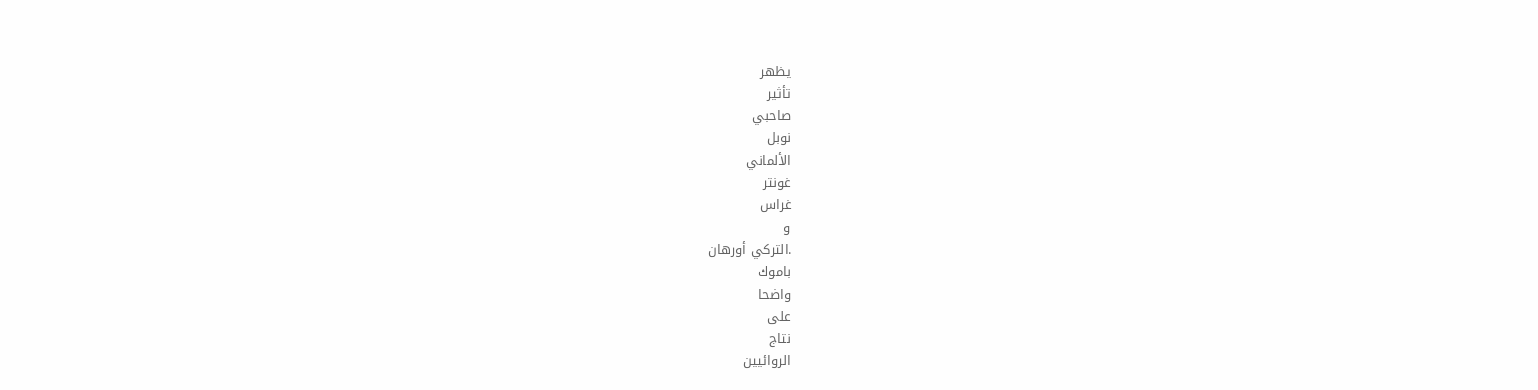يظهر
تأثير
صاحبي
نوبل
الألماني
غونتر
غراس
و
.التركي أورهان
باموك
واضحا
على
نتاج
الروائيين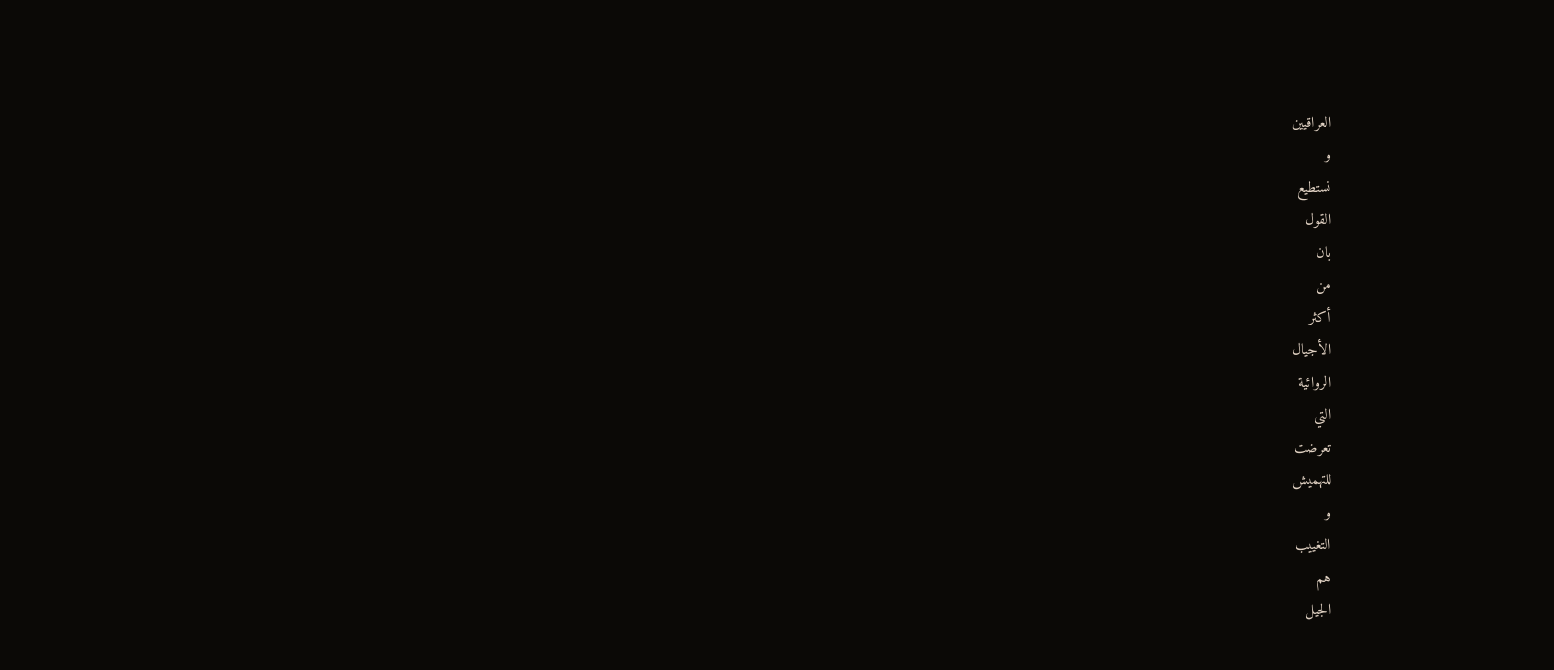العراقيين
و
نستطيع
القول
بان
من
أكثر
الأجيال
الروائية
التي
تعرضت
للتهميش
و
التغييب
هم
الجيل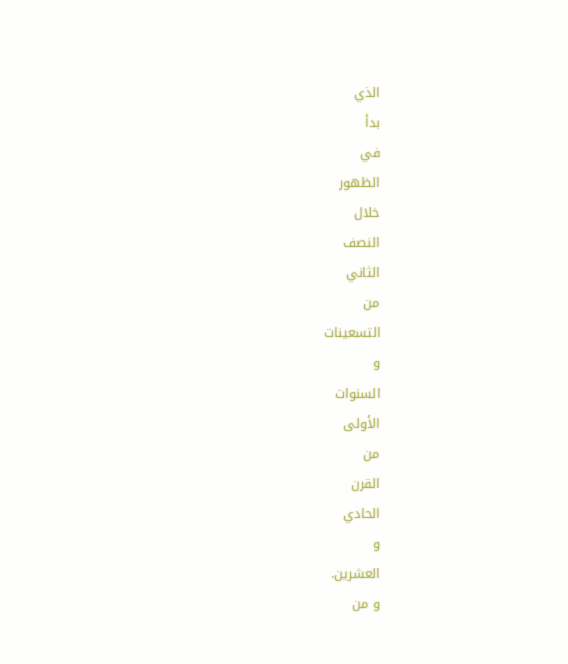الذي
بدأ
في
الظهور
خلال
النصف
الثاني
من
التسعينات
و
السنوات
الأولى
من
القرن
الحادي
و
العشرين.
و من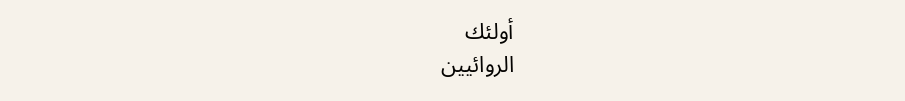أولئك
الروائيين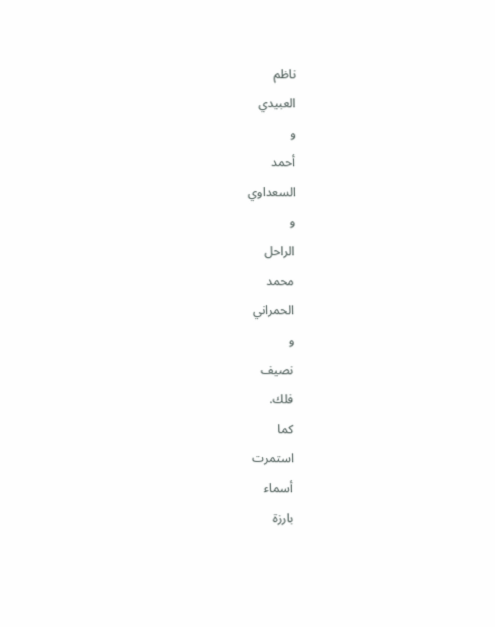ناظم
العبيدي
و
أحمد
السعداوي
و
الراحل
محمد
الحمراني
و
نصيف
فلك.
كما
استمرت
أسماء
بارزة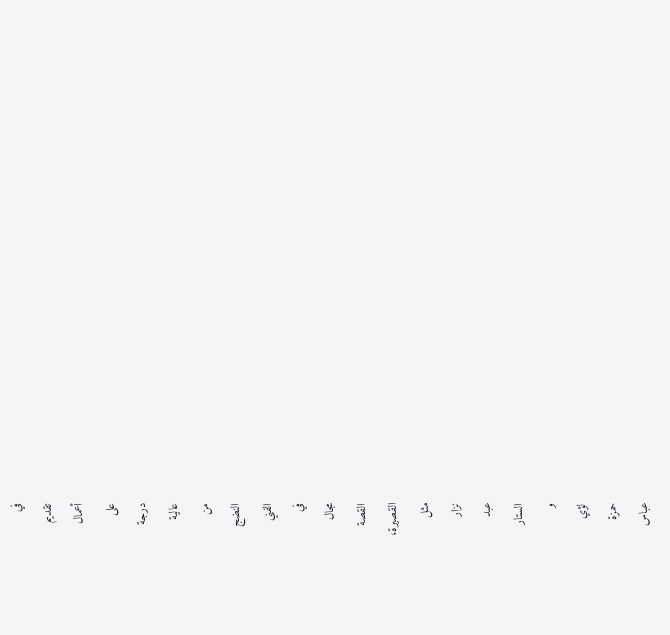في
تقديم
أعمال
على
درجة
عالية
من
النضج
الفني
في
مجال
القصة
القصيرة،
مثل
نزار
عبد
الستار
و
لؤي
حمزة
عباس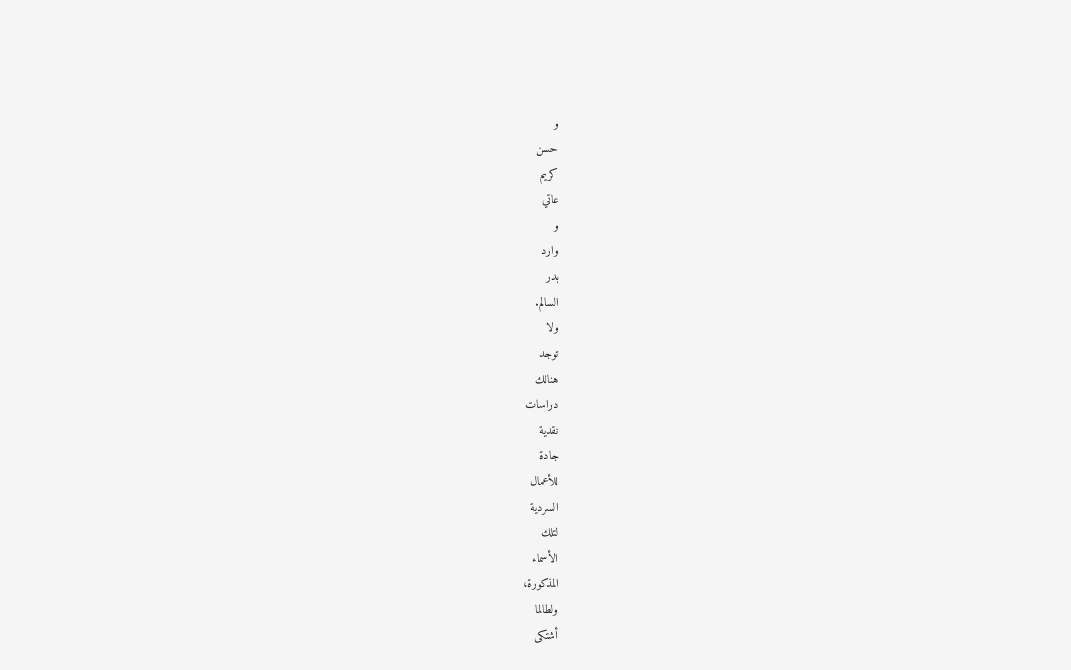و
حسن
كريم
عاتي
و
وارد
بدر
السالم.
ولا
توجد
هنالك
دراسات
نقدية
جادة
للأعمال
السردية
لتلك
الأسماء
المذكورة،
ولطالما
أشتكى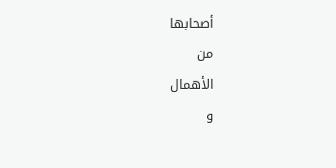أصحابها
من
الأهمال
و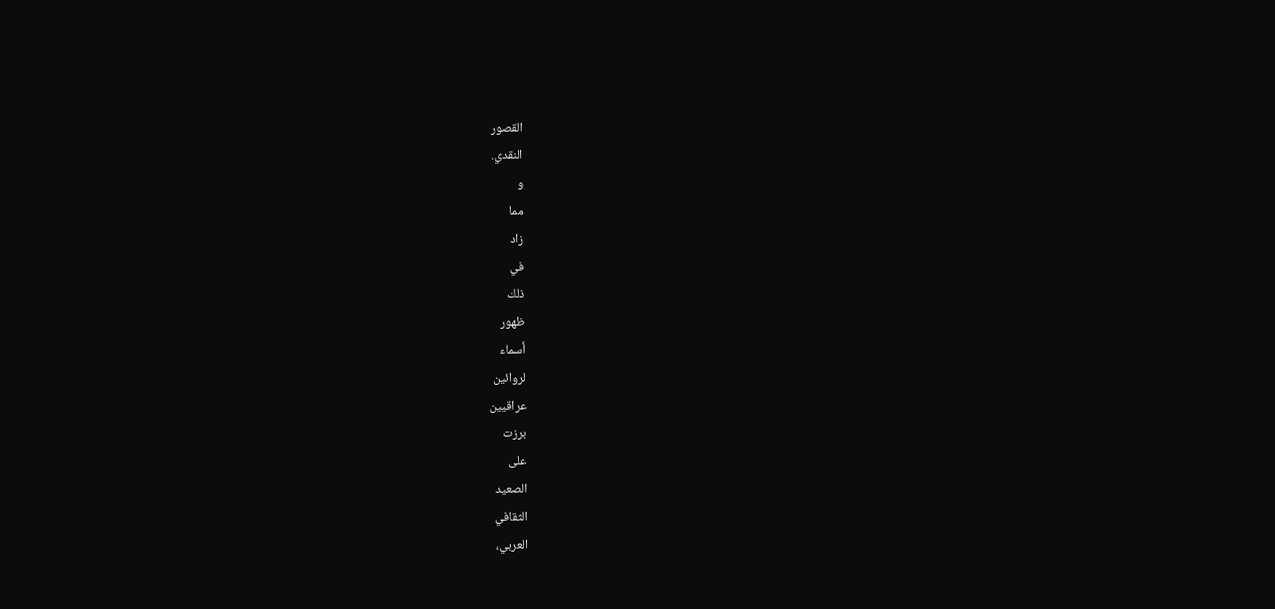القصور
النقدي.
و
مما
زاد
في
ذلك
ظهور
أسماء
لروائين
عراقيين
برزت
على
الصعيد
الثقافي
العربي،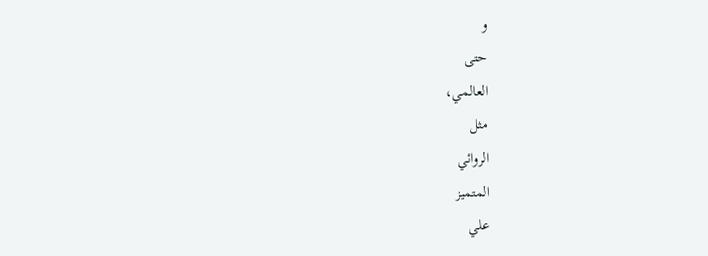و
حتى
العالمي،
مثل
الروائي
المتميز
علي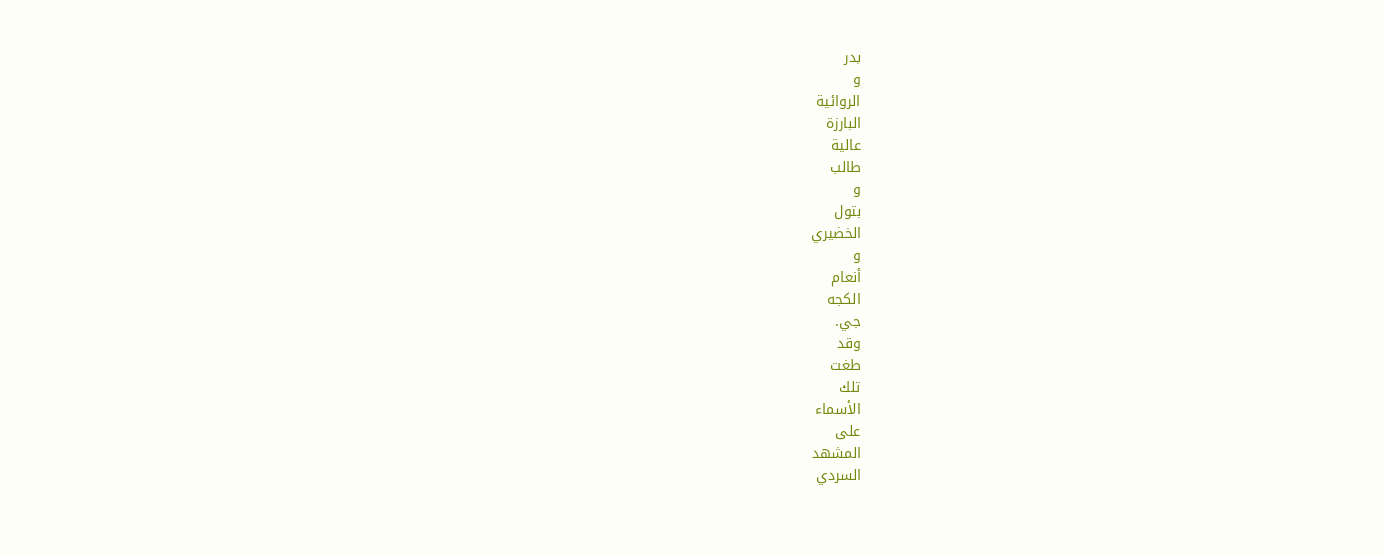بدر
و
الروائية
البارزة
عالية
طالب
و
بتول
الخضيري
و
أنعام
الكجه
جي.
وقد
طغت
تلك
الأسماء
على
المشهد
السردي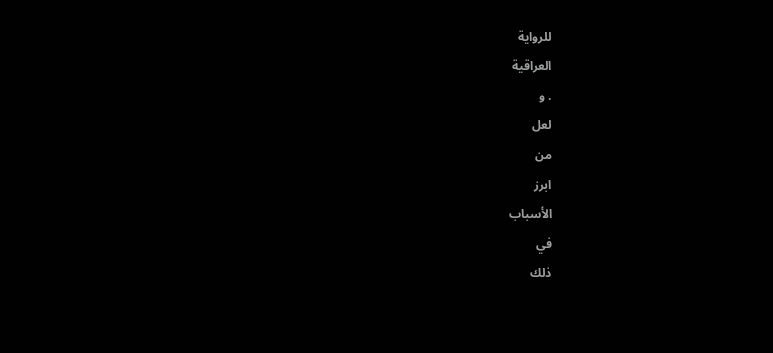للرواية
العراقية
. و
لعل
من
ابرز
الأسباب
في
ذلك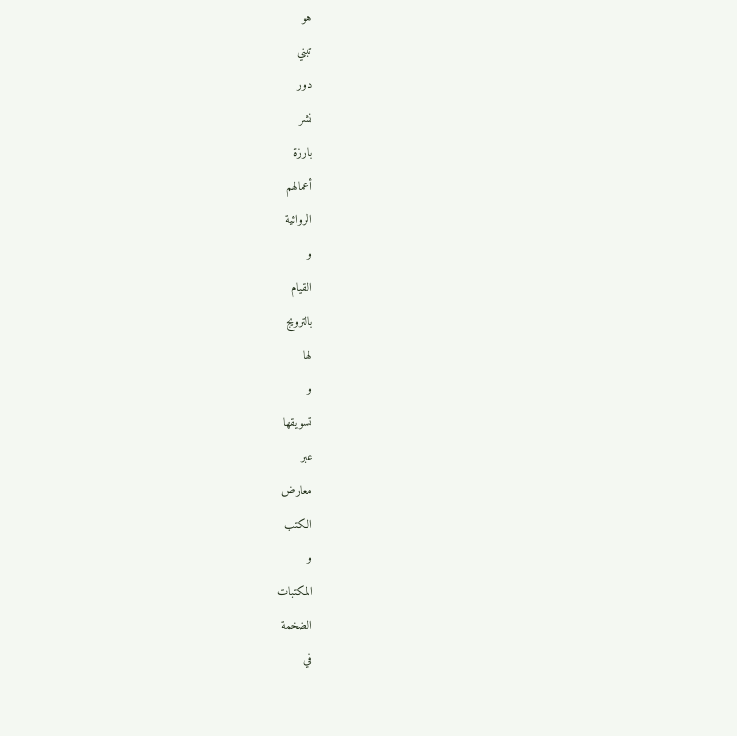هو
تبني
دور
نشر
بارزة
أعمالهم
الروائية
و
القيام
بالترويج
لها
و
تسويقها
عبر
معارض
الكتب
و
المكتبات
الضخمة
في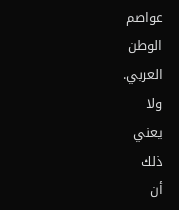عواصم
الوطن
العربي.
ولا
يعني
ذلك
أن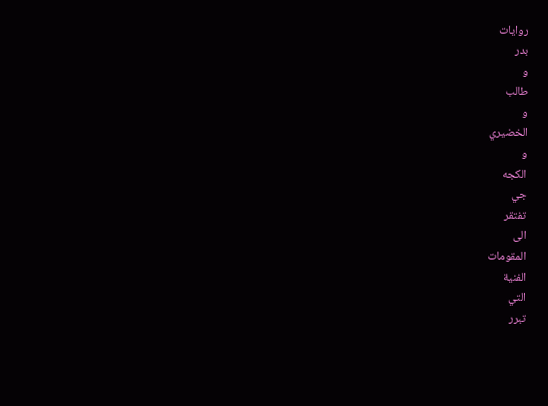روايات
بدر
و
طالب
و
الخضيري
و
الكجه
جي
تفتقر
الى
المقومات
الفنية
التي
تبرر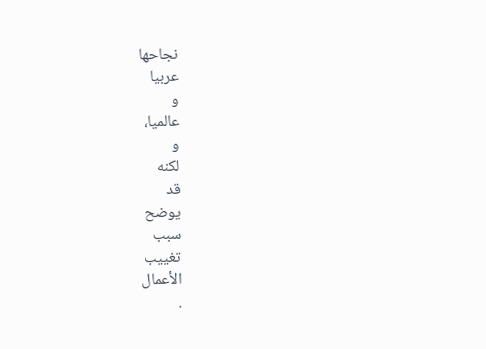نجاحها
عربيا
و
عالميا،
و
لكنه
قد
يوضح
سبب
تغييب
الأعمال
.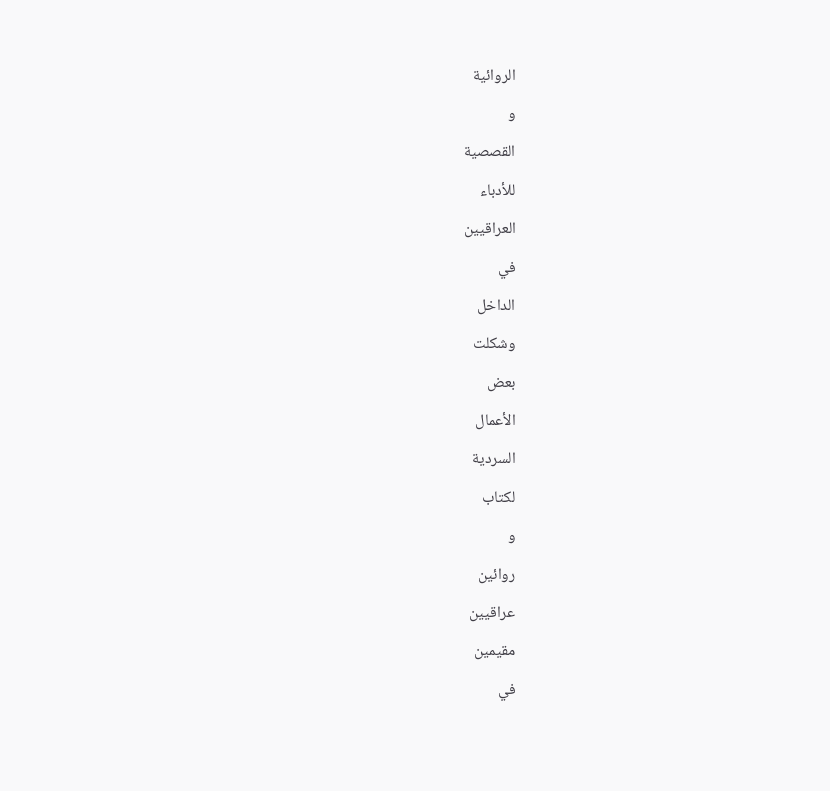الروائية
و
القصصية
للأدباء
العراقيين
في
الداخل
وشكلت
بعض
الأعمال
السردية
لكتاب
و
روائين
عراقيين
مقيمين
في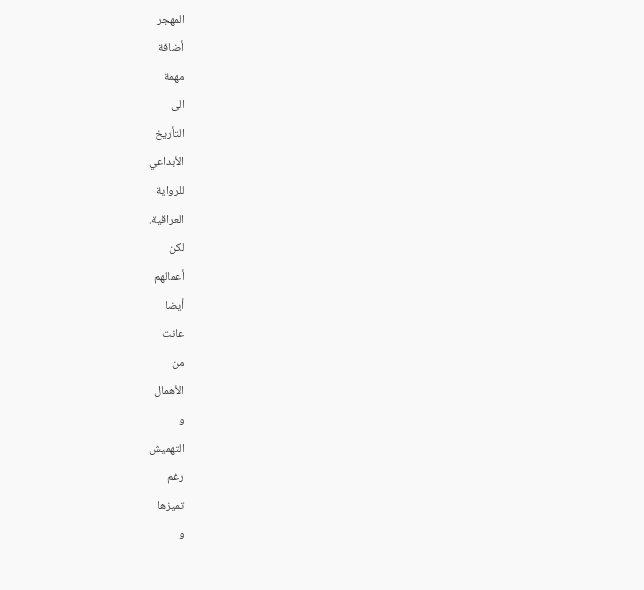المهجر
أضافة
مهمة
الى
التأريخ
الأبداعي
للرواية
العراقية.
لكن
أعمالهم
أيضا
عانت
من
الأهمال
و
التهميش
رغم
تميزها
و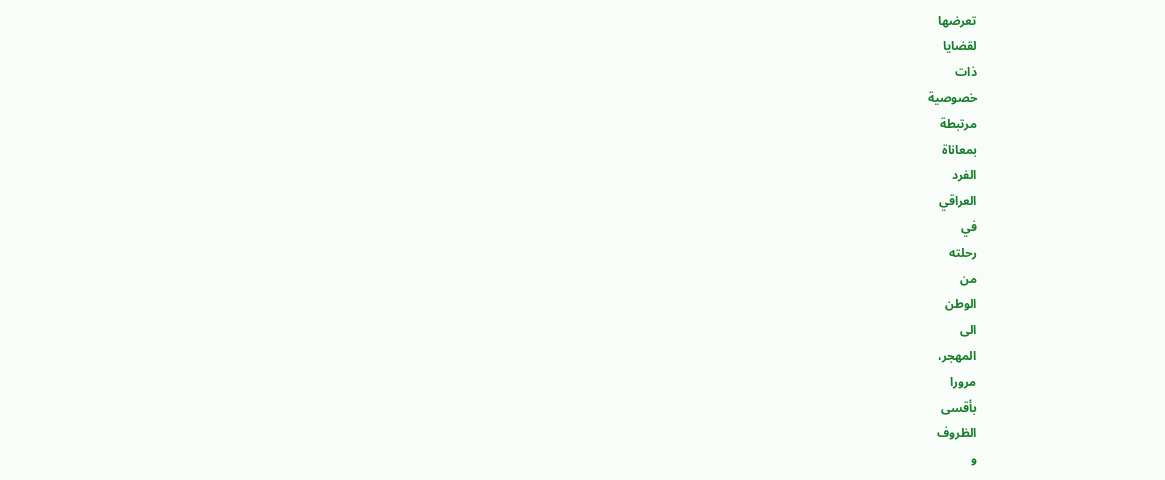تعرضها
لقضايا
ذات
خصوصية
مرتبطة
بمعاناة
الفرد
العراقي
في
رحلته
من
الوطن
الى
المهجر،
مرورا
بأقسى
الظروف
و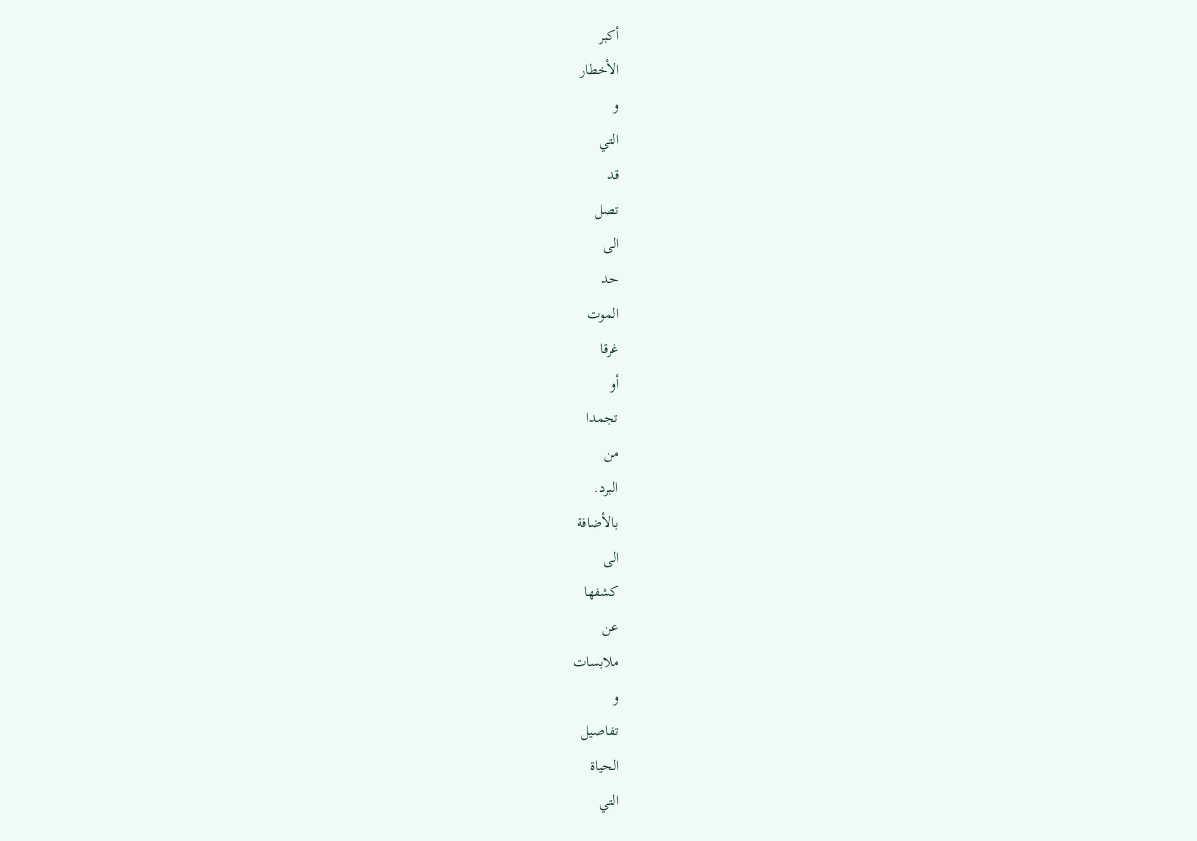أكبر
الأخطار
و
التي
قد
تصل
الى
حد
الموت
غرقا
أو
تجمدا
من
البرد.
بالأضافة
الى
كشفها
عن
ملابسات
و
تفاصيل
الحياة
التي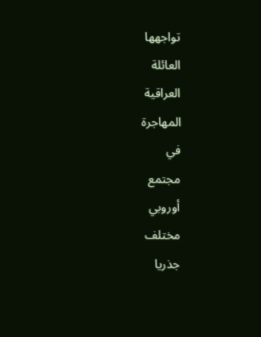تواجهها
العائلة
العراقية
المهاجرة
في
مجتمع
أوروبي
مختلف
جذريا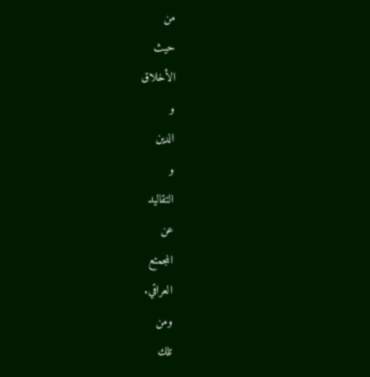من
حيث
الأخلاق
و
الدين
و
التقاليد
عن
المجمتع
العراقي.
ومن
تلك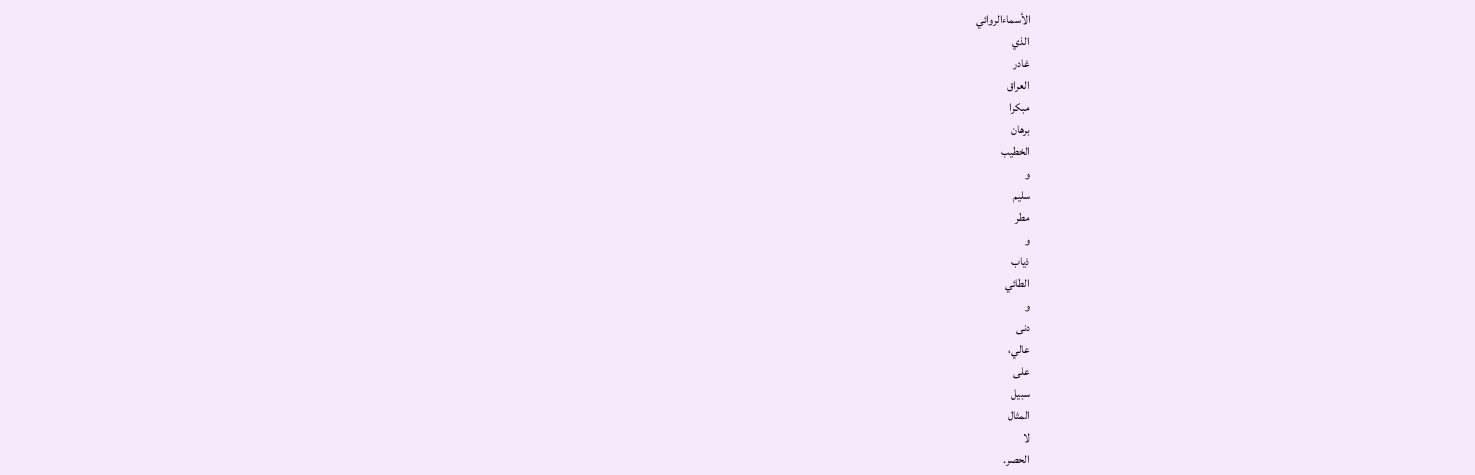الأسماءالروائي
الذي
غادر
العراق
مبكرا
برهان
الخطيب
و
سليم
مطر
و
ذياب
الطائي
و
دنى
عالي،
على
سبيل
المثال
لا
الحصر.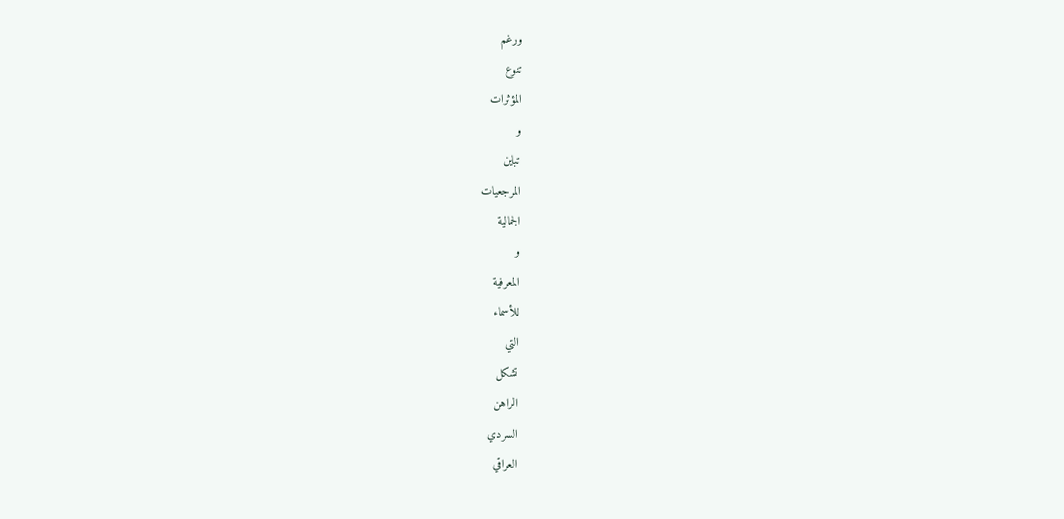ورغم
تنوع
المؤثرات
و
تباين
المرجعيات
الجمالية
و
المعرفية
للأسماء
التي
تشكل
الراهن
السردي
العراقي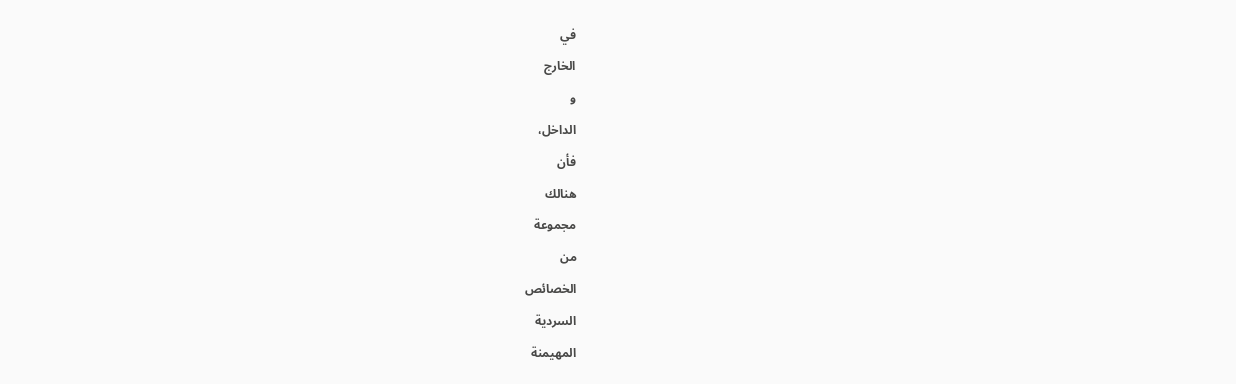في
الخارج
و
الداخل،
فأن
هنالك
مجموعة
من
الخصائص
السردية
المهيمنة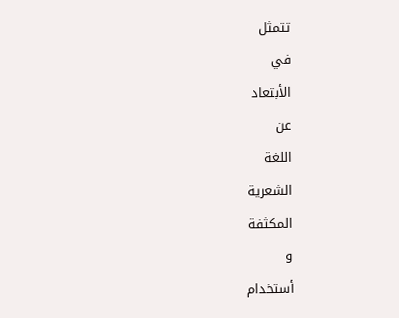تتمثل
في
الأبتعاد
عن
اللغة
الشعرية
المكثفة
و
أستخدام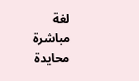لغة
مباشرة
محايدة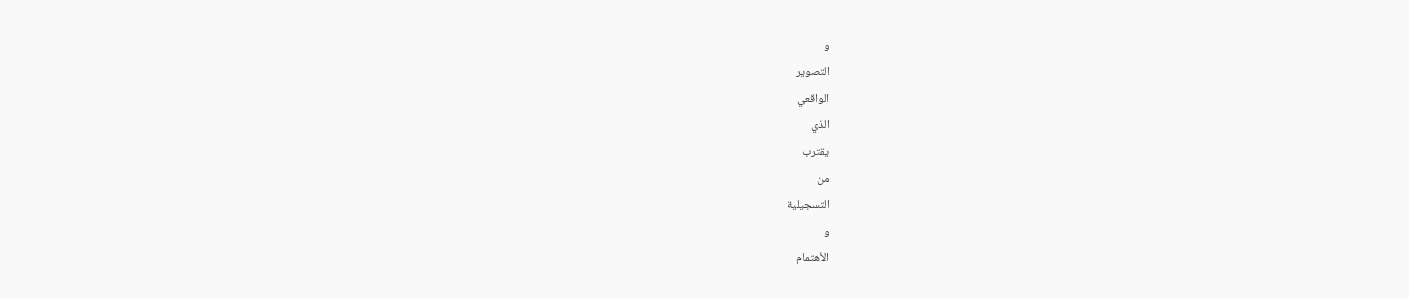و
التصوير
الواقعي
الذي
يقترب
من
التسجيلية
و
الأهتمام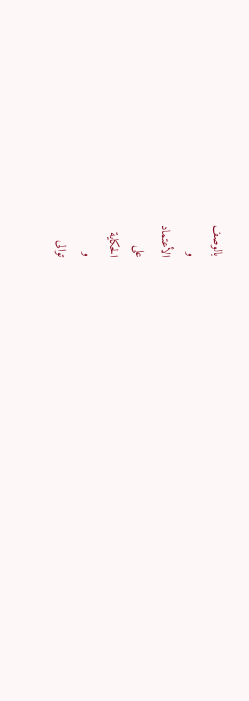بالوصف
و
الأعتماد
على
الحكاية
و
توالى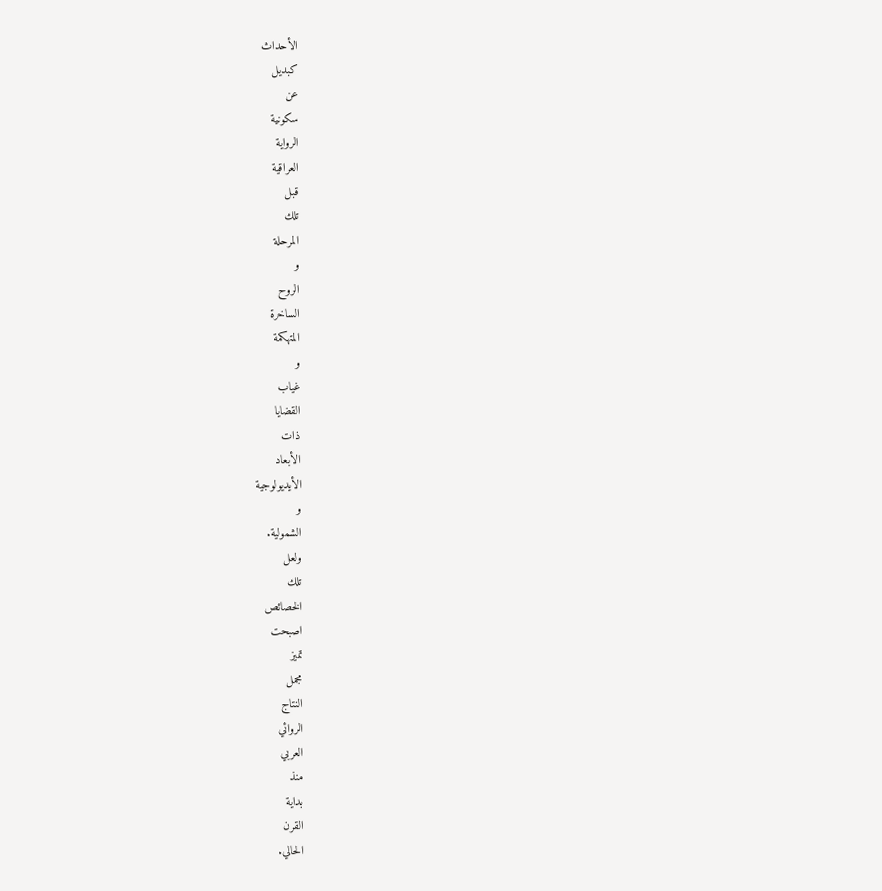الأحداث
كبديل
عن
سكونية
الرواية
العراقية
قبل
تلك
المرحلة
و
الروح
الساخرة
المتهكمة
و
غياب
القضايا
ذات
الأبعاد
الأيديولوجية
و
الشمولية.
ولعل
تلك
الخصائص
اصبحت
تميز
مجمل
النتاج
الروائي
العربي
منذ
بداية
القرن
الحالي.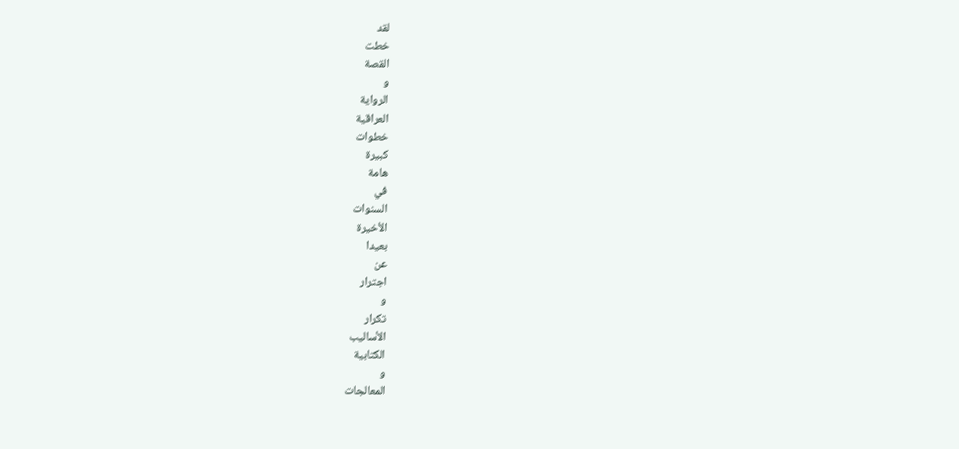لقد
خطت
القصة
و
الرواية
العراقية
خطوات
كبيرة
هامة
في
السنوات
الأخيرة
بعيدا
عن
اجترار
و
تكرار
الأساليب
الكتابية
و
المعالجات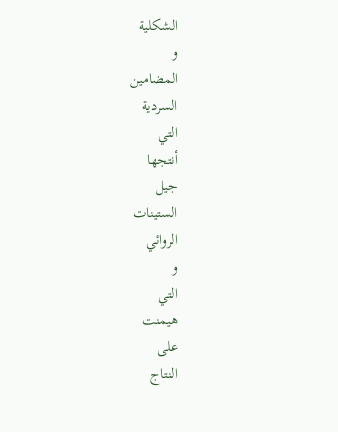الشكلية
و
المضامين
السردية
التي
أنتجها
جيل
الستينات
الروائي
و
التي
هيمنت
على
النتاج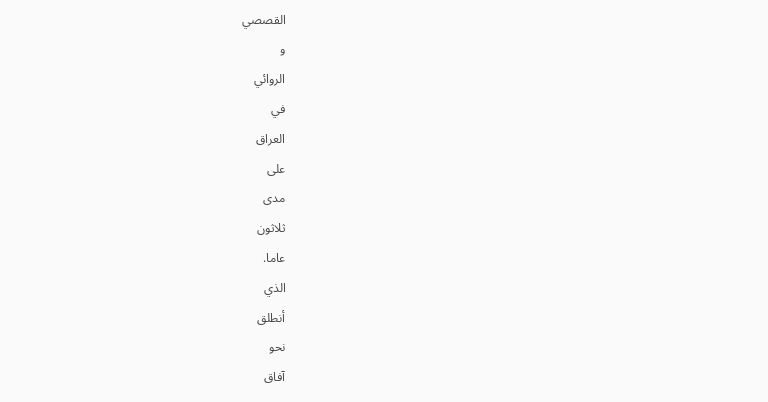القصصي
و
الروائي
في
العراق
على
مدى
ثلاثون
عاما.
الذي
أنطلق
نحو
آفاق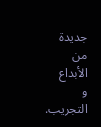جديدة
من
الأبداع
و
التجريب.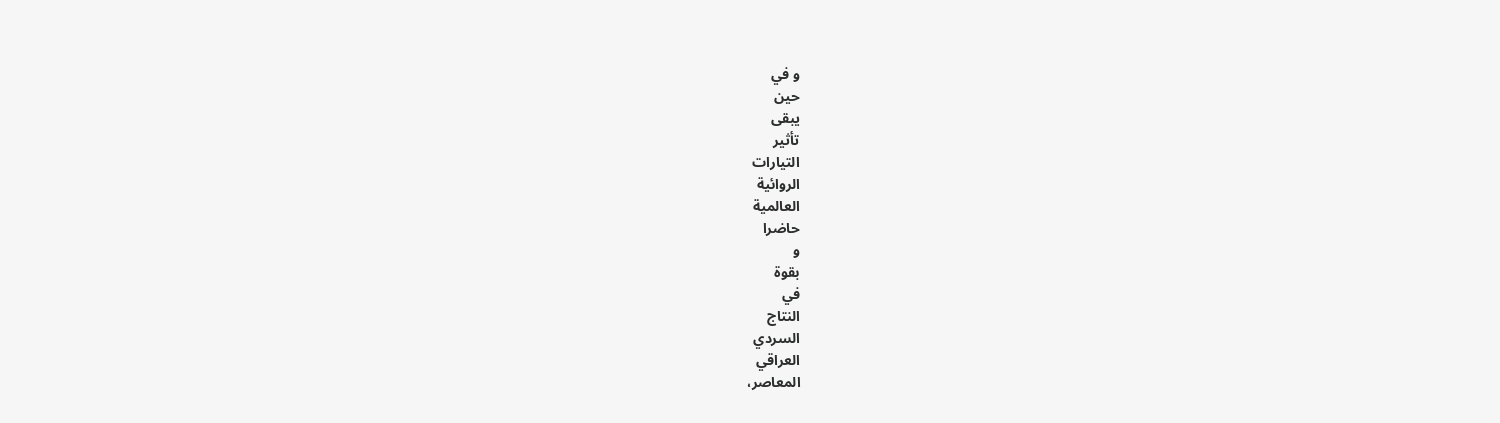و في
حين
يبقى
تأثير
التيارات
الروائية
العالمية
حاضرا
و
بقوة
في
النتاج
السردي
العراقي
المعاصر،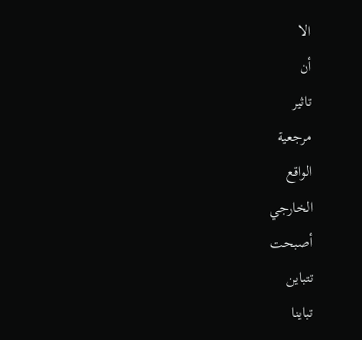الا
أن
تاثير
مرجعية
الواقع
الخارجي
أصبحت
تتباين
تباينا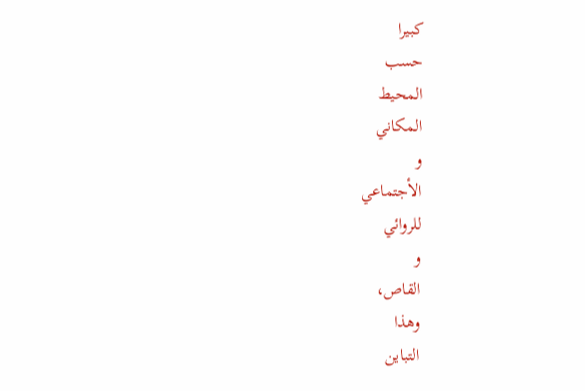كبيرا
حسب
المحيط
المكاني
و
الأجتماعي
للروائي
و
القاص،
وهذا
التباين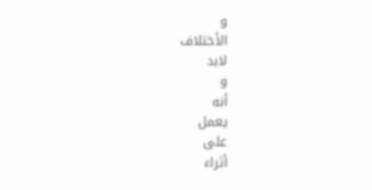و
الأختلاف
لابد
و
أنه
يعمل
على
أثراء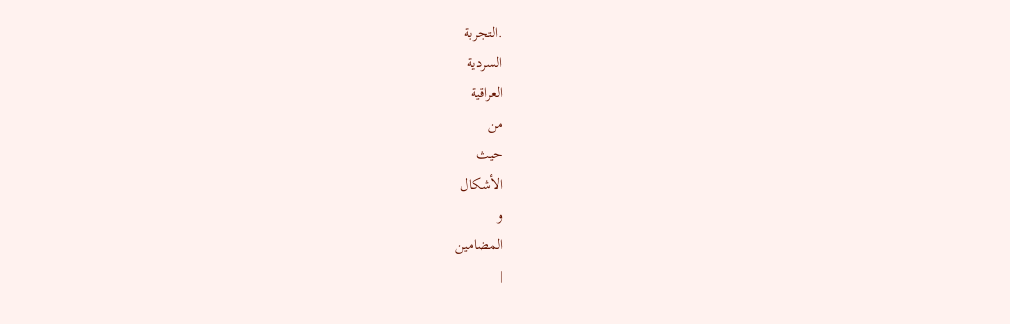.التجربة
السردية
العراقية
من
حيث
الأشكال
و
المضامين
|